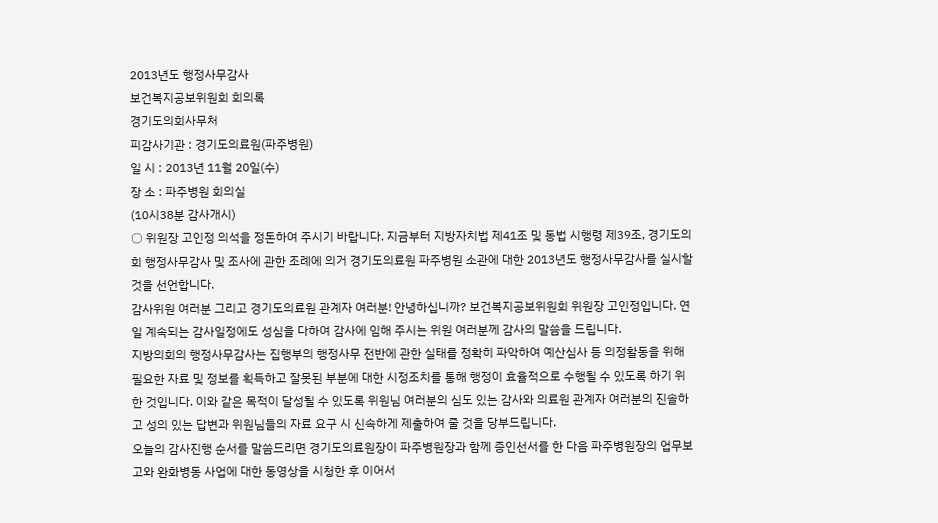2013년도 행정사무감사
보건복지공보위원회 회의록
경기도의회사무처
피감사기관 : 경기도의료원(파주병원)
일 시 : 2013년 11월 20일(수)
장 소 : 파주병원 회의실
(10시38분 감사개시)
○ 위원장 고인정 의석을 정돈하여 주시기 바랍니다. 지금부터 지방자치법 제41조 및 동법 시행령 제39조, 경기도의회 행정사무감사 및 조사에 관한 조례에 의거 경기도의료원 파주병원 소관에 대한 2013년도 행정사무감사를 실시할 것을 선언합니다.
감사위원 여러분 그리고 경기도의료원 관계자 여러분! 안녕하십니까? 보건복지공보위원회 위원장 고인정입니다. 연일 계속되는 감사일정에도 성심을 다하여 감사에 임해 주시는 위원 여러분께 감사의 말씀을 드립니다.
지방의회의 행정사무감사는 집행부의 행정사무 전반에 관한 실태를 정확히 파악하여 예산심사 등 의정활동을 위해 필요한 자료 및 정보를 획득하고 잘못된 부분에 대한 시정조치를 통해 행정이 효율적으로 수행될 수 있도록 하기 위한 것입니다. 이와 같은 목적이 달성될 수 있도록 위원님 여러분의 심도 있는 감사와 의료원 관계자 여러분의 진솔하고 성의 있는 답변과 위원님들의 자료 요구 시 신속하게 제출하여 줄 것을 당부드립니다.
오늘의 감사진행 순서를 말씀드리면 경기도의료원장이 파주병원장과 함께 증인선서를 한 다음 파주병원장의 업무보고와 완화병동 사업에 대한 동영상을 시청한 후 이어서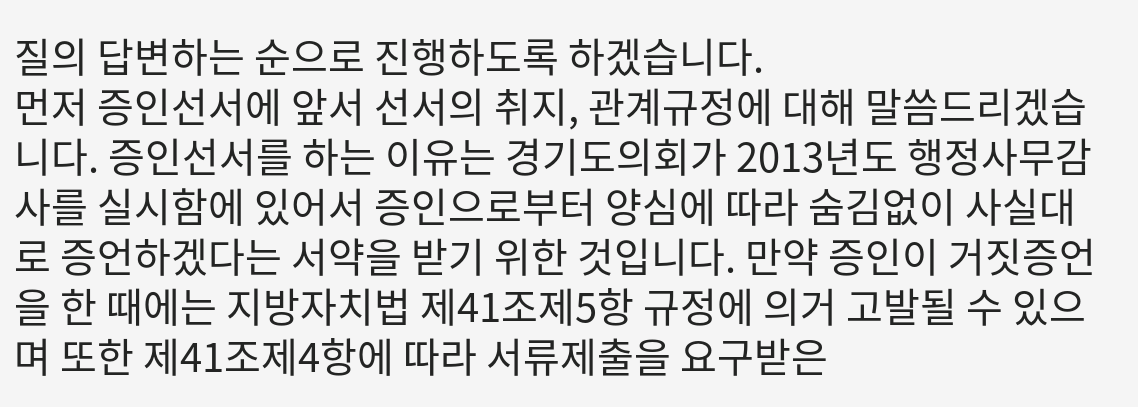질의 답변하는 순으로 진행하도록 하겠습니다.
먼저 증인선서에 앞서 선서의 취지, 관계규정에 대해 말씀드리겠습니다. 증인선서를 하는 이유는 경기도의회가 2013년도 행정사무감사를 실시함에 있어서 증인으로부터 양심에 따라 숨김없이 사실대로 증언하겠다는 서약을 받기 위한 것입니다. 만약 증인이 거짓증언을 한 때에는 지방자치법 제41조제5항 규정에 의거 고발될 수 있으며 또한 제41조제4항에 따라 서류제출을 요구받은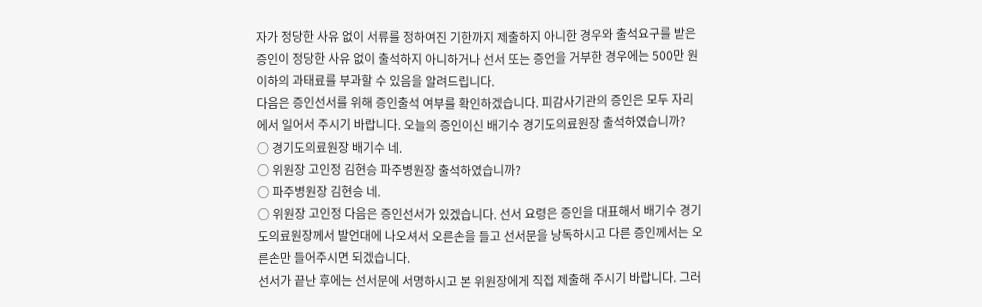자가 정당한 사유 없이 서류를 정하여진 기한까지 제출하지 아니한 경우와 출석요구를 받은 증인이 정당한 사유 없이 출석하지 아니하거나 선서 또는 증언을 거부한 경우에는 500만 원 이하의 과태료를 부과할 수 있음을 알려드립니다.
다음은 증인선서를 위해 증인출석 여부를 확인하겠습니다. 피감사기관의 증인은 모두 자리에서 일어서 주시기 바랍니다. 오늘의 증인이신 배기수 경기도의료원장 출석하였습니까?
○ 경기도의료원장 배기수 네.
○ 위원장 고인정 김현승 파주병원장 출석하였습니까?
○ 파주병원장 김현승 네.
○ 위원장 고인정 다음은 증인선서가 있겠습니다. 선서 요령은 증인을 대표해서 배기수 경기도의료원장께서 발언대에 나오셔서 오른손을 들고 선서문을 낭독하시고 다른 증인께서는 오른손만 들어주시면 되겠습니다.
선서가 끝난 후에는 선서문에 서명하시고 본 위원장에게 직접 제출해 주시기 바랍니다. 그러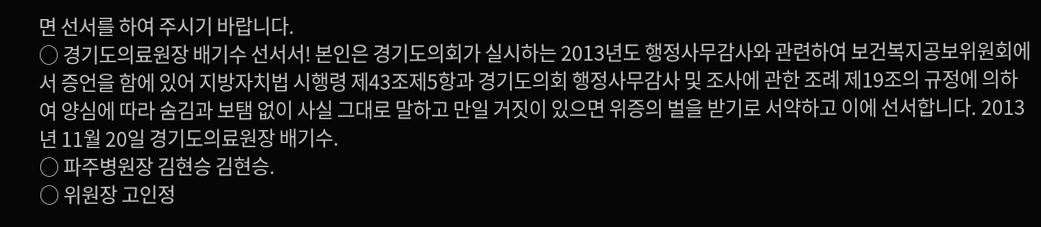면 선서를 하여 주시기 바랍니다.
○ 경기도의료원장 배기수 선서서! 본인은 경기도의회가 실시하는 2013년도 행정사무감사와 관련하여 보건복지공보위원회에서 증언을 함에 있어 지방자치법 시행령 제43조제5항과 경기도의회 행정사무감사 및 조사에 관한 조례 제19조의 규정에 의하여 양심에 따라 숨김과 보탬 없이 사실 그대로 말하고 만일 거짓이 있으면 위증의 벌을 받기로 서약하고 이에 선서합니다. 2013년 11월 20일 경기도의료원장 배기수.
○ 파주병원장 김현승 김현승.
○ 위원장 고인정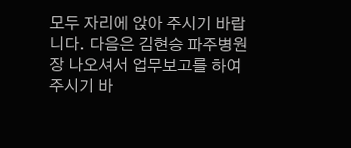모두 자리에 앉아 주시기 바랍니다. 다음은 김현승 파주병원장 나오셔서 업무보고를 하여 주시기 바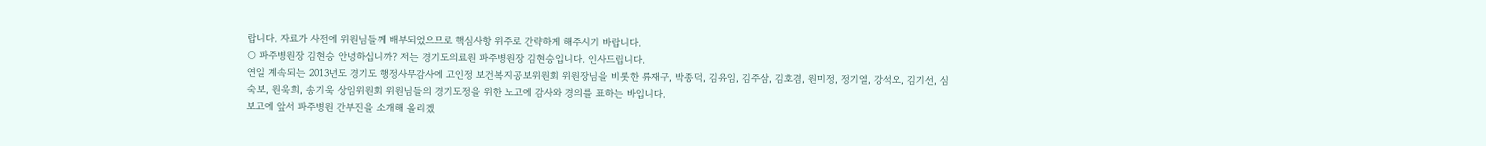랍니다. 자료가 사전에 위원님들께 배부되었으므로 핵심사항 위주로 간략하게 해주시기 바랍니다.
○ 파주병원장 김현승 안녕하십니까? 저는 경기도의료원 파주병원장 김현승입니다. 인사드립니다.
연일 계속되는 2013년도 경기도 행정사무감사에 고인정 보건복지공보위원회 위원장님을 비롯한 류재구, 박종덕, 김유임, 김주삼, 김호겸, 원미정, 정기열, 강석오, 김기선, 심숙보, 원욱희, 송기욱 상임위원회 위원님들의 경기도정을 위한 노고에 감사와 경의를 표하는 바입니다.
보고에 앞서 파주병원 간부진을 소개해 올리겠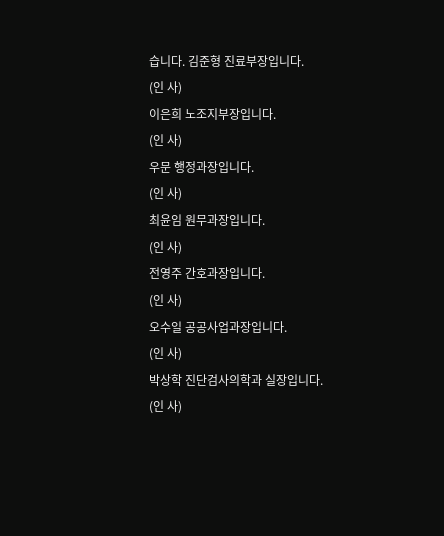습니다. 김준형 진료부장입니다.
(인 사)
이은희 노조지부장입니다.
(인 사)
우문 행정과장입니다.
(인 사)
최윤임 원무과장입니다.
(인 사)
전영주 간호과장입니다.
(인 사)
오수일 공공사업과장입니다.
(인 사)
박상학 진단검사의학과 실장입니다.
(인 사)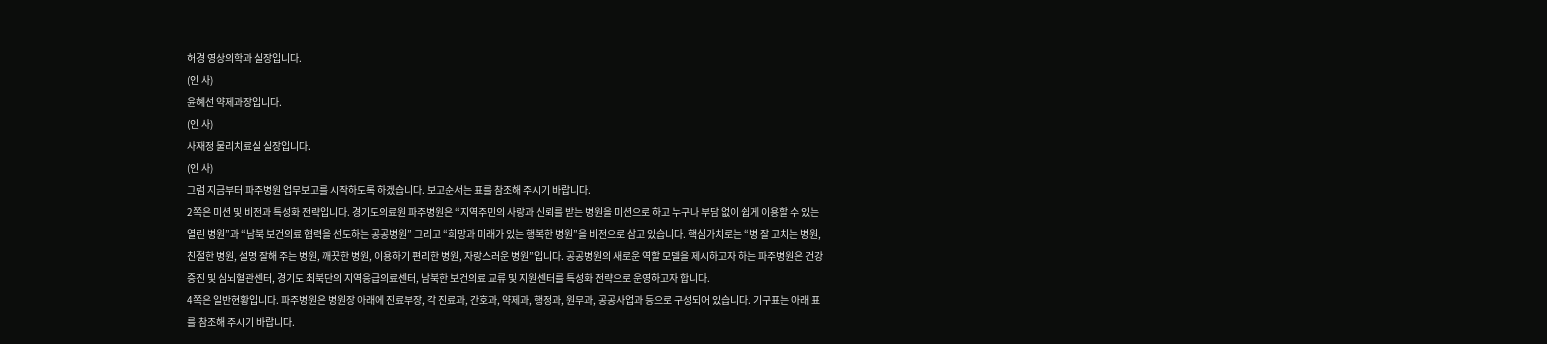허경 영상의학과 실장입니다.
(인 사)
윤혜선 약제과장입니다.
(인 사)
사재정 물리치료실 실장입니다.
(인 사)
그럼 지금부터 파주병원 업무보고를 시작하도록 하겠습니다. 보고순서는 표를 참조해 주시기 바랍니다.
2쪽은 미션 및 비전과 특성화 전략입니다. 경기도의료원 파주병원은 “지역주민의 사랑과 신뢰를 받는 병원을 미션으로 하고 누구나 부담 없이 쉽게 이용할 수 있는 열린 병원”과 “남북 보건의료 협력을 선도하는 공공병원” 그리고 “희망과 미래가 있는 행복한 병원”을 비전으로 삼고 있습니다. 핵심가치로는 “병 잘 고치는 병원, 친절한 병원, 설명 잘해 주는 병원, 깨끗한 병원, 이용하기 편리한 병원, 자랑스러운 병원”입니다. 공공병원의 새로운 역할 모델을 제시하고자 하는 파주병원은 건강증진 및 심뇌혈관센터, 경기도 최북단의 지역응급의료센터, 남북한 보건의료 교류 및 지원센터를 특성화 전략으로 운영하고자 합니다.
4쪽은 일반현황입니다. 파주병원은 병원장 아래에 진료부장, 각 진료과, 간호과, 약제과, 행정과, 원무과, 공공사업과 등으로 구성되어 있습니다. 기구표는 아래 표를 참조해 주시기 바랍니다.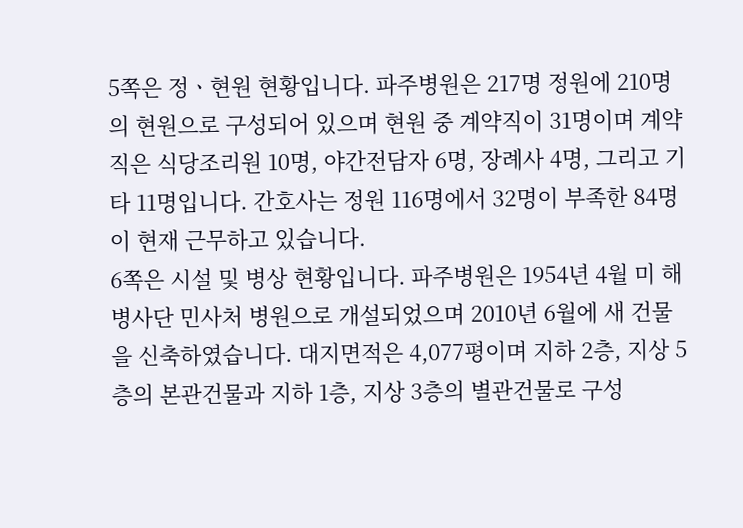5쪽은 정ㆍ현원 현황입니다. 파주병원은 217명 정원에 210명의 현원으로 구성되어 있으며 현원 중 계약직이 31명이며 계약직은 식당조리원 10명, 야간전담자 6명, 장례사 4명, 그리고 기타 11명입니다. 간호사는 정원 116명에서 32명이 부족한 84명이 현재 근무하고 있습니다.
6쪽은 시설 및 병상 현황입니다. 파주병원은 1954년 4월 미 해병사단 민사처 병원으로 개설되었으며 2010년 6월에 새 건물을 신축하였습니다. 대지면적은 4,077평이며 지하 2층, 지상 5층의 본관건물과 지하 1층, 지상 3층의 별관건물로 구성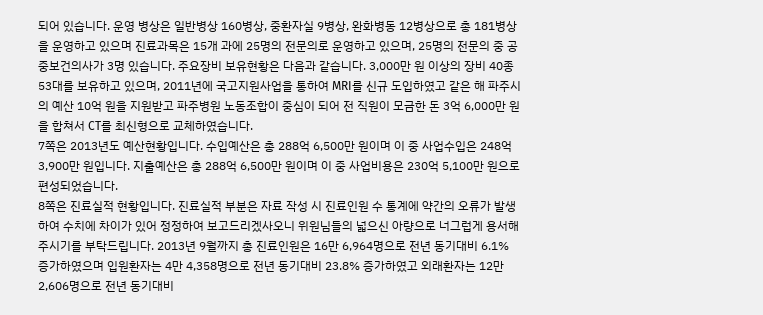되어 있습니다. 운영 병상은 일반병상 160병상, 중환자실 9병상, 완화병동 12병상으로 총 181병상을 운영하고 있으며 진료과목은 15개 과에 25명의 전문의로 운영하고 있으며, 25명의 전문의 중 공중보건의사가 3명 있습니다. 주요장비 보유현황은 다음과 같습니다. 3,000만 원 이상의 장비 40종 53대를 보유하고 있으며, 2011년에 국고지원사업을 통하여 MRI를 신규 도입하였고 같은 해 파주시의 예산 10억 원을 지원받고 파주병원 노동조합이 중심이 되어 전 직원이 모금한 돈 3억 6,000만 원을 합쳐서 CT를 최신형으로 교체하였습니다.
7쪽은 2013년도 예산현황입니다. 수입예산은 총 288억 6,500만 원이며 이 중 사업수입은 248억 3,900만 원입니다. 지출예산은 총 288억 6,500만 원이며 이 중 사업비용은 230억 5,100만 원으로 편성되었습니다.
8쪽은 진료실적 현황입니다. 진료실적 부분은 자료 작성 시 진료인원 수 통계에 약간의 오류가 발생하여 수치에 차이가 있어 정정하여 보고드리겠사오니 위원님들의 넓으신 아량으로 너그럽게 용서해 주시기를 부탁드립니다. 2013년 9월까지 총 진료인원은 16만 6,964명으로 전년 동기대비 6.1% 증가하였으며 입원환자는 4만 4,358명으로 전년 동기대비 23.8% 증가하였고 외래환자는 12만 2,606명으로 전년 동기대비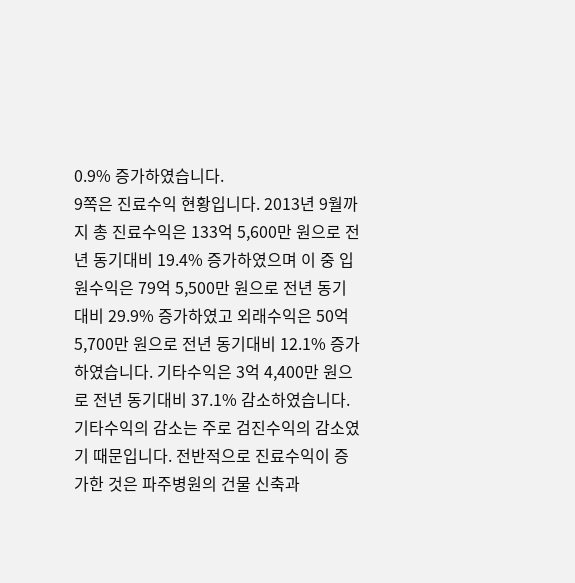0.9% 증가하였습니다.
9쪽은 진료수익 현황입니다. 2013년 9월까지 총 진료수익은 133억 5,600만 원으로 전년 동기대비 19.4% 증가하였으며 이 중 입원수익은 79억 5,500만 원으로 전년 동기대비 29.9% 증가하였고 외래수익은 50억 5,700만 원으로 전년 동기대비 12.1% 증가하였습니다. 기타수익은 3억 4,400만 원으로 전년 동기대비 37.1% 감소하였습니다. 기타수익의 감소는 주로 검진수익의 감소였기 때문입니다. 전반적으로 진료수익이 증가한 것은 파주병원의 건물 신축과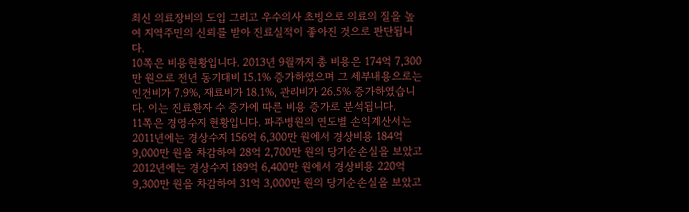최신 의료장비의 도입 그리고 우수의사 초빙으로 의료의 질을 높여 지역주민의 신뢰를 받아 진료실적이 좋아진 것으로 판단됩니다.
10쪽은 비용현황입니다. 2013년 9월까지 총 비용은 174억 7,300만 원으로 전년 동기대비 15.1% 증가하였으며 그 세부내용으로는 인건비가 7.9%, 재료비가 18.1%, 관리비가 26.5% 증가하였습니다. 이는 진료환자 수 증가에 따른 비용 증가로 분석됩니다.
11쪽은 경영수지 현황입니다. 파주병원의 연도별 손익계산서는 2011년에는 경상수지 156억 6,300만 원에서 경상비용 184억 9,000만 원을 차감하여 28억 2,700만 원의 당기순손실을 보았고 2012년에는 경상수지 189억 6,400만 원에서 경상비용 220억 9,300만 원을 차감하여 31억 3,000만 원의 당기순손실을 보았고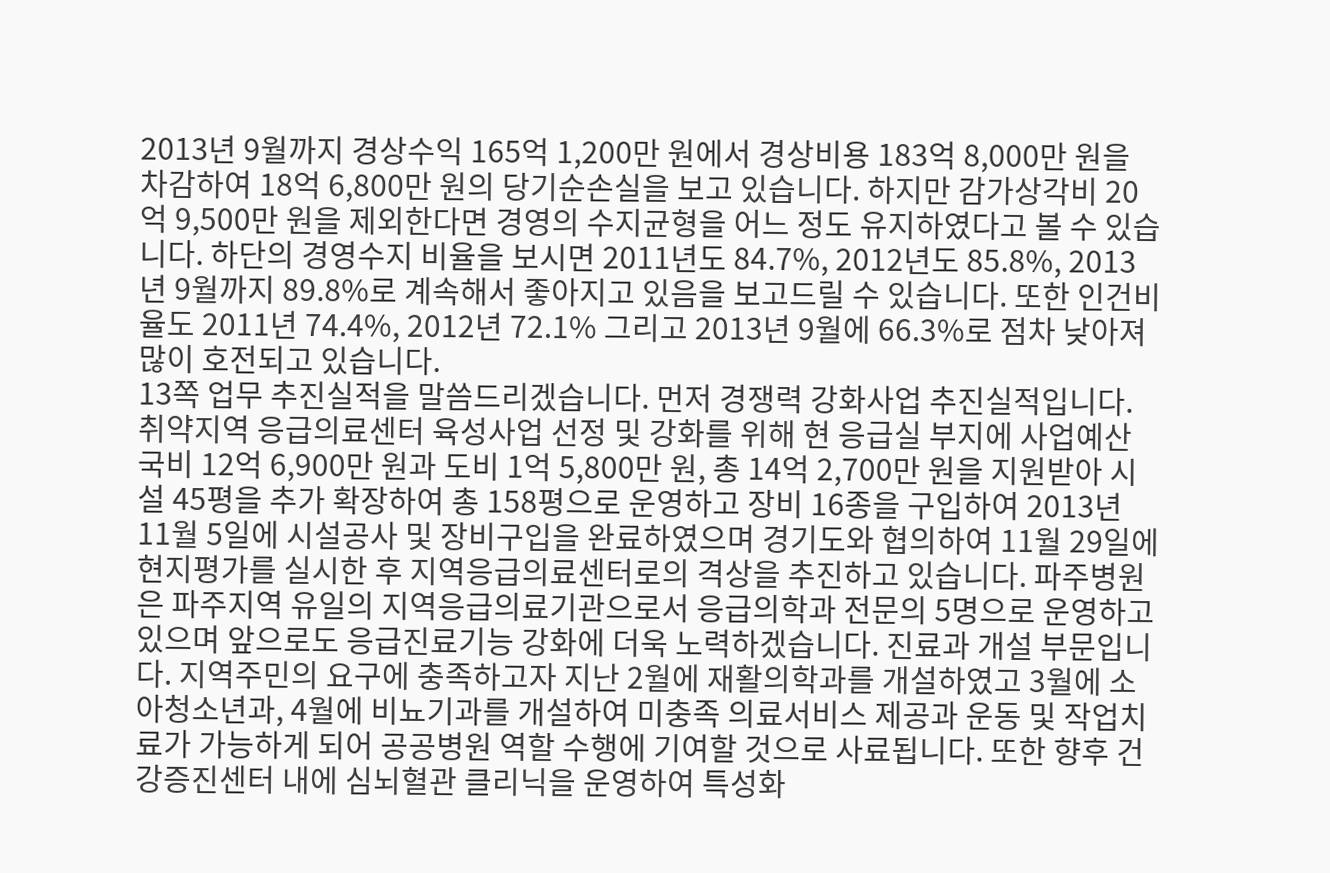2013년 9월까지 경상수익 165억 1,200만 원에서 경상비용 183억 8,000만 원을 차감하여 18억 6,800만 원의 당기순손실을 보고 있습니다. 하지만 감가상각비 20억 9,500만 원을 제외한다면 경영의 수지균형을 어느 정도 유지하였다고 볼 수 있습니다. 하단의 경영수지 비율을 보시면 2011년도 84.7%, 2012년도 85.8%, 2013년 9월까지 89.8%로 계속해서 좋아지고 있음을 보고드릴 수 있습니다. 또한 인건비율도 2011년 74.4%, 2012년 72.1% 그리고 2013년 9월에 66.3%로 점차 낮아져 많이 호전되고 있습니다.
13쪽 업무 추진실적을 말씀드리겠습니다. 먼저 경쟁력 강화사업 추진실적입니다. 취약지역 응급의료센터 육성사업 선정 및 강화를 위해 현 응급실 부지에 사업예산 국비 12억 6,900만 원과 도비 1억 5,800만 원, 총 14억 2,700만 원을 지원받아 시설 45평을 추가 확장하여 총 158평으로 운영하고 장비 16종을 구입하여 2013년 11월 5일에 시설공사 및 장비구입을 완료하였으며 경기도와 협의하여 11월 29일에 현지평가를 실시한 후 지역응급의료센터로의 격상을 추진하고 있습니다. 파주병원은 파주지역 유일의 지역응급의료기관으로서 응급의학과 전문의 5명으로 운영하고 있으며 앞으로도 응급진료기능 강화에 더욱 노력하겠습니다. 진료과 개설 부문입니다. 지역주민의 요구에 충족하고자 지난 2월에 재활의학과를 개설하였고 3월에 소아청소년과, 4월에 비뇨기과를 개설하여 미충족 의료서비스 제공과 운동 및 작업치료가 가능하게 되어 공공병원 역할 수행에 기여할 것으로 사료됩니다. 또한 향후 건강증진센터 내에 심뇌혈관 클리닉을 운영하여 특성화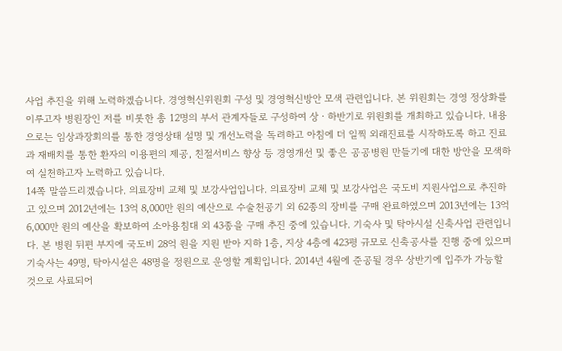사업 추진을 위해 노력하겠습니다. 경영혁신위원회 구성 및 경영혁신방안 모색 관련입니다. 본 위원회는 경영 정상화를 이루고자 병원장인 저를 비롯한 총 12명의 부서 관계자들로 구성하여 상ㆍ하반기로 위원회를 개최하고 있습니다. 내용으로는 임상과장회의를 통한 경영상태 설명 및 개선노력을 독려하고 아침에 더 일찍 외래진료를 시작하도록 하고 진료과 재배치를 통한 환자의 이용편의 제공, 친절서비스 향상 등 경영개선 및 좋은 공공병원 만들기에 대한 방안을 모색하여 실천하고자 노력하고 있습니다.
14쪽 말씀드리겠습니다. 의료장비 교체 및 보강사업입니다. 의료장비 교체 및 보강사업은 국도비 지원사업으로 추진하고 있으며 2012년에는 13억 8,000만 원의 예산으로 수술천공기 외 62종의 장비를 구매 완료하였으며 2013년에는 13억 6,000만 원의 예산을 확보하여 소아용침대 외 43종을 구매 추진 중에 있습니다. 기숙사 및 탁아시설 신축사업 관련입니다. 본 병원 뒤편 부지에 국도비 28억 원을 지원 받아 지하 1층, 지상 4층에 423평 규모로 신축공사를 진행 중에 있으며 기숙사는 49명, 탁아시설은 48명을 정원으로 운영할 계획입니다. 2014년 4월에 준공될 경우 상반기에 입주가 가능할 것으로 사료되어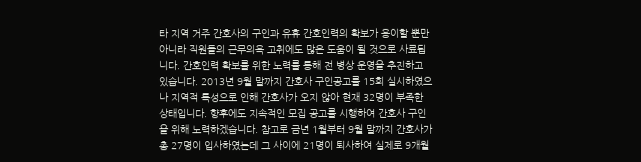타 지역 거주 간호사의 구인과 유휴 간호인력의 확보가 용이할 뿐만 아니라 직원들의 근무의욕 고취에도 많은 도움이 될 것으로 사료됩니다. 간호인력 확보를 위한 노력를 통해 전 병상 운영을 추진하고 있습니다. 2013년 9월 말까지 간호사 구인공고를 15회 실시하였으나 지역적 특성으로 인해 간호사가 오지 않아 현재 32명이 부족한 상태입니다. 향후에도 지속적인 모집 공고를 시행하여 간호사 구인을 위해 노력하겠습니다. 참고로 금년 1월부터 9월 말까지 간호사가 총 27명이 입사하였는데 그 사이에 21명이 퇴사하여 실제로 9개월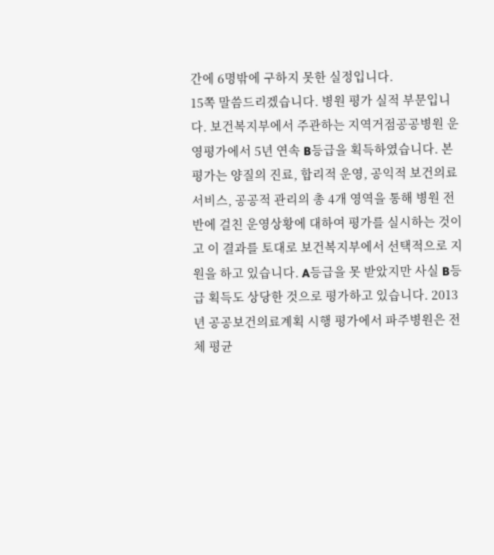간에 6명밖에 구하지 못한 실정입니다.
15쪽 말씀드리겠습니다. 병원 평가 실적 부문입니다. 보건복지부에서 주관하는 지역거점공공병원 운영평가에서 5년 연속 B등급을 획득하였습니다. 본 평가는 양질의 진료, 합리적 운영, 공익적 보건의료서비스, 공공적 관리의 총 4개 영역을 통해 병원 전반에 걸친 운영상황에 대하여 평가를 실시하는 것이고 이 결과를 토대로 보건복지부에서 선택적으로 지원을 하고 있습니다. A등급을 못 받았지만 사실 B등급 획득도 상당한 것으로 평가하고 있습니다. 2013년 공공보건의료계획 시행 평가에서 파주병원은 전체 평균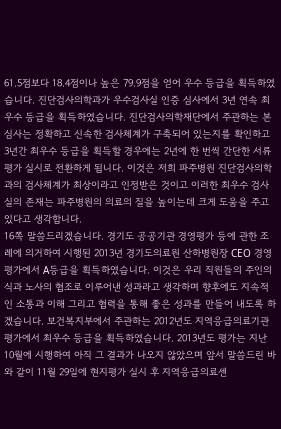61.5점보다 18.4점이나 높은 79.9점을 얻어 우수 등급을 획득하였습니다. 진단검사의학과가 우수검사실 인증 심사에서 3년 연속 최우수 등급을 획득하였습니다. 진단검사의학재단에서 주관하는 본 심사는 정확하고 신속한 검사체계가 구축되어 있는지를 확인하고 3년간 최우수 등급을 획득할 경우에는 2년에 한 번씩 간단한 서류평가 실시로 전환하게 됩니다. 이것은 저희 파주병원 진단검사의학과의 검사체계가 최상이라고 인정받은 것이고 이러한 최우수 검사실의 존재는 파주병원의 의료의 질을 높이는데 크게 도움을 주고 있다고 생각합니다.
16쪽 말씀드리겠습니다. 경기도 공공기관 경영평가 등에 관한 조례에 의거하여 시행된 2013년 경기도의료원 산하병원장 CEO 경영평가에서 A등급을 획득하였습니다. 이것은 우리 직원들의 주인의식과 노사의 협조로 이루어낸 성과라고 생각하며 향후에도 지속적인 소통과 이해 그리고 협력을 통해 좋은 성과를 만들어 내도록 하겠습니다. 보건복지부에서 주관하는 2012년도 지역응급의료기관 평가에서 최우수 등급을 획득하였습니다. 2013년도 평가는 지난 10월에 시행하여 아직 그 결과가 나오지 않았으며 앞서 말씀드린 바와 같이 11월 29일에 현지평가 실시 후 지역응급의료센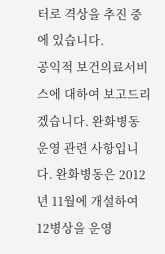터로 격상을 추진 중에 있습니다.
공익적 보건의료서비스에 대하여 보고드리겠습니다. 완화병동 운영 관련 사항입니다. 완화병동은 2012년 11월에 개설하여 12병상을 운영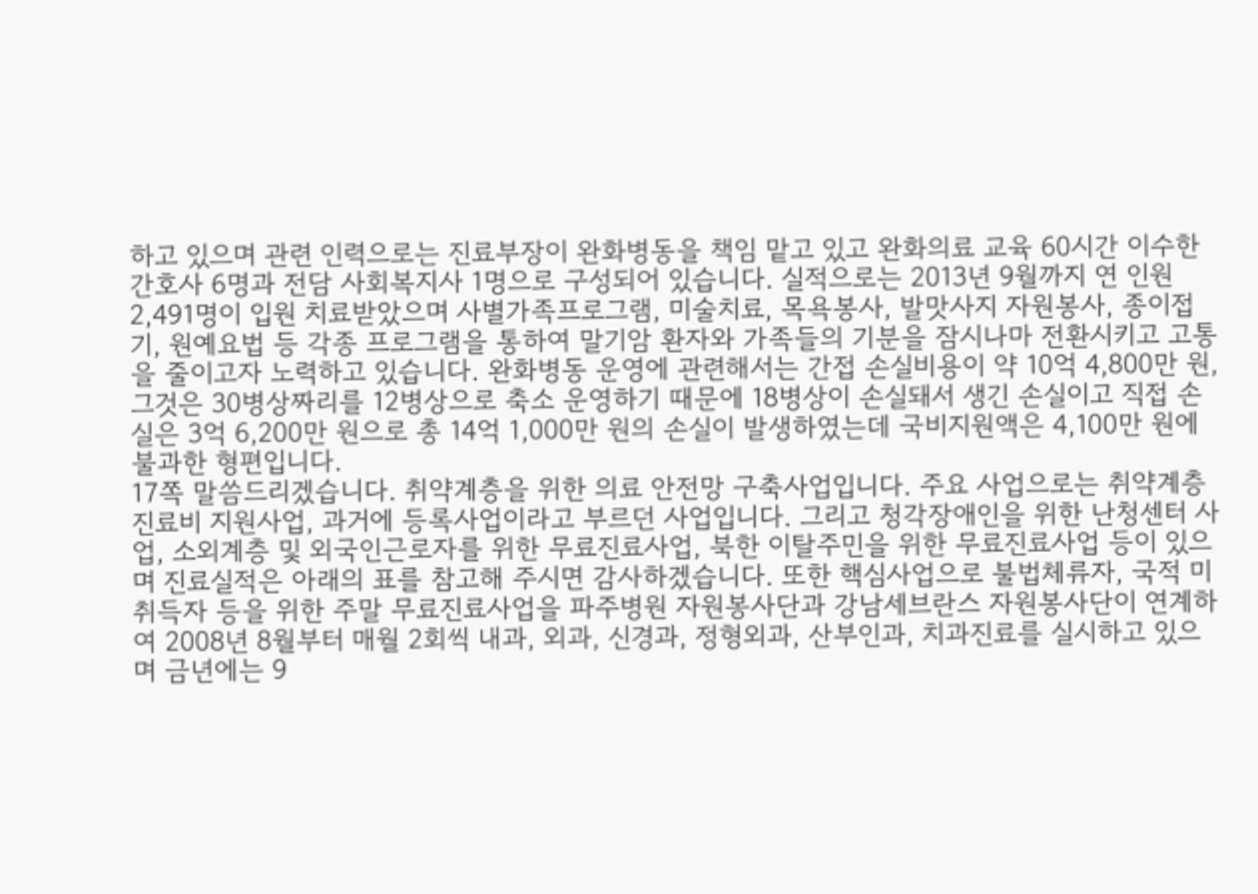하고 있으며 관련 인력으로는 진료부장이 완화병동을 책임 맡고 있고 완화의료 교육 60시간 이수한 간호사 6명과 전담 사회복지사 1명으로 구성되어 있습니다. 실적으로는 2013년 9월까지 연 인원 2,491명이 입원 치료받았으며 사별가족프로그램, 미술치료, 목욕봉사, 발맛사지 자원봉사, 종이접기, 원예요법 등 각종 프로그램을 통하여 말기암 환자와 가족들의 기분을 잠시나마 전환시키고 고통을 줄이고자 노력하고 있습니다. 완화병동 운영에 관련해서는 간접 손실비용이 약 10억 4,800만 원, 그것은 30병상짜리를 12병상으로 축소 운영하기 때문에 18병상이 손실돼서 생긴 손실이고 직접 손실은 3억 6,200만 원으로 총 14억 1,000만 원의 손실이 발생하였는데 국비지원액은 4,100만 원에 불과한 형편입니다.
17쪽 말씀드리겠습니다. 취약계층을 위한 의료 안전망 구축사업입니다. 주요 사업으로는 취약계층 진료비 지원사업, 과거에 등록사업이라고 부르던 사업입니다. 그리고 청각장애인을 위한 난청센터 사업, 소외계층 및 외국인근로자를 위한 무료진료사업, 북한 이탈주민을 위한 무료진료사업 등이 있으며 진료실적은 아래의 표를 참고해 주시면 감사하겠습니다. 또한 핵심사업으로 불법체류자, 국적 미취득자 등을 위한 주말 무료진료사업을 파주병원 자원봉사단과 강남세브란스 자원봉사단이 연계하여 2008년 8월부터 매월 2회씩 내과, 외과, 신경과, 정형외과, 산부인과, 치과진료를 실시하고 있으며 금년에는 9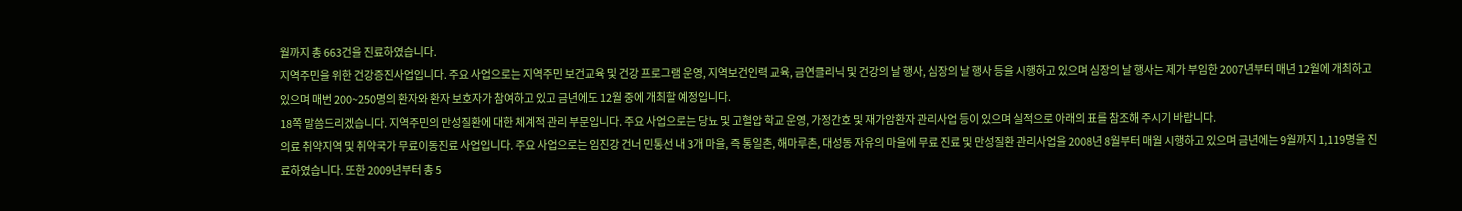월까지 총 663건을 진료하였습니다.
지역주민을 위한 건강증진사업입니다. 주요 사업으로는 지역주민 보건교육 및 건강 프로그램 운영, 지역보건인력 교육, 금연클리닉 및 건강의 날 행사, 심장의 날 행사 등을 시행하고 있으며 심장의 날 행사는 제가 부임한 2007년부터 매년 12월에 개최하고 있으며 매번 200~250명의 환자와 환자 보호자가 참여하고 있고 금년에도 12월 중에 개최할 예정입니다.
18쪽 말씀드리겠습니다. 지역주민의 만성질환에 대한 체계적 관리 부문입니다. 주요 사업으로는 당뇨 및 고혈압 학교 운영, 가정간호 및 재가암환자 관리사업 등이 있으며 실적으로 아래의 표를 참조해 주시기 바랍니다.
의료 취약지역 및 취약국가 무료이동진료 사업입니다. 주요 사업으로는 임진강 건너 민통선 내 3개 마을, 즉 통일촌, 해마루촌, 대성동 자유의 마을에 무료 진료 및 만성질환 관리사업을 2008년 8월부터 매월 시행하고 있으며 금년에는 9월까지 1,119명을 진료하였습니다. 또한 2009년부터 총 5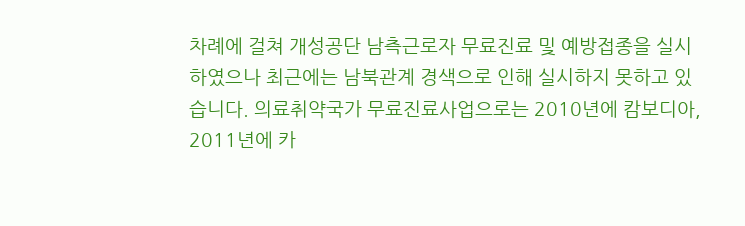차례에 걸쳐 개성공단 남측근로자 무료진료 및 예방접종을 실시하였으나 최근에는 남북관계 경색으로 인해 실시하지 못하고 있습니다. 의료취약국가 무료진료사업으로는 2010년에 캄보디아, 2011년에 카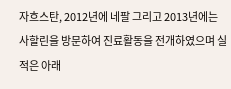자흐스탄, 2012년에 네팔 그리고 2013년에는 사할린을 방문하여 진료활동을 전개하였으며 실적은 아래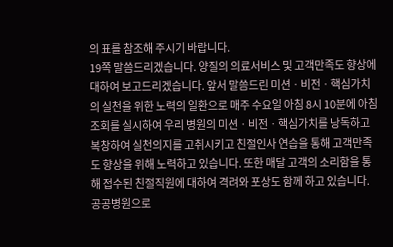의 표를 참조해 주시기 바랍니다.
19쪽 말씀드리겠습니다. 양질의 의료서비스 및 고객만족도 향상에 대하여 보고드리겠습니다. 앞서 말씀드린 미션ㆍ비전ㆍ핵심가치의 실천을 위한 노력의 일환으로 매주 수요일 아침 8시 10분에 아침조회를 실시하여 우리 병원의 미션ㆍ비전ㆍ핵심가치를 낭독하고 복창하여 실천의지를 고취시키고 친절인사 연습을 통해 고객만족도 향상을 위해 노력하고 있습니다. 또한 매달 고객의 소리함을 통해 접수된 친절직원에 대하여 격려와 포상도 함께 하고 있습니다. 공공병원으로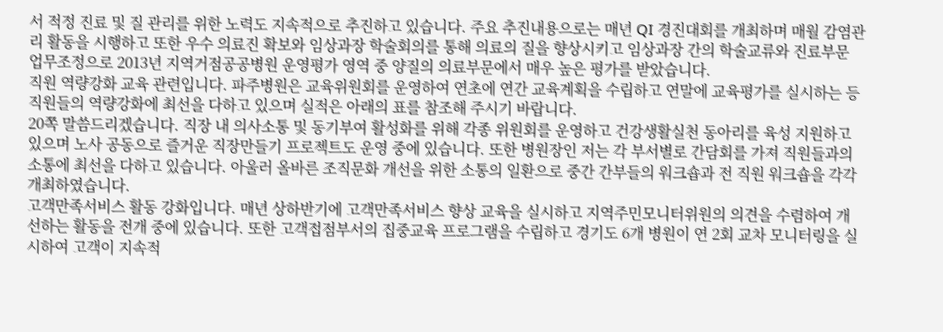서 적정 진료 및 질 관리를 위한 노력도 지속적으로 추진하고 있습니다. 주요 추진내용으로는 매년 QI 경진대회를 개최하며 매월 감염관리 활동을 시행하고 또한 우수 의료진 확보와 임상과장 학술회의를 통해 의료의 질을 향상시키고 임상과장 간의 학술교류와 진료부문 업무조정으로 2013년 지역거점공공병원 운영평가 영역 중 양질의 의료부문에서 매우 높은 평가를 받았습니다.
직원 역량강화 교육 관련입니다. 파주병원은 교육위원회를 운영하여 연초에 연간 교육계획을 수립하고 연말에 교육평가를 실시하는 등 직원들의 역량강화에 최선을 다하고 있으며 실적은 아래의 표를 참조해 주시기 바랍니다.
20쪽 말씀드리겠습니다. 직장 내 의사소통 및 동기부여 활성화를 위해 각종 위원회를 운영하고 건강생활실천 동아리를 육성 지원하고 있으며 노사 공동으로 즐거운 직장만들기 프로젝트도 운영 중에 있습니다. 또한 병원장인 저는 각 부서별로 간담회를 가져 직원들과의 소통에 최선을 다하고 있습니다. 아울러 올바른 조직문화 개선을 위한 소통의 일환으로 중간 간부들의 워크숍과 전 직원 워크숍을 각각 개최하였습니다.
고객만족서비스 활동 강화입니다. 매년 상하반기에 고객만족서비스 향상 교육을 실시하고 지역주민모니터위원의 의견을 수렴하여 개선하는 활동을 전개 중에 있습니다. 또한 고객접점부서의 집중교육 프로그램을 수립하고 경기도 6개 병원이 연 2회 교차 모니터링을 실시하여 고객이 지속적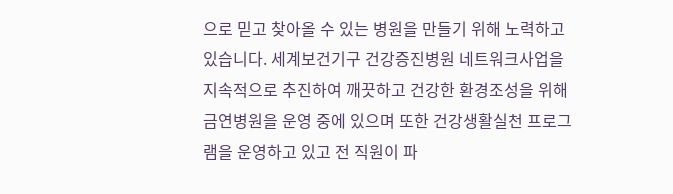으로 믿고 찾아올 수 있는 병원을 만들기 위해 노력하고 있습니다. 세계보건기구 건강증진병원 네트워크사업을 지속적으로 추진하여 깨끗하고 건강한 환경조성을 위해 금연병원을 운영 중에 있으며 또한 건강생활실천 프로그램을 운영하고 있고 전 직원이 파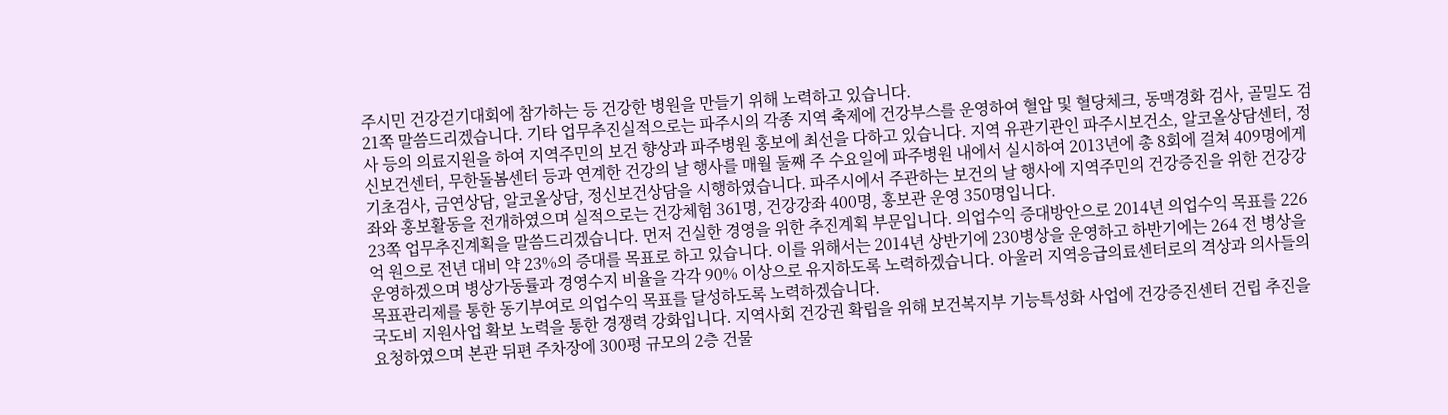주시민 건강걷기대회에 참가하는 등 건강한 병원을 만들기 위해 노력하고 있습니다.
21쪽 말씀드리겠습니다. 기타 업무추진실적으로는 파주시의 각종 지역 축제에 건강부스를 운영하여 혈압 및 혈당체크, 동맥경화 검사, 골밀도 검사 등의 의료지원을 하여 지역주민의 보건 향상과 파주병원 홍보에 최선을 다하고 있습니다. 지역 유관기관인 파주시보건소, 알코올상담센터, 정신보건센터, 무한돌봄센터 등과 연계한 건강의 날 행사를 매월 둘째 주 수요일에 파주병원 내에서 실시하여 2013년에 총 8회에 걸쳐 409명에게 기초검사, 금연상담, 알코올상담, 정신보건상담을 시행하였습니다. 파주시에서 주관하는 보건의 날 행사에 지역주민의 건강증진을 위한 건강강좌와 홍보활동을 전개하였으며 실적으로는 건강체험 361명, 건강강좌 400명, 홍보관 운영 350명입니다.
23쪽 업무추진계획을 말씀드리겠습니다. 먼저 건실한 경영을 위한 추진계획 부문입니다. 의업수익 증대방안으로 2014년 의업수익 목표를 226억 원으로 전년 대비 약 23%의 증대를 목표로 하고 있습니다. 이를 위해서는 2014년 상반기에 230병상을 운영하고 하반기에는 264 전 병상을 운영하겠으며 병상가동률과 경영수지 비율을 각각 90% 이상으로 유지하도록 노력하겠습니다. 아울러 지역응급의료센터로의 격상과 의사들의 목표관리제를 통한 동기부여로 의업수익 목표를 달성하도록 노력하겠습니다.
국도비 지원사업 확보 노력을 통한 경쟁력 강화입니다. 지역사회 건강권 확립을 위해 보건복지부 기능특성화 사업에 건강증진센터 건립 추진을 요청하였으며 본관 뒤편 주차장에 300평 규모의 2층 건물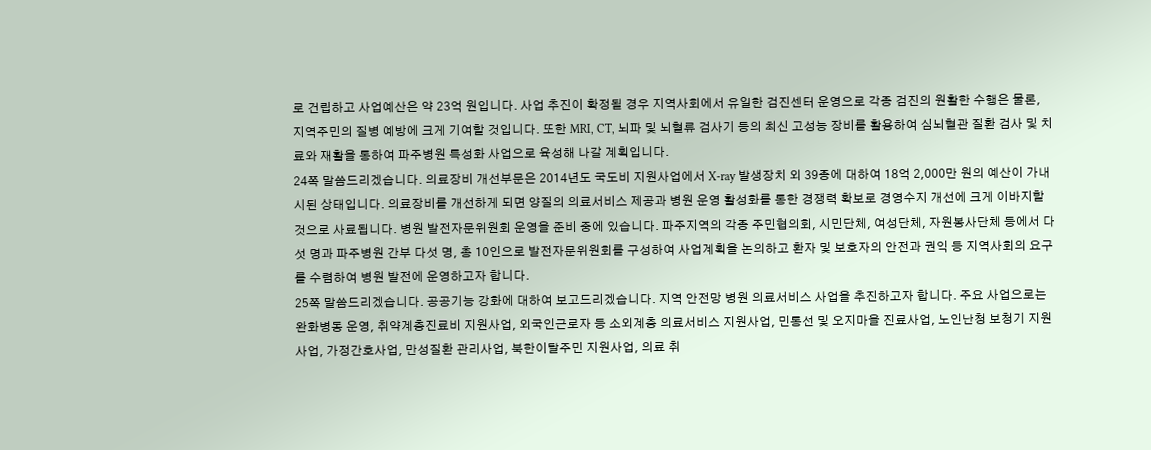로 건립하고 사업예산은 약 23억 원입니다. 사업 추진이 확정될 경우 지역사회에서 유일한 검진센터 운영으로 각종 검진의 원활한 수행은 물론, 지역주민의 질병 예방에 크게 기여할 것입니다. 또한 MRI, CT, 뇌파 및 뇌혈류 검사기 등의 최신 고성능 장비를 활용하여 심뇌혈관 질환 검사 및 치료와 재활을 통하여 파주병원 특성화 사업으로 육성해 나갈 계획입니다.
24쪽 말씀드리겠습니다. 의료장비 개선부문은 2014년도 국도비 지원사업에서 X-ray 발생장치 외 39종에 대하여 18억 2,000만 원의 예산이 가내시된 상태입니다. 의료장비를 개선하게 되면 양질의 의료서비스 제공과 병원 운영 활성화를 통한 경쟁력 확보로 경영수지 개선에 크게 이바지할 것으로 사료됩니다. 병원 발전자문위원회 운영을 준비 중에 있습니다. 파주지역의 각종 주민협의회, 시민단체, 여성단체, 자원봉사단체 등에서 다섯 명과 파주병원 간부 다섯 명, 총 10인으로 발전자문위원회를 구성하여 사업계획을 논의하고 환자 및 보호자의 안전과 권익 등 지역사회의 요구를 수렴하여 병원 발전에 운영하고자 합니다.
25쪽 말씀드리겠습니다. 공공기능 강화에 대하여 보고드리겠습니다. 지역 안전망 병원 의료서비스 사업을 추진하고자 합니다. 주요 사업으로는 완화병동 운영, 취약계층진료비 지원사업, 외국인근로자 등 소외계층 의료서비스 지원사업, 민통선 및 오지마을 진료사업, 노인난청 보청기 지원사업, 가정간호사업, 만성질환 관리사업, 북한이탈주민 지원사업, 의료 취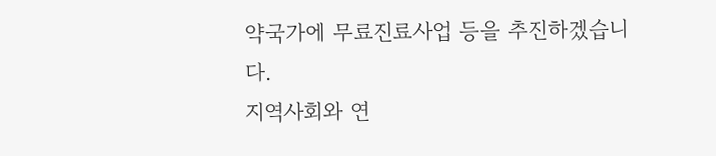약국가에 무료진료사업 등을 추진하겠습니다.
지역사회와 연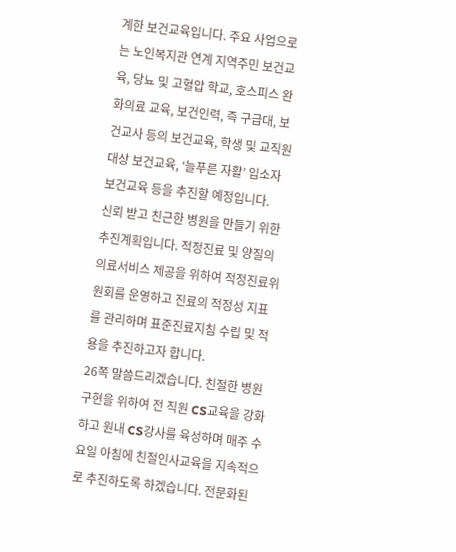계한 보건교육입니다. 주요 사업으로는 노인복지관 연계 지역주민 보건교육, 당뇨 및 고혈압 학교, 호스피스 완화의료 교육, 보건인력, 즉 구급대, 보건교사 등의 보건교육, 학생 및 교직원 대상 보건교육, ‘늘푸른 자활’ 입소자 보건교육 등을 추진할 예정입니다.
신뢰 받고 친근한 병원을 만들기 위한 추진계획입니다. 적정진료 및 양질의 의료서비스 제공을 위하여 적정진료위원회를 운영하고 진료의 적정성 지표를 관리하며 표준진료지침 수립 및 적용을 추진하고자 합니다.
26쪽 말씀드리겠습니다. 친절한 병원 구현을 위하여 전 직원 CS교육을 강화하고 원내 CS강사를 육성하며 매주 수요일 아침에 친절인사교육을 지속적으로 추진하도록 하겠습니다. 전문화된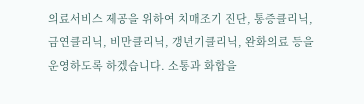의료서비스 제공을 위하여 치매조기 진단, 통증클리닉, 금연클리닉, 비만클리닉, 갱년기클리닉, 완화의료 등을 운영하도록 하겠습니다. 소통과 화합을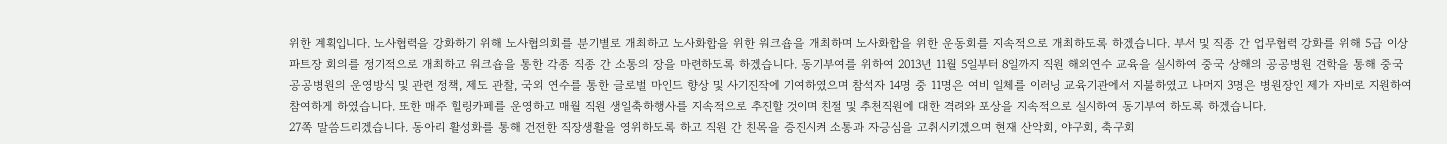위한 계획입니다. 노사협력을 강화하기 위해 노사협의회를 분기별로 개최하고 노사화합을 위한 워크숍을 개최하며 노사화합을 위한 운동회를 지속적으로 개최하도록 하겠습니다. 부서 및 직종 간 업무협력 강화를 위해 5급 이상 파트장 회의를 정기적으로 개최하고 워크숍을 통한 각종 직종 간 소통의 장을 마련하도록 하겠습니다. 동기부여를 위하여 2013년 11월 5일부터 8일까지 직원 해외연수 교육을 실시하여 중국 상해의 공공병원 견학을 통해 중국 공공병원의 운영방식 및 관련 정책, 제도 관찰, 국외 연수를 통한 글로벌 마인드 향상 및 사기진작에 기여하였으며 참석자 14명 중 11명은 여비 일체를 이러닝 교육기관에서 지불하였고 나머지 3명은 병원장인 제가 자비로 지원하여 참여하게 하였습니다. 또한 매주 힐링카페를 운영하고 매월 직원 생일축하행사를 지속적으로 추진할 것이며 친절 및 추천직원에 대한 격려와 포상을 지속적으로 실시하여 동기부여 하도록 하겠습니다.
27쪽 말씀드리겠습니다. 동아리 활성화를 통해 건전한 직장생활을 영위하도록 하고 직원 간 친목을 증진시켜 소통과 자긍심을 고취시키겠으며 현재 산악회, 야구회, 축구회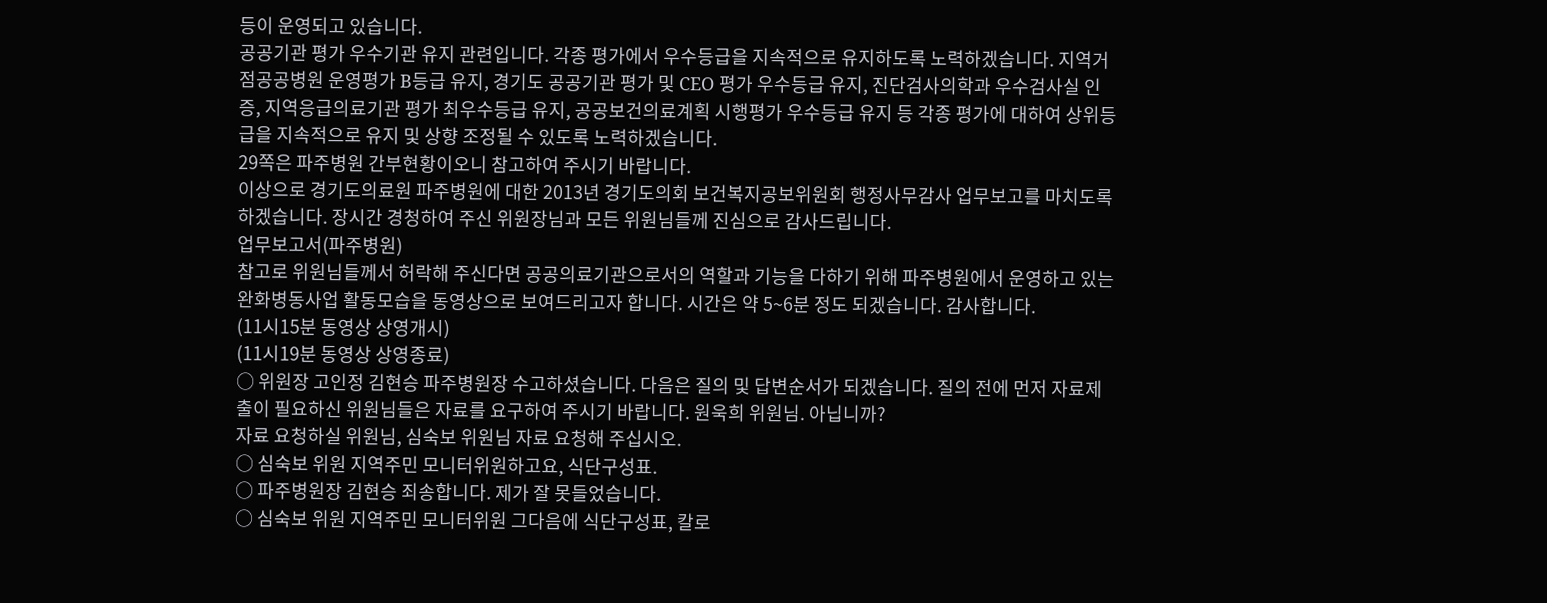등이 운영되고 있습니다.
공공기관 평가 우수기관 유지 관련입니다. 각종 평가에서 우수등급을 지속적으로 유지하도록 노력하겠습니다. 지역거점공공병원 운영평가 B등급 유지, 경기도 공공기관 평가 및 CEO 평가 우수등급 유지, 진단검사의학과 우수검사실 인증, 지역응급의료기관 평가 최우수등급 유지, 공공보건의료계획 시행평가 우수등급 유지 등 각종 평가에 대하여 상위등급을 지속적으로 유지 및 상향 조정될 수 있도록 노력하겠습니다.
29쪽은 파주병원 간부현황이오니 참고하여 주시기 바랍니다.
이상으로 경기도의료원 파주병원에 대한 2013년 경기도의회 보건복지공보위원회 행정사무감사 업무보고를 마치도록 하겠습니다. 장시간 경청하여 주신 위원장님과 모든 위원님들께 진심으로 감사드립니다.
업무보고서(파주병원)
참고로 위원님들께서 허락해 주신다면 공공의료기관으로서의 역할과 기능을 다하기 위해 파주병원에서 운영하고 있는 완화병동사업 활동모습을 동영상으로 보여드리고자 합니다. 시간은 약 5~6분 정도 되겠습니다. 감사합니다.
(11시15분 동영상 상영개시)
(11시19분 동영상 상영종료)
○ 위원장 고인정 김현승 파주병원장 수고하셨습니다. 다음은 질의 및 답변순서가 되겠습니다. 질의 전에 먼저 자료제출이 필요하신 위원님들은 자료를 요구하여 주시기 바랍니다. 원욱희 위원님. 아닙니까?
자료 요청하실 위원님, 심숙보 위원님 자료 요청해 주십시오.
○ 심숙보 위원 지역주민 모니터위원하고요, 식단구성표.
○ 파주병원장 김현승 죄송합니다. 제가 잘 못들었습니다.
○ 심숙보 위원 지역주민 모니터위원 그다음에 식단구성표, 칼로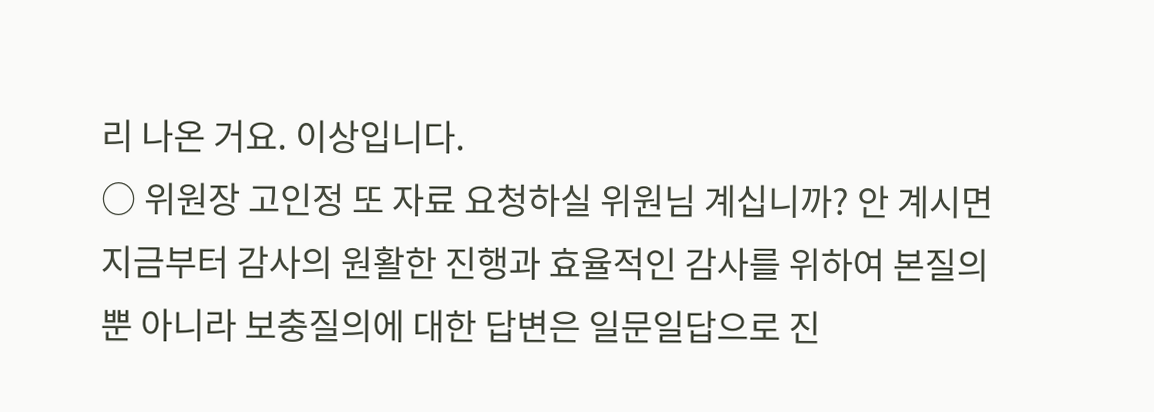리 나온 거요. 이상입니다.
○ 위원장 고인정 또 자료 요청하실 위원님 계십니까? 안 계시면 지금부터 감사의 원활한 진행과 효율적인 감사를 위하여 본질의뿐 아니라 보충질의에 대한 답변은 일문일답으로 진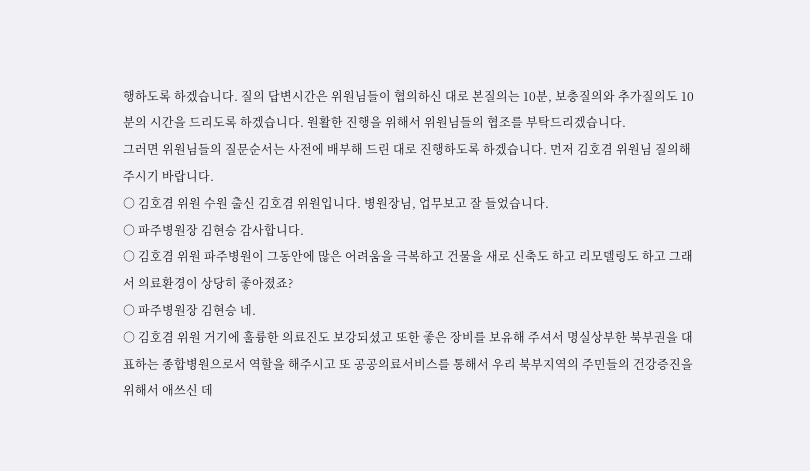행하도록 하겠습니다. 질의 답변시간은 위원님들이 협의하신 대로 본질의는 10분, 보충질의와 추가질의도 10분의 시간을 드리도록 하겠습니다. 원활한 진행을 위해서 위원님들의 협조를 부탁드리겠습니다.
그러면 위원님들의 질문순서는 사전에 배부해 드린 대로 진행하도록 하겠습니다. 먼저 김호겸 위원님 질의해 주시기 바랍니다.
○ 김호겸 위원 수원 출신 김호겸 위원입니다. 병원장님, 업무보고 잘 들었습니다.
○ 파주병원장 김현승 감사합니다.
○ 김호겸 위원 파주병원이 그동안에 많은 어려움을 극복하고 건물을 새로 신축도 하고 리모델링도 하고 그래서 의료환경이 상당히 좋아졌죠?
○ 파주병원장 김현승 네.
○ 김호겸 위원 거기에 훌륭한 의료진도 보강되셨고 또한 좋은 장비를 보유해 주셔서 명실상부한 북부권을 대표하는 종합병원으로서 역할을 해주시고 또 공공의료서비스를 통해서 우리 북부지역의 주민들의 건강증진을 위해서 애쓰신 데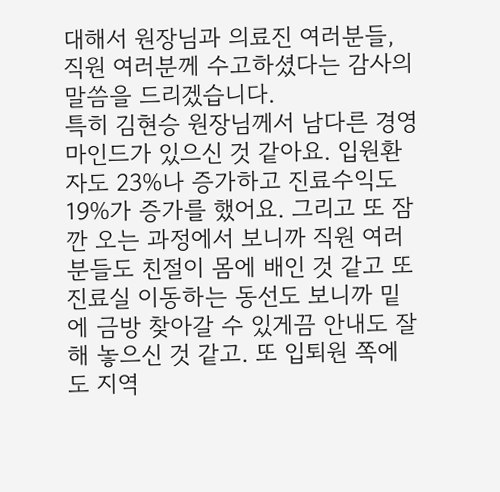대해서 원장님과 의료진 여러분들, 직원 여러분께 수고하셨다는 감사의 말씀을 드리겠습니다.
특히 김현승 원장님께서 남다른 경영마인드가 있으신 것 같아요. 입원환자도 23%나 증가하고 진료수익도 19%가 증가를 했어요. 그리고 또 잠깐 오는 과정에서 보니까 직원 여러분들도 친절이 몸에 배인 것 같고 또 진료실 이동하는 동선도 보니까 밑에 금방 찾아갈 수 있게끔 안내도 잘해 놓으신 것 같고. 또 입퇴원 쪽에도 지역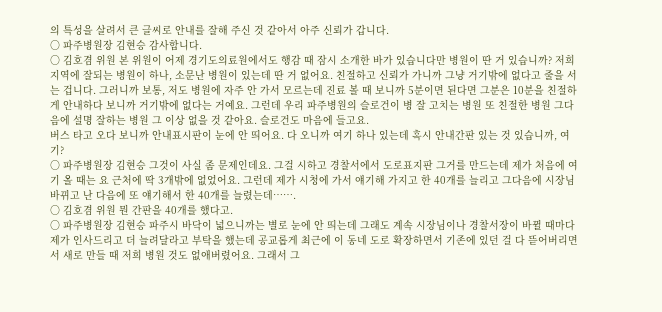의 특성을 살려서 큰 글씨로 안내를 잘해 주신 것 같아서 아주 신뢰가 갑니다.
○ 파주병원장 김현승 감사합니다.
○ 김호겸 위원 본 위원이 어제 경기도의료원에서도 행감 때 잠시 소개한 바가 있습니다만 병원이 딴 거 있습니까? 저희 지역에 잘되는 병원이 하나, 소문난 병원이 있는데 딴 거 없어요. 친절하고 신뢰가 가니까 그냥 거기밖에 없다고 줄을 서는 겁니다. 그러니까 보통, 저도 병원에 자주 안 가서 모르는데 진료 볼 때 보니까 5분이면 된다면 그분은 10분을 친절하게 안내하다 보니까 거기밖에 없다는 거예요. 그런데 우리 파주병원의 슬로건이 병 잘 고치는 병원 또 친절한 병원 그다음에 설명 잘하는 병원 그 이상 없을 것 같아요. 슬로건도 마음에 들고요.
버스 타고 오다 보니까 안내표시판이 눈에 안 띄어요. 다 오니까 여기 하나 있는데 혹시 안내간판 있는 것 있습니까, 여기?
○ 파주병원장 김현승 그것이 사실 좀 문제인데요. 그걸 시하고 경찰서에서 도로표지판 그거를 만드는데 제가 처음에 여기 올 때는 요 근처에 딱 3개밖에 없었어요. 그런데 제가 시청에 가서 얘기해 가지고 한 40개를 늘리고 그다음에 시장님 바뀌고 난 다음에 또 얘기해서 한 40개를 늘렸는데…….
○ 김호겸 위원 뭔 간판을 40개를 했다고.
○ 파주병원장 김현승 파주시 바닥이 넓으니까는 별로 눈에 안 띄는데 그래도 계속 시장님이나 경찰서장이 바뀔 때마다 제가 인사드리고 더 늘려달라고 부탁을 했는데 공교롭게 최근에 이 동네 도로 확장하면서 기존에 있던 걸 다 뜯어버리면서 새로 만들 때 저희 병원 것도 없애버렸어요. 그래서 그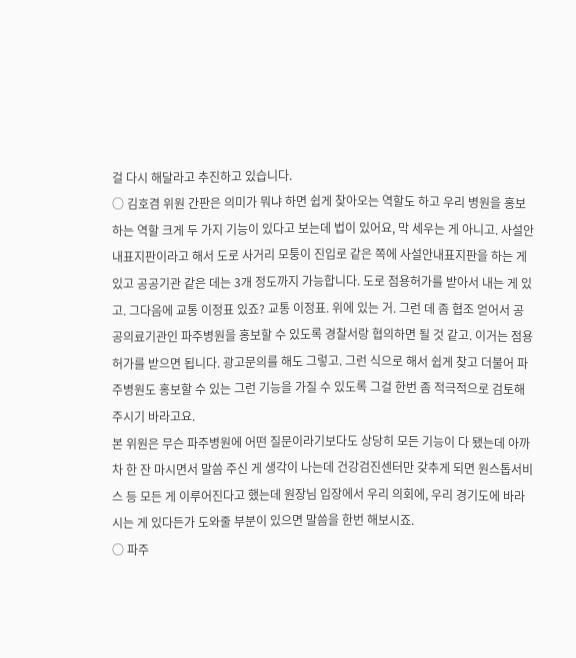걸 다시 해달라고 추진하고 있습니다.
○ 김호겸 위원 간판은 의미가 뭐냐 하면 쉽게 찾아오는 역할도 하고 우리 병원을 홍보하는 역할 크게 두 가지 기능이 있다고 보는데 법이 있어요, 막 세우는 게 아니고. 사설안내표지판이라고 해서 도로 사거리 모퉁이 진입로 같은 쪽에 사설안내표지판을 하는 게 있고 공공기관 같은 데는 3개 정도까지 가능합니다. 도로 점용허가를 받아서 내는 게 있고. 그다음에 교통 이정표 있죠? 교통 이정표. 위에 있는 거. 그런 데 좀 협조 얻어서 공공의료기관인 파주병원을 홍보할 수 있도록 경찰서랑 협의하면 될 것 같고. 이거는 점용허가를 받으면 됩니다. 광고문의를 해도 그렇고. 그런 식으로 해서 쉽게 찾고 더불어 파주병원도 홍보할 수 있는 그런 기능을 가질 수 있도록 그걸 한번 좀 적극적으로 검토해 주시기 바라고요.
본 위원은 무슨 파주병원에 어떤 질문이라기보다도 상당히 모든 기능이 다 됐는데 아까 차 한 잔 마시면서 말씀 주신 게 생각이 나는데 건강검진센터만 갖추게 되면 원스톱서비스 등 모든 게 이루어진다고 했는데 원장님 입장에서 우리 의회에, 우리 경기도에 바라시는 게 있다든가 도와줄 부분이 있으면 말씀을 한번 해보시죠.
○ 파주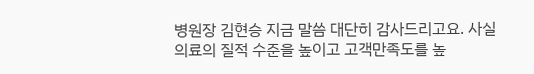병원장 김현승 지금 말씀 대단히 감사드리고요. 사실 의료의 질적 수준을 높이고 고객만족도를 높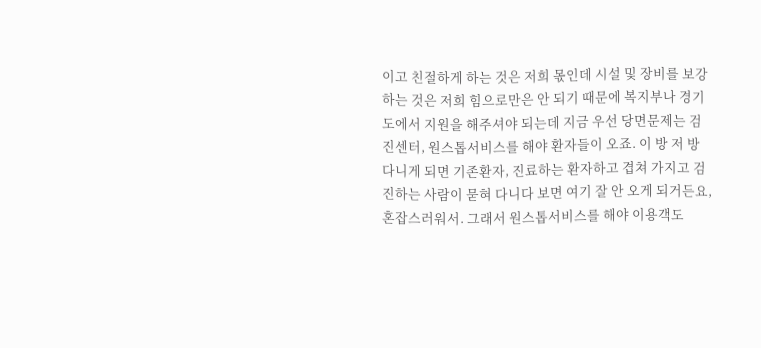이고 친절하게 하는 것은 저희 몫인데 시설 및 장비를 보강하는 것은 저희 힘으로만은 안 되기 때문에 복지부나 경기도에서 지원을 해주셔야 되는데 지금 우선 당면문제는 검진센터, 원스톱서비스를 해야 환자들이 오죠. 이 방 저 방 다니게 되면 기존환자, 진료하는 환자하고 겹쳐 가지고 검진하는 사람이 묻혀 다니다 보면 여기 잘 안 오게 되거든요, 혼잡스러워서. 그래서 원스톱서비스를 해야 이용객도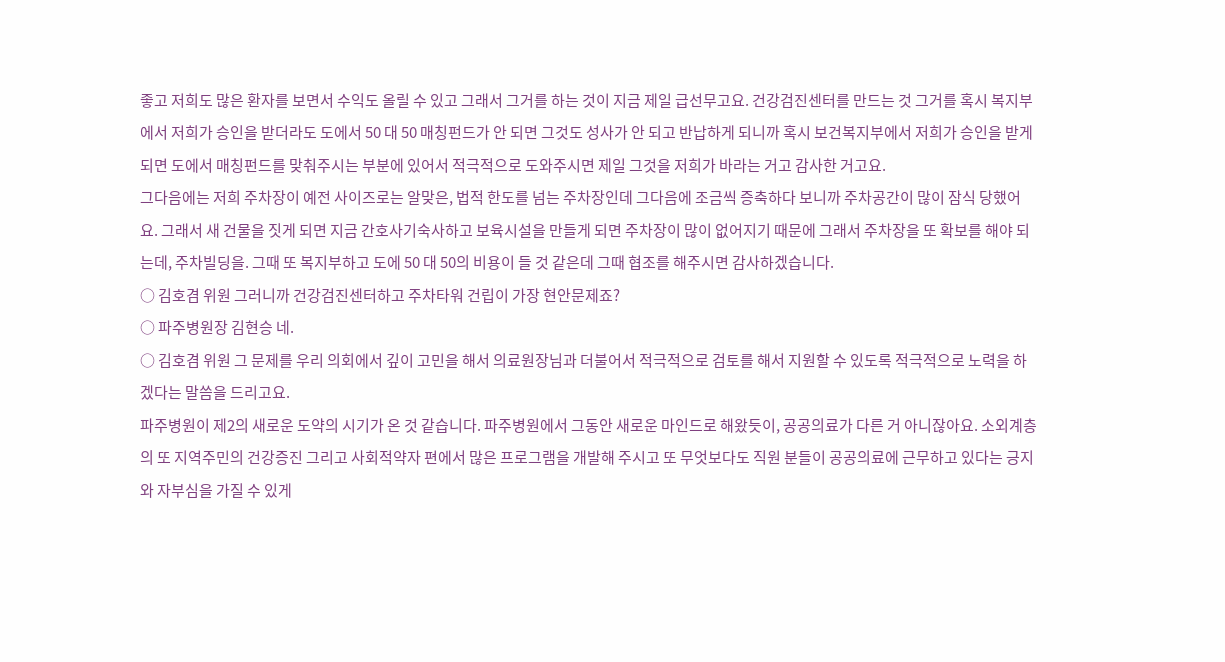좋고 저희도 많은 환자를 보면서 수익도 올릴 수 있고 그래서 그거를 하는 것이 지금 제일 급선무고요. 건강검진센터를 만드는 것 그거를 혹시 복지부에서 저희가 승인을 받더라도 도에서 50 대 50 매칭펀드가 안 되면 그것도 성사가 안 되고 반납하게 되니까 혹시 보건복지부에서 저희가 승인을 받게 되면 도에서 매칭펀드를 맞춰주시는 부분에 있어서 적극적으로 도와주시면 제일 그것을 저희가 바라는 거고 감사한 거고요.
그다음에는 저희 주차장이 예전 사이즈로는 알맞은, 법적 한도를 넘는 주차장인데 그다음에 조금씩 증축하다 보니까 주차공간이 많이 잠식 당했어요. 그래서 새 건물을 짓게 되면 지금 간호사기숙사하고 보육시설을 만들게 되면 주차장이 많이 없어지기 때문에 그래서 주차장을 또 확보를 해야 되는데, 주차빌딩을. 그때 또 복지부하고 도에 50 대 50의 비용이 들 것 같은데 그때 협조를 해주시면 감사하겠습니다.
○ 김호겸 위원 그러니까 건강검진센터하고 주차타워 건립이 가장 현안문제죠?
○ 파주병원장 김현승 네.
○ 김호겸 위원 그 문제를 우리 의회에서 깊이 고민을 해서 의료원장님과 더불어서 적극적으로 검토를 해서 지원할 수 있도록 적극적으로 노력을 하겠다는 말씀을 드리고요.
파주병원이 제2의 새로운 도약의 시기가 온 것 같습니다. 파주병원에서 그동안 새로운 마인드로 해왔듯이, 공공의료가 다른 거 아니잖아요. 소외계층의 또 지역주민의 건강증진 그리고 사회적약자 편에서 많은 프로그램을 개발해 주시고 또 무엇보다도 직원 분들이 공공의료에 근무하고 있다는 긍지와 자부심을 가질 수 있게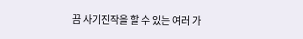끔 사기진작을 할 수 있는 여러 가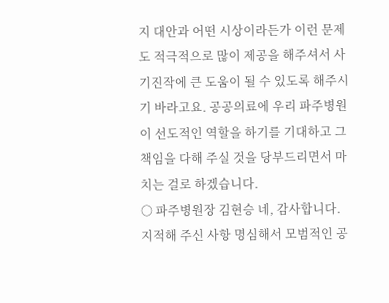지 대안과 어떤 시상이라든가 이런 문제도 적극적으로 많이 제공을 해주셔서 사기진작에 큰 도움이 될 수 있도록 해주시기 바라고요. 공공의료에 우리 파주병원이 선도적인 역할을 하기를 기대하고 그 책임을 다해 주실 것을 당부드리면서 마치는 걸로 하겠습니다.
○ 파주병원장 김현승 네, 감사합니다. 지적해 주신 사항 명심해서 모범적인 공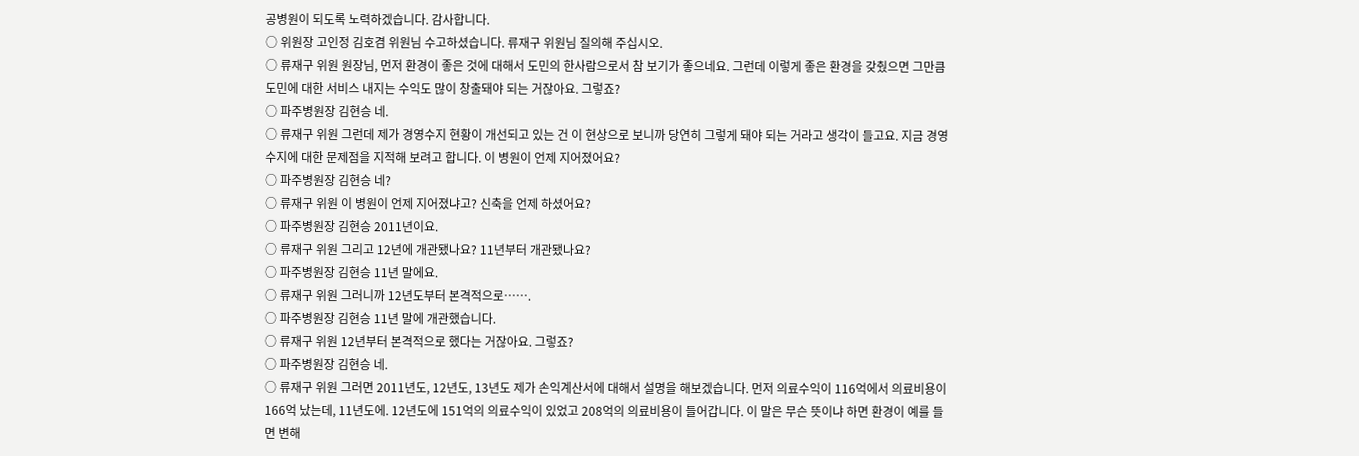공병원이 되도록 노력하겠습니다. 감사합니다.
○ 위원장 고인정 김호겸 위원님 수고하셨습니다. 류재구 위원님 질의해 주십시오.
○ 류재구 위원 원장님, 먼저 환경이 좋은 것에 대해서 도민의 한사람으로서 참 보기가 좋으네요. 그런데 이렇게 좋은 환경을 갖췄으면 그만큼 도민에 대한 서비스 내지는 수익도 많이 창출돼야 되는 거잖아요. 그렇죠?
○ 파주병원장 김현승 네.
○ 류재구 위원 그런데 제가 경영수지 현황이 개선되고 있는 건 이 현상으로 보니까 당연히 그렇게 돼야 되는 거라고 생각이 들고요. 지금 경영수지에 대한 문제점을 지적해 보려고 합니다. 이 병원이 언제 지어졌어요?
○ 파주병원장 김현승 네?
○ 류재구 위원 이 병원이 언제 지어졌냐고? 신축을 언제 하셨어요?
○ 파주병원장 김현승 2011년이요.
○ 류재구 위원 그리고 12년에 개관됐나요? 11년부터 개관됐나요?
○ 파주병원장 김현승 11년 말에요.
○ 류재구 위원 그러니까 12년도부터 본격적으로…….
○ 파주병원장 김현승 11년 말에 개관했습니다.
○ 류재구 위원 12년부터 본격적으로 했다는 거잖아요. 그렇죠?
○ 파주병원장 김현승 네.
○ 류재구 위원 그러면 2011년도, 12년도, 13년도 제가 손익계산서에 대해서 설명을 해보겠습니다. 먼저 의료수익이 116억에서 의료비용이 166억 났는데, 11년도에. 12년도에 151억의 의료수익이 있었고 208억의 의료비용이 들어갑니다. 이 말은 무슨 뜻이냐 하면 환경이 예를 들면 변해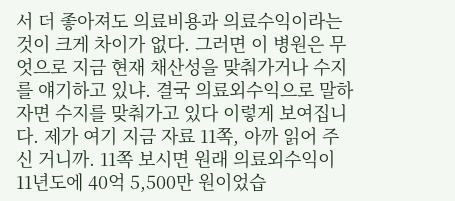서 더 좋아져도 의료비용과 의료수익이라는 것이 크게 차이가 없다. 그러면 이 병원은 무엇으로 지금 현재 채산성을 맞춰가거나 수지를 얘기하고 있냐. 결국 의료외수익으로 말하자면 수지를 맞춰가고 있다 이렇게 보여집니다. 제가 여기 지금 자료 11쪽, 아까 읽어 주신 거니까. 11쪽 보시면 원래 의료외수익이 11년도에 40억 5,500만 원이었습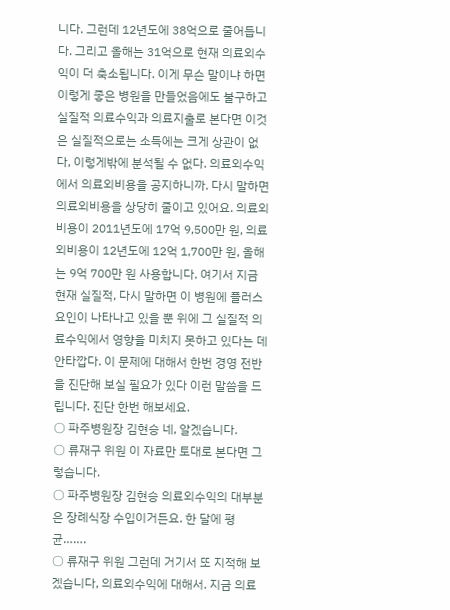니다. 그런데 12년도에 38억으로 줄어듭니다. 그리고 올해는 31억으로 현재 의료외수익이 더 축소됩니다. 이게 무슨 말이냐 하면 이렇게 좋은 병원을 만들었음에도 불구하고 실질적 의료수익과 의료지출로 본다면 이것은 실질적으로는 소득에는 크게 상관이 없다, 이렇게밖에 분석될 수 없다. 의료외수익에서 의료외비용을 공지하니까. 다시 말하면 의료외비용을 상당히 줄이고 있어요. 의료외비용이 2011년도에 17억 9,500만 원, 의료외비용이 12년도에 12억 1,700만 원, 올해는 9억 700만 원 사용합니다. 여기서 지금 현재 실질적, 다시 말하면 이 병원에 플러스 요인이 나타나고 있을 뿐 위에 그 실질적 의료수익에서 영향을 미치지 못하고 있다는 데 안타깝다. 이 문제에 대해서 한번 경영 전반을 진단해 보실 필요가 있다 이런 말씀을 드립니다. 진단 한번 해보세요.
○ 파주병원장 김현승 네, 알겠습니다.
○ 류재구 위원 이 자료만 토대로 본다면 그렇습니다.
○ 파주병원장 김현승 의료외수익의 대부분은 장례식장 수입이거든요. 한 달에 평균…….
○ 류재구 위원 그런데 거기서 또 지적해 보겠습니다, 의료외수익에 대해서. 지금 의료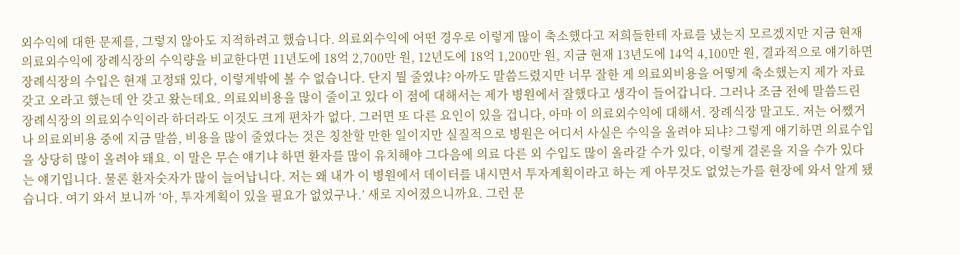외수익에 대한 문제를, 그렇지 않아도 지적하려고 했습니다. 의료외수익에 어떤 경우로 이렇게 많이 축소했다고 저희들한테 자료를 냈는지 모르겠지만 지금 현재 의료외수익에 장례식장의 수익량을 비교한다면 11년도에 18억 2,700만 원, 12년도에 18억 1,200만 원, 지금 현재 13년도에 14억 4,100만 원, 결과적으로 얘기하면 장례식장의 수입은 현재 고정돼 있다, 이렇게밖에 볼 수 없습니다. 단지 뭘 줄였냐? 아까도 말씀드렸지만 너무 잘한 게 의료외비용을 어떻게 축소했는지 제가 자료 갖고 오라고 했는데 안 갖고 왔는데요. 의료외비용을 많이 줄이고 있다 이 점에 대해서는 제가 병원에서 잘했다고 생각이 들어갑니다. 그러나 조금 전에 말씀드린 장례식장의 의료외수익이라 하더라도 이것도 크게 편차가 없다. 그러면 또 다른 요인이 있을 겁니다, 아마 이 의료외수익에 대해서. 장례식장 말고도. 저는 어쨌거나 의료외비용 중에 지금 말씀, 비용을 많이 줄였다는 것은 칭찬할 만한 일이지만 실질적으로 병원은 어디서 사실은 수익을 올려야 되냐? 그렇게 얘기하면 의료수입을 상당히 많이 올려야 돼요. 이 말은 무슨 얘기냐 하면 환자를 많이 유치해야 그다음에 의료 다른 외 수입도 많이 올라갈 수가 있다, 이렇게 결론을 지을 수가 있다는 얘기입니다. 물론 환자숫자가 많이 늘어납니다. 저는 왜 내가 이 병원에서 데이터를 내시면서 투자계획이라고 하는 게 아무것도 없었는가를 현장에 와서 알게 됐습니다. 여기 와서 보니까 ‘아, 투자계획이 있을 필요가 없었구나.’ 새로 지어졌으니까요. 그런 문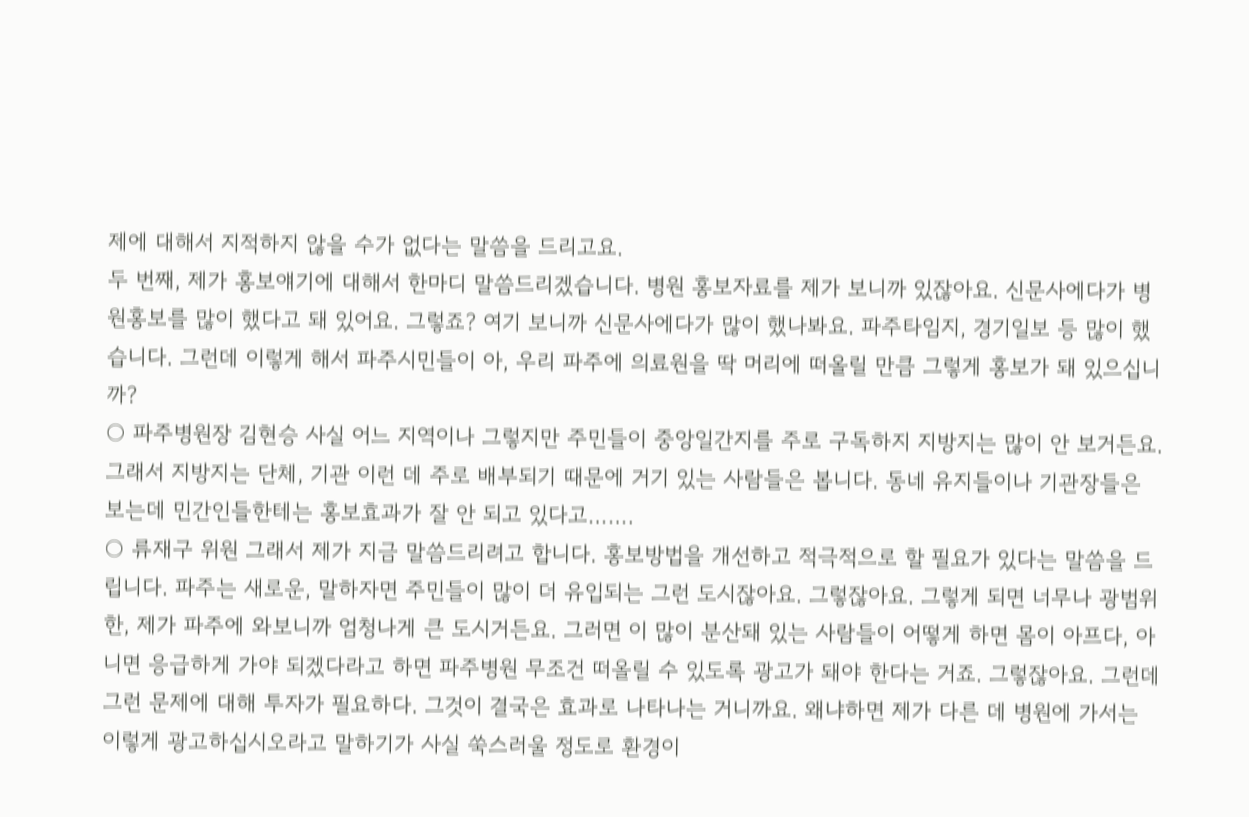제에 대해서 지적하지 않을 수가 없다는 말씀을 드리고요.
두 번째, 제가 홍보얘기에 대해서 한마디 말씀드리겠습니다. 병원 홍보자료를 제가 보니까 있잖아요. 신문사에다가 병원홍보를 많이 했다고 돼 있어요. 그렇죠? 여기 보니까 신문사에다가 많이 했나봐요. 파주타임지, 경기일보 등 많이 했습니다. 그런데 이렇게 해서 파주시민들이 아, 우리 파주에 의료원을 딱 머리에 떠올릴 만큼 그렇게 홍보가 돼 있으십니까?
○ 파주병원장 김현승 사실 어느 지역이나 그렇지만 주민들이 중앙일간지를 주로 구독하지 지방지는 많이 안 보거든요. 그래서 지방지는 단체, 기관 이런 데 주로 배부되기 때문에 거기 있는 사람들은 봅니다. 동네 유지들이나 기관장들은 보는데 민간인들한테는 홍보효과가 잘 안 되고 있다고…….
○ 류재구 위원 그래서 제가 지금 말씀드리려고 합니다. 홍보방법을 개선하고 적극적으로 할 필요가 있다는 말씀을 드립니다. 파주는 새로운, 말하자면 주민들이 많이 더 유입되는 그런 도시잖아요. 그렇잖아요. 그렇게 되면 너무나 광범위한, 제가 파주에 와보니까 엄청나게 큰 도시거든요. 그러면 이 많이 분산돼 있는 사람들이 어떻게 하면 몸이 아프다, 아니면 응급하게 가야 되겠다라고 하면 파주병원 무조건 떠올릴 수 있도록 광고가 돼야 한다는 거죠. 그렇잖아요. 그런데 그런 문제에 대해 투자가 필요하다. 그것이 결국은 효과로 나타나는 거니까요. 왜냐하면 제가 다른 데 병원에 가서는 이렇게 광고하십시오라고 말하기가 사실 쑥스러울 정도로 환경이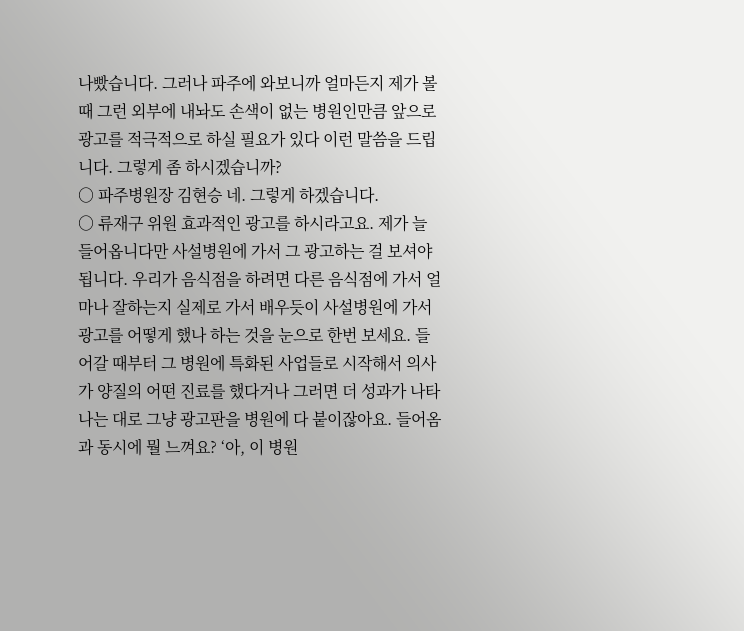나빴습니다. 그러나 파주에 와보니까 얼마든지 제가 볼 때 그런 외부에 내놔도 손색이 없는 병원인만큼 앞으로 광고를 적극적으로 하실 필요가 있다 이런 말씀을 드립니다. 그렇게 좀 하시겠습니까?
○ 파주병원장 김현승 네. 그렇게 하겠습니다.
○ 류재구 위원 효과적인 광고를 하시라고요. 제가 늘 들어옵니다만 사설병원에 가서 그 광고하는 걸 보셔야 됩니다. 우리가 음식점을 하려면 다른 음식점에 가서 얼마나 잘하는지 실제로 가서 배우듯이 사설병원에 가서 광고를 어떻게 했나 하는 것을 눈으로 한번 보세요. 들어갈 때부터 그 병원에 특화된 사업들로 시작해서 의사가 양질의 어떤 진료를 했다거나 그러면 더 성과가 나타나는 대로 그냥 광고판을 병원에 다 붙이잖아요. 들어옴과 동시에 뭘 느껴요? ‘아, 이 병원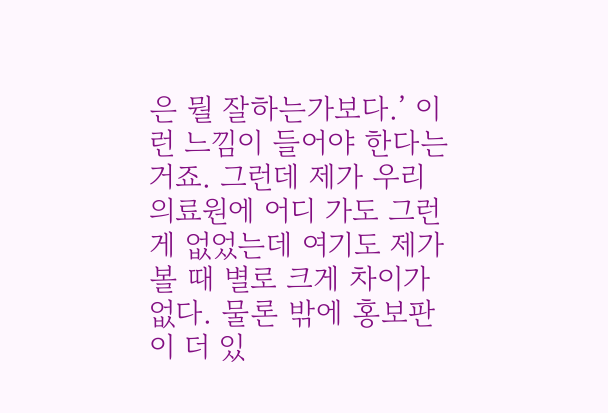은 뭘 잘하는가보다.’ 이런 느낌이 들어야 한다는 거죠. 그런데 제가 우리 의료원에 어디 가도 그런 게 없었는데 여기도 제가 볼 때 별로 크게 차이가 없다. 물론 밖에 홍보판이 더 있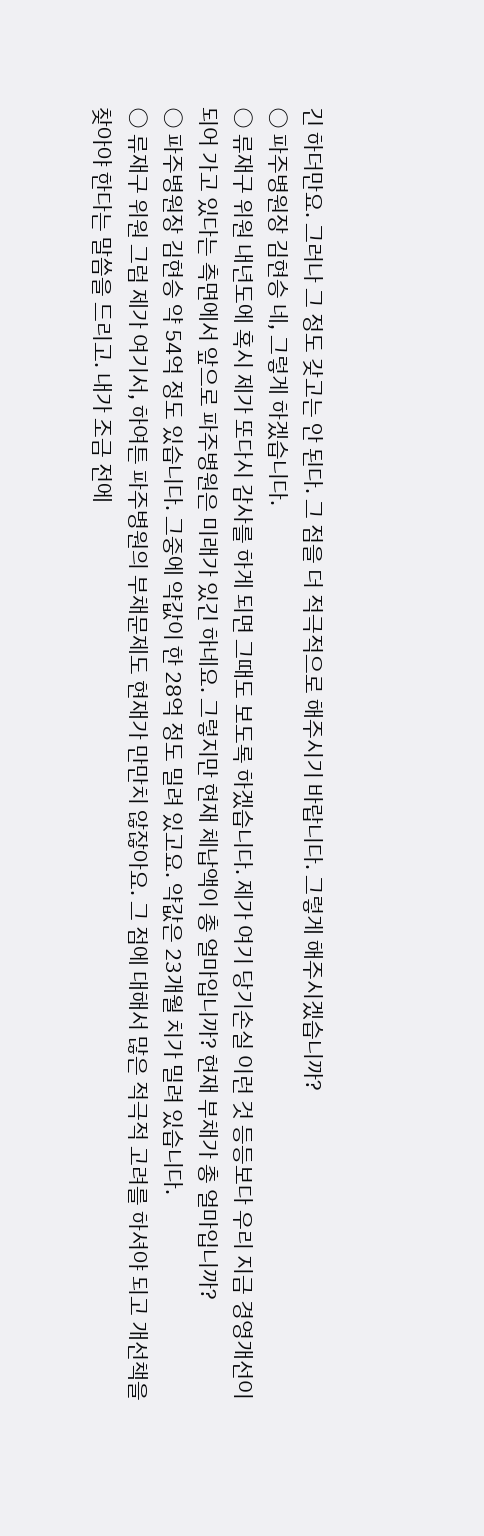긴 하더만요. 그러나 그 정도 갖고는 안 된다. 그 점을 더 적극적으로 해주시기 바랍니다. 그렇게 해주시겠습니까?
○ 파주병원장 김현승 네, 그렇게 하겠습니다.
○ 류재구 위원 내년도에 혹시 제가 또다시 감사를 하게 되면 그때도 보도록 하겠습니다. 제가 여기 당기손실 이런 것 등등보다 우리 지금 경영개선이 되어 가고 있다는 측면에서 앞으로 파주병원은 미래가 있긴 하네요. 그렇지만 현재 체납액이 총 얼마입니까? 현재 부채가 총 얼마입니까?
○ 파주병원장 김현승 약 54억 정도 있습니다. 그중에 약값이 한 28억 정도 밀려 있고요. 약값은 23개월 치가 밀려 있습니다.
○ 류재구 위원 그럼 제가 여기서, 하여튼 파주병원의 부채문제도 현재가 만만치 않잖아요. 그 점에 대해서 많은 적극적 고려를 하셔야 되고 개선책을 찾아야 한다는 말씀을 드리고. 내가 조금 전에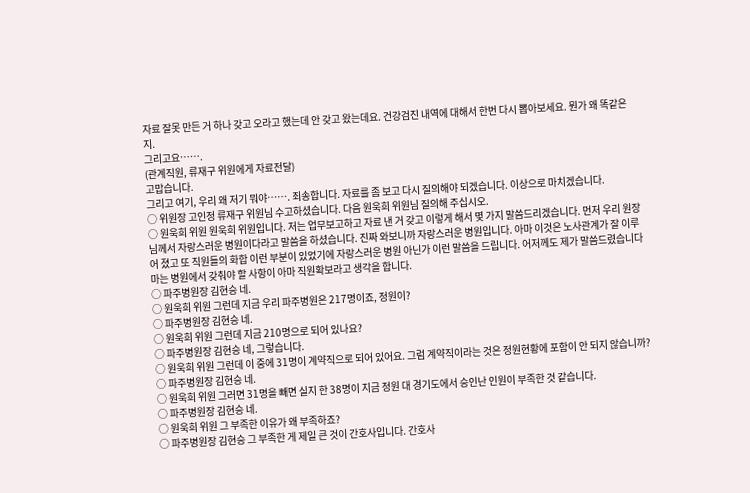자료 잘못 만든 거 하나 갖고 오라고 했는데 안 갖고 왔는데요. 건강검진 내역에 대해서 한번 다시 뽑아보세요. 뭔가 왜 똑같은지.
그리고요…….
(관계직원, 류재구 위원에게 자료전달)
고맙습니다.
그리고 여기, 우리 왜 저기 뭐야……. 죄송합니다. 자료를 좀 보고 다시 질의해야 되겠습니다. 이상으로 마치겠습니다.
○ 위원장 고인정 류재구 위원님 수고하셨습니다. 다음 원욱희 위원님 질의해 주십시오.
○ 원욱희 위원 원욱희 위원입니다. 저는 업무보고하고 자료 낸 거 갖고 이렇게 해서 몇 가지 말씀드리겠습니다. 먼저 우리 원장님께서 자랑스러운 병원이다라고 말씀을 하셨습니다. 진짜 와보니까 자랑스러운 병원입니다. 아마 이것은 노사관계가 잘 이루어 졌고 또 직원들의 화합 이런 부분이 있었기에 자랑스러운 병원 아닌가 이런 말씀을 드립니다. 어저께도 제가 말씀드렸습니다마는 병원에서 갖춰야 할 사항이 아마 직원확보라고 생각을 합니다.
○ 파주병원장 김현승 네.
○ 원욱희 위원 그런데 지금 우리 파주병원은 217명이죠, 정원이?
○ 파주병원장 김현승 네.
○ 원욱희 위원 그런데 지금 210명으로 되어 있나요?
○ 파주병원장 김현승 네, 그렇습니다.
○ 원욱희 위원 그런데 이 중에 31명이 계약직으로 되어 있어요. 그럼 계약직이라는 것은 정원현황에 포함이 안 되지 않습니까?
○ 파주병원장 김현승 네.
○ 원욱희 위원 그러면 31명을 빼면 실지 한 38명이 지금 정원 대 경기도에서 승인난 인원이 부족한 것 같습니다.
○ 파주병원장 김현승 네.
○ 원욱희 위원 그 부족한 이유가 왜 부족하죠?
○ 파주병원장 김현승 그 부족한 게 제일 큰 것이 간호사입니다. 간호사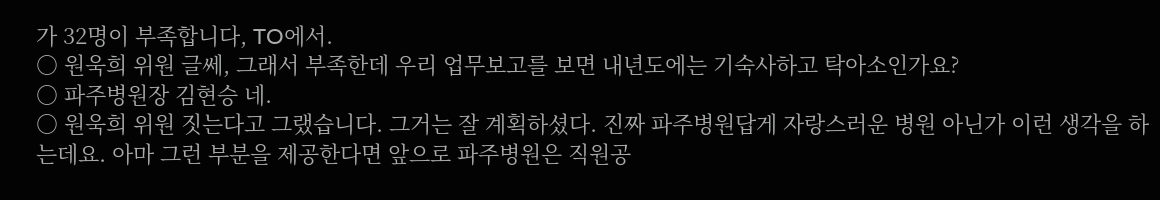가 32명이 부족합니다, TO에서.
○ 원욱희 위원 글쎄, 그래서 부족한데 우리 업무보고를 보면 내년도에는 기숙사하고 탁아소인가요?
○ 파주병원장 김현승 네.
○ 원욱희 위원 짓는다고 그랬습니다. 그거는 잘 계획하셨다. 진짜 파주병원답게 자랑스러운 병원 아닌가 이런 생각을 하는데요. 아마 그런 부분을 제공한다면 앞으로 파주병원은 직원공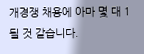개경쟁 채용에 아마 몇 대 1 될 것 같습니다.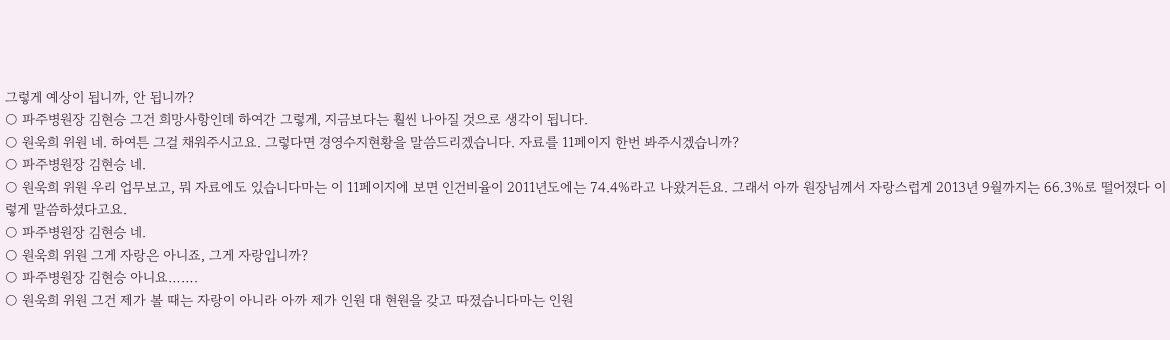그렇게 예상이 됩니까, 안 됩니까?
○ 파주병원장 김현승 그건 희망사항인데 하여간 그렇게, 지금보다는 훨씬 나아질 것으로 생각이 됩니다.
○ 원욱희 위원 네. 하여튼 그걸 채워주시고요. 그렇다면 경영수지현황을 말씀드리겠습니다. 자료를 11페이지 한번 봐주시겠습니까?
○ 파주병원장 김현승 네.
○ 원욱희 위원 우리 업무보고, 뭐 자료에도 있습니다마는 이 11페이지에 보면 인건비율이 2011년도에는 74.4%라고 나왔거든요. 그래서 아까 원장님께서 자랑스럽게 2013년 9월까지는 66.3%로 떨어졌다 이렇게 말씀하셨다고요.
○ 파주병원장 김현승 네.
○ 원욱희 위원 그게 자랑은 아니죠, 그게 자랑입니까?
○ 파주병원장 김현승 아니요…….
○ 원욱희 위원 그건 제가 볼 때는 자랑이 아니라 아까 제가 인원 대 현원을 갖고 따졌습니다마는 인원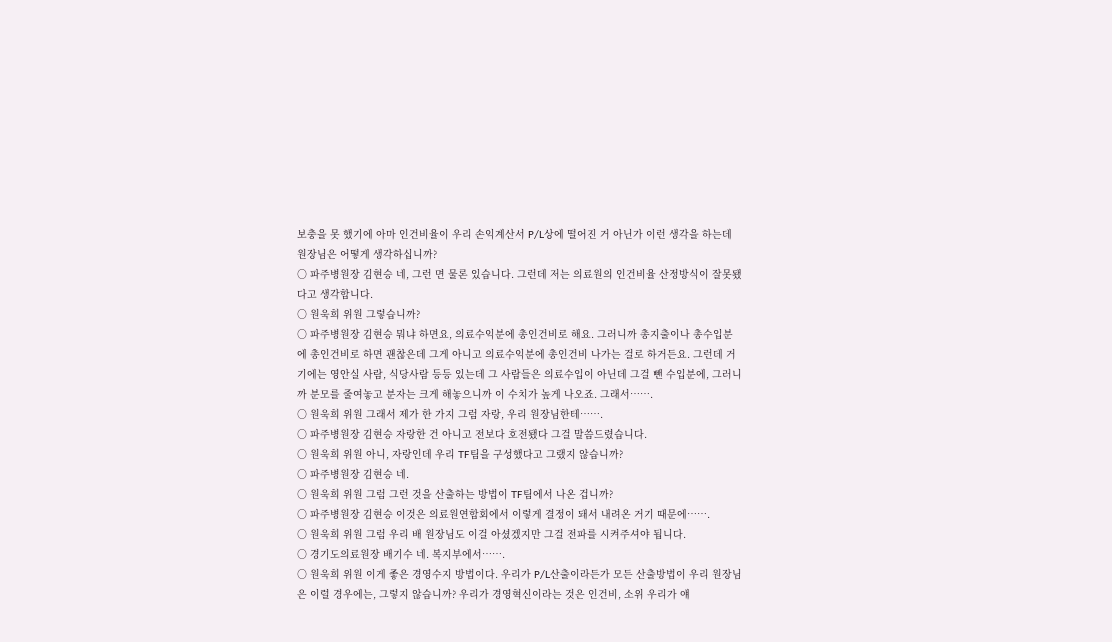보충을 못 했기에 아마 인건비율이 우리 손익계산서 P/L상에 떨어진 거 아닌가 이런 생각을 하는데 원장님은 어떻게 생각하십니까?
○ 파주병원장 김현승 네, 그런 면 물론 있습니다. 그런데 저는 의료원의 인건비율 산정방식이 잘못됐다고 생각합니다.
○ 원욱희 위원 그렇습니까?
○ 파주병원장 김현승 뭐냐 하면요, 의료수익분에 총인건비로 해요. 그러니까 총지출이나 총수입분에 총인건비로 하면 괜찮은데 그게 아니고 의료수익분에 총인건비 나가는 걸로 하거든요. 그런데 거기에는 영안실 사람, 식당사람 등등 있는데 그 사람들은 의료수입이 아닌데 그걸 뺀 수입분에, 그러니까 분모를 줄여놓고 분자는 크게 해놓으니까 이 수치가 높게 나오죠. 그래서…….
○ 원욱희 위원 그래서 제가 한 가지 그럼 자랑, 우리 원장님한테…….
○ 파주병원장 김현승 자랑한 건 아니고 전보다 호전됐다 그걸 말씀드렸습니다.
○ 원욱희 위원 아니, 자랑인데 우리 TF팀을 구성했다고 그랬지 않습니까?
○ 파주병원장 김현승 네.
○ 원욱희 위원 그럼 그런 것을 산출하는 방법이 TF팀에서 나온 겁니까?
○ 파주병원장 김현승 이것은 의료원연합회에서 이렇게 결정이 돼서 내려온 거기 때문에…….
○ 원욱희 위원 그럼 우리 배 원장님도 이걸 아셨겠지만 그걸 전파를 시켜주셔야 됩니다.
○ 경기도의료원장 배기수 네. 복지부에서…….
○ 원욱희 위원 이게 좋은 경영수지 방법이다. 우리가 P/L산출이라든가 모든 산출방법이 우리 원장님은 이럴 경우에는, 그렇지 않습니까? 우리가 경영혁신이라는 것은 인건비, 소위 우리가 얘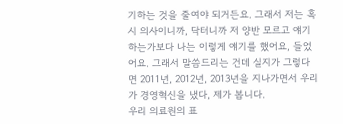기하는 것을 줄여야 되거든요. 그래서 저는 혹시 의사이니까, 닥터니까 저 양반 모르고 얘기하는가보다 나는 이렇게 얘기를 했어요, 들었어요. 그래서 말씀드리는 건데 실지가 그렇다면 2011년, 2012년, 2013년을 지나가면서 우리가 경영혁신을 냈다, 제가 봅니다.
우리 의료원의 표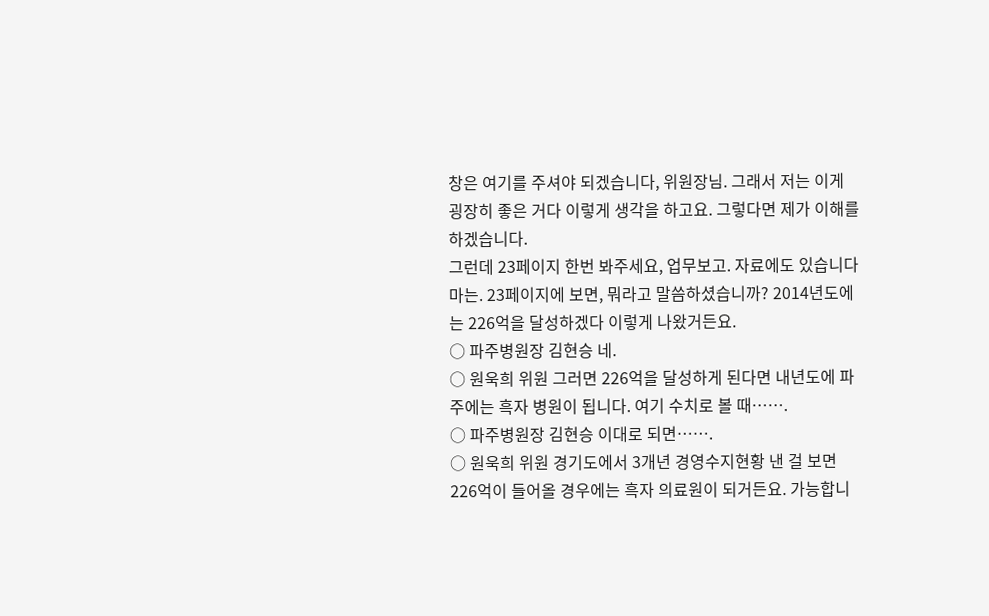창은 여기를 주셔야 되겠습니다, 위원장님. 그래서 저는 이게 굉장히 좋은 거다 이렇게 생각을 하고요. 그렇다면 제가 이해를 하겠습니다.
그런데 23페이지 한번 봐주세요, 업무보고. 자료에도 있습니다마는. 23페이지에 보면, 뭐라고 말씀하셨습니까? 2014년도에는 226억을 달성하겠다 이렇게 나왔거든요.
○ 파주병원장 김현승 네.
○ 원욱희 위원 그러면 226억을 달성하게 된다면 내년도에 파주에는 흑자 병원이 됩니다. 여기 수치로 볼 때…….
○ 파주병원장 김현승 이대로 되면…….
○ 원욱희 위원 경기도에서 3개년 경영수지현황 낸 걸 보면 226억이 들어올 경우에는 흑자 의료원이 되거든요. 가능합니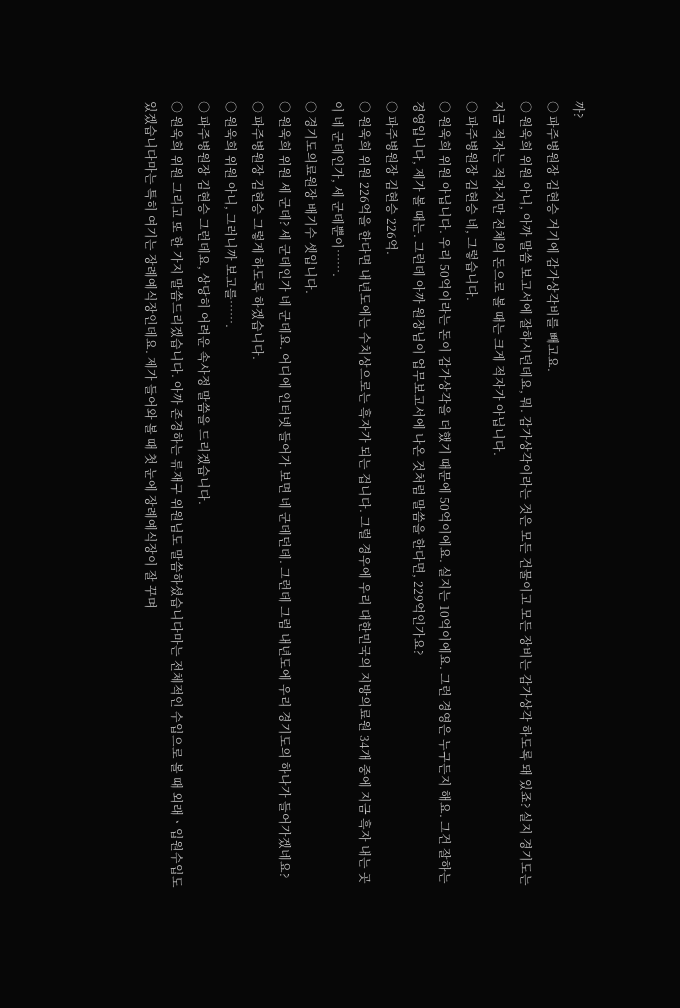까?
○ 파주병원장 김현승 거기에 감가상각비를 빼고요.
○ 원욱희 위원 아니, 아까 말씀 보고서에 잘하시던데요, 뭐. 감가상각이라는 것은 모든 건물이고 모든 장비는 감가상각 하도록 돼 있죠? 실지 경기도는 지금 적자는 적자지만 전체의 돈으로 볼 때는 크게 적자가 아닙니다.
○ 파주병원장 김현승 네, 그렇습니다.
○ 원욱희 위원 아닙니다. 우리 50억이라는 돈이 감가상각을 더했기 때문에 50억이에요. 실지는 10억이에요. 그런 경영은 누구든지 해요. 그건 잘하는 경영입니다, 제가 볼 때는. 그런데 아까 원장님이 업무보고서에 나온 것처럼 말씀을 한다면, 229억인가요?
○ 파주병원장 김현승 226억.
○ 원욱희 위원 226억을 한다면 내년도에는 수치상으로는 흑자가 되는 겁니다. 그럴 경우에 우리 대한민국의 지방의료원 34개 중에 지금 흑자 내는 곳이 네 군데인가, 세 군데뿐이…….
○ 경기도의료원장 배기수 셋입니다.
○ 원욱희 위원 세 군데? 세 군데인가 네 군데요. 어디에 인터넷 들어가 보면 네 군데던데. 그런데 그럼 내년도에 우리 경기도의 하나가 들어가겠네요?
○ 파주병원장 김현승 그렇게 하도록 하겠습니다.
○ 원욱희 위원 아니, 그러니까 보고를…….
○ 파주병원장 김현승 그런데요, 상당히 어려운 속사정 말씀을 드리겠습니다.
○ 원욱희 위원 그리고 또 한 가지 말씀드리겠습니다. 아까 존경하는 류재구 위원님도 말씀하셨습니다마는 전체적인 수입으로 볼 때 외래ㆍ입원수입도 있겠습니다마는 특히 여기는 장례예식장인데요. 제가 들어와 볼 때 첫 눈에 장례예식장이 잘 꾸며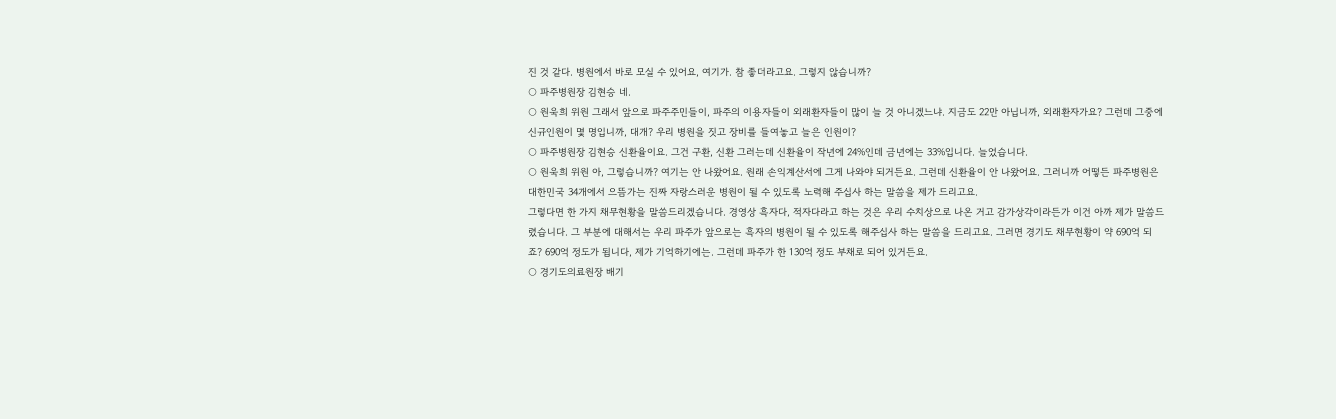진 것 같다. 병원에서 바로 모실 수 있어요, 여기가. 참 좋더라고요. 그렇지 않습니까?
○ 파주병원장 김현승 네.
○ 원욱희 위원 그래서 앞으로 파주주민들이, 파주의 이용자들이 외래환자들이 많이 늘 것 아니겠느냐. 지금도 22만 아닙니까, 외래환자가요? 그런데 그중에 신규인원이 몇 명입니까, 대개? 우리 병원을 짓고 장비를 들여놓고 늘은 인원이?
○ 파주병원장 김현승 신환율이요. 그건 구환, 신환 그러는데 신환율이 작년에 24%인데 금년에는 33%입니다. 늘었습니다.
○ 원욱희 위원 아, 그렇습니까? 여기는 안 나왔어요. 원래 손익계산서에 그게 나와야 되거든요. 그런데 신환율이 안 나왔어요. 그러니까 어떻든 파주병원은 대한민국 34개에서 으뜸가는 진짜 자랑스러운 병원이 될 수 있도록 노력해 주십사 하는 말씀을 제가 드리고요.
그렇다면 한 가지 채무현황을 말씀드리겠습니다. 경영상 흑자다, 적자다라고 하는 것은 우리 수치상으로 나온 거고 감가상각이라든가 이건 아까 제가 말씀드렸습니다. 그 부분에 대해서는 우리 파주가 앞으로는 흑자의 병원이 될 수 있도록 해주십사 하는 말씀을 드리고요. 그러면 경기도 채무현황이 약 690억 되죠? 690억 정도가 됩니다, 제가 기억하기에는. 그런데 파주가 한 130억 정도 부채로 되어 있거든요.
○ 경기도의료원장 배기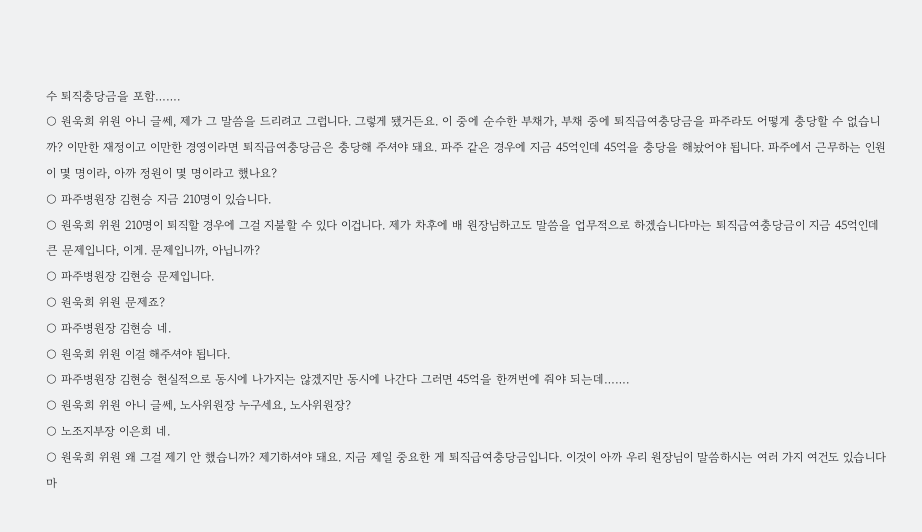수 퇴직충당금을 포함…….
○ 원욱희 위원 아니 글쎄, 제가 그 말씀을 드리려고 그럽니다. 그렇게 됐거든요. 이 중에 순수한 부채가, 부채 중에 퇴직급여충당금을 파주라도 어떻게 충당할 수 없습니까? 이만한 재정이고 이만한 경영이라면 퇴직급여충당금은 충당해 주셔야 돼요. 파주 같은 경우에 지금 45억인데 45억을 충당을 해놨어야 됩니다. 파주에서 근무하는 인원이 몇 명이라, 아까 정원이 몇 명이라고 했나요?
○ 파주병원장 김현승 지금 210명이 있습니다.
○ 원욱희 위원 210명이 퇴직할 경우에 그걸 지불할 수 있다 이겁니다. 제가 차후에 배 원장님하고도 말씀을 업무적으로 하겠습니다마는 퇴직급여충당금이 지금 45억인데 큰 문제입니다, 이게. 문제입니까, 아닙니까?
○ 파주병원장 김현승 문제입니다.
○ 원욱희 위원 문제죠?
○ 파주병원장 김현승 네.
○ 원욱희 위원 이걸 해주셔야 됩니다.
○ 파주병원장 김현승 현실적으로 동시에 나가지는 않겠지만 동시에 나간다 그러면 45억을 한꺼번에 줘야 되는데…….
○ 원욱희 위원 아니 글쎄, 노사위원장 누구세요, 노사위원장?
○ 노조지부장 이은희 네.
○ 원욱희 위원 왜 그걸 제기 안 했습니까? 제기하셔야 돼요. 지금 제일 중요한 게 퇴직급여충당금입니다. 이것이 아까 우리 원장님이 말씀하시는 여러 가지 여건도 있습니다마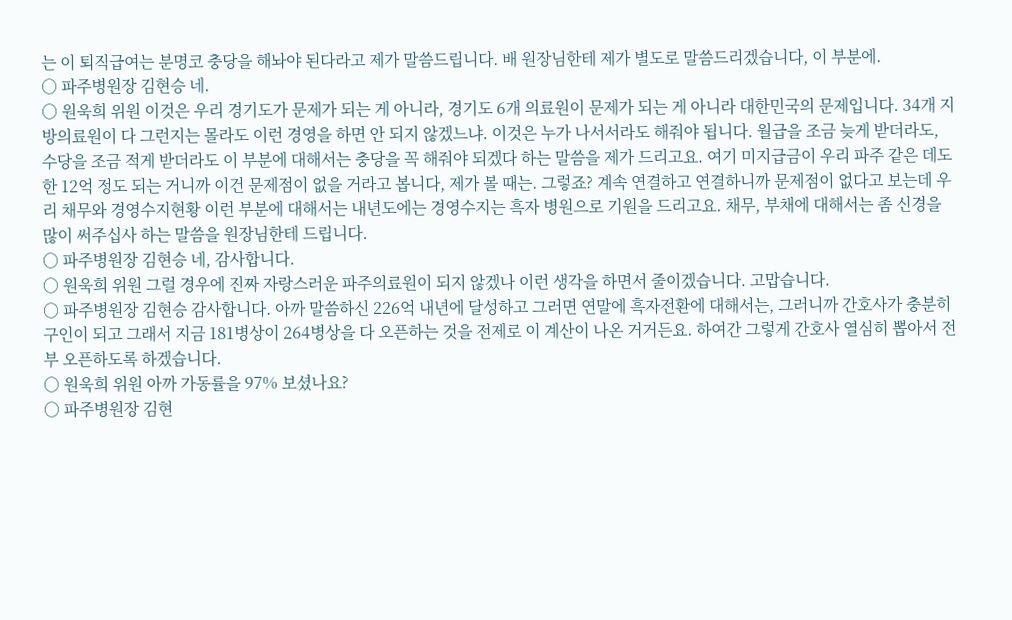는 이 퇴직급여는 분명코 충당을 해놔야 된다라고 제가 말씀드립니다. 배 원장님한테 제가 별도로 말씀드리겠습니다, 이 부분에.
○ 파주병원장 김현승 네.
○ 원욱희 위원 이것은 우리 경기도가 문제가 되는 게 아니라, 경기도 6개 의료원이 문제가 되는 게 아니라 대한민국의 문제입니다. 34개 지방의료원이 다 그런지는 몰라도 이런 경영을 하면 안 되지 않겠느냐. 이것은 누가 나서서라도 해줘야 됩니다. 월급을 조금 늦게 받더라도, 수당을 조금 적게 받더라도 이 부분에 대해서는 충당을 꼭 해줘야 되겠다 하는 말씀을 제가 드리고요. 여기 미지급금이 우리 파주 같은 데도 한 12억 정도 되는 거니까 이건 문제점이 없을 거라고 봅니다, 제가 볼 때는. 그렇죠? 계속 연결하고 연결하니까 문제점이 없다고 보는데 우리 채무와 경영수지현황 이런 부분에 대해서는 내년도에는 경영수지는 흑자 병원으로 기원을 드리고요. 채무, 부채에 대해서는 좀 신경을 많이 써주십사 하는 말씀을 원장님한테 드립니다.
○ 파주병원장 김현승 네, 감사합니다.
○ 원욱희 위원 그럴 경우에 진짜 자랑스러운 파주의료원이 되지 않겠나 이런 생각을 하면서 줄이겠습니다. 고맙습니다.
○ 파주병원장 김현승 감사합니다. 아까 말씀하신 226억 내년에 달성하고 그러면 연말에 흑자전환에 대해서는, 그러니까 간호사가 충분히 구인이 되고 그래서 지금 181병상이 264병상을 다 오픈하는 것을 전제로 이 계산이 나온 거거든요. 하여간 그렇게 간호사 열심히 뽑아서 전부 오픈하도록 하겠습니다.
○ 원욱희 위원 아까 가동률을 97% 보셨나요?
○ 파주병원장 김현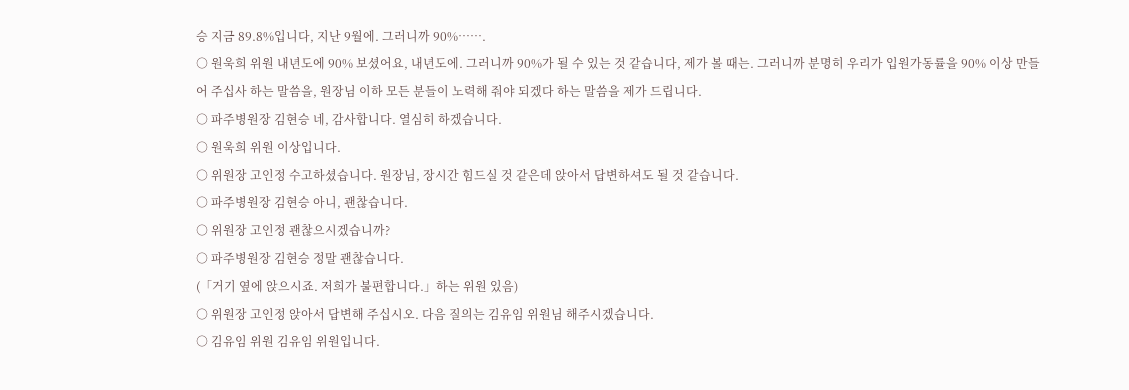승 지금 89.8%입니다, 지난 9월에. 그러니까 90%…….
○ 원욱희 위원 내년도에 90% 보셨어요, 내년도에. 그러니까 90%가 될 수 있는 것 같습니다, 제가 볼 때는. 그러니까 분명히 우리가 입원가동률을 90% 이상 만들어 주십사 하는 말씀을, 원장님 이하 모든 분들이 노력해 줘야 되겠다 하는 말씀을 제가 드립니다.
○ 파주병원장 김현승 네, 감사합니다. 열심히 하겠습니다.
○ 원욱희 위원 이상입니다.
○ 위원장 고인정 수고하셨습니다. 원장님, 장시간 힘드실 것 같은데 앉아서 답변하셔도 될 것 같습니다.
○ 파주병원장 김현승 아니, 괜찮습니다.
○ 위원장 고인정 괜찮으시겠습니까?
○ 파주병원장 김현승 정말 괜찮습니다.
(「거기 옆에 앉으시죠. 저희가 불편합니다.」하는 위원 있음)
○ 위원장 고인정 앉아서 답변해 주십시오. 다음 질의는 김유임 위원님 해주시겠습니다.
○ 김유임 위원 김유임 위원입니다.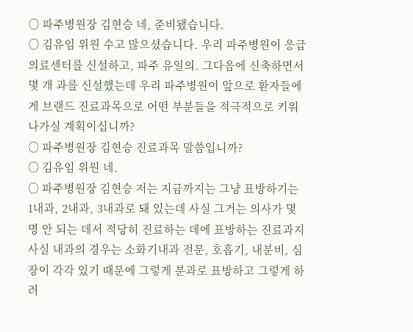○ 파주병원장 김현승 네, 준비됐습니다.
○ 김유임 위원 수고 많으셨습니다. 우리 파주병원이 응급의료센터를 신설하고, 파주 유일의. 그다음에 신축하면서 몇 개 과를 신설했는데 우리 파주병원이 앞으로 환자들에게 브랜드 진료과목으로 어떤 부분들을 적극적으로 키워나가실 계획이십니까?
○ 파주병원장 김현승 진료과목 말씀입니까?
○ 김유임 위원 네.
○ 파주병원장 김현승 저는 지금까지는 그냥 표방하기는 1내과, 2내과, 3내과로 돼 있는데 사실 그거는 의사가 몇 명 안 되는 데서 적당히 진료하는 데에 표방하는 진료과지 사실 내과의 경우는 소화기내과 전문, 호흡기, 내분비, 심장이 각각 있기 때문에 그렇게 분과로 표방하고 그렇게 하려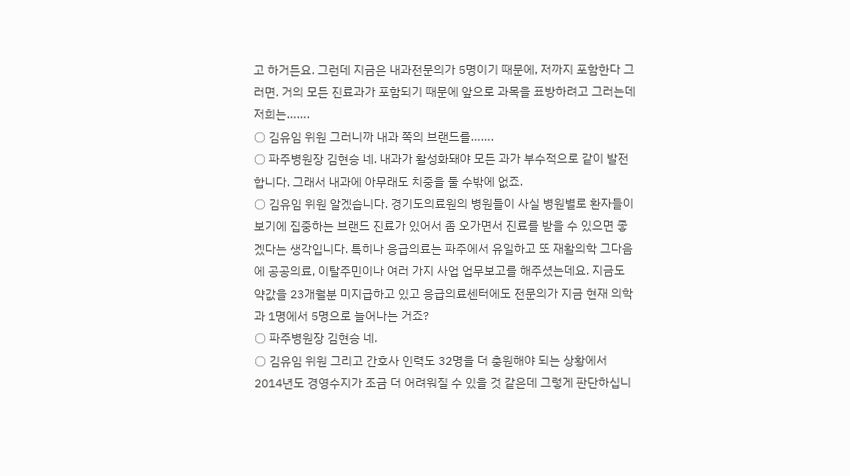고 하거든요. 그런데 지금은 내과전문의가 5명이기 때문에, 저까지 포함한다 그러면. 거의 모든 진료과가 포함되기 때문에 앞으로 과목을 표방하려고 그러는데 저희는…….
○ 김유임 위원 그러니까 내과 쪽의 브랜드를…….
○ 파주병원장 김현승 네. 내과가 활성화돼야 모든 과가 부수적으로 같이 발전합니다. 그래서 내과에 아무래도 치중을 둘 수밖에 없죠.
○ 김유임 위원 알겠습니다. 경기도의료원의 병원들이 사실 병원별로 환자들이 보기에 집중하는 브랜드 진료가 있어서 좀 오가면서 진료를 받을 수 있으면 좋겠다는 생각입니다. 특히나 응급의료는 파주에서 유일하고 또 재활의학 그다음에 공공의료, 이탈주민이나 여러 가지 사업 업무보고를 해주셨는데요. 지금도 약값을 23개월분 미지급하고 있고 응급의료센터에도 전문의가 지금 현재 의학과 1명에서 5명으로 늘어나는 거죠?
○ 파주병원장 김현승 네.
○ 김유임 위원 그리고 간호사 인력도 32명을 더 충원해야 되는 상황에서 2014년도 경영수지가 조금 더 어려워질 수 있을 것 같은데 그렇게 판단하십니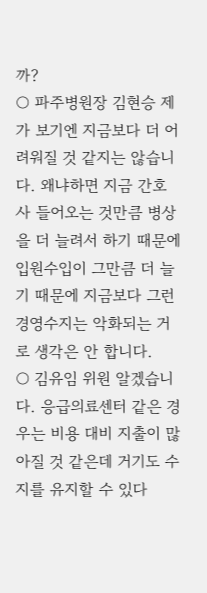까?
○ 파주병원장 김현승 제가 보기엔 지금보다 더 어려워질 것 같지는 않습니다. 왜냐하면 지금 간호사 들어오는 것만큼 병상을 더 늘려서 하기 때문에 입원수입이 그만큼 더 늘기 때문에 지금보다 그런 경영수지는 악화되는 거로 생각은 안 합니다.
○ 김유임 위원 알겠습니다. 응급의료센터 같은 경우는 비용 대비 지출이 많아질 것 같은데 거기도 수지를 유지할 수 있다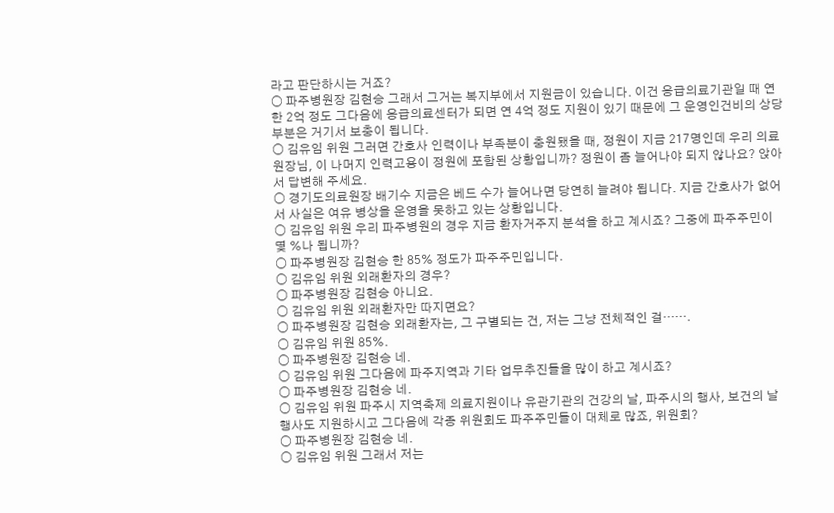라고 판단하시는 거죠?
○ 파주병원장 김현승 그래서 그거는 복지부에서 지원금이 있습니다. 이건 응급의료기관일 때 연 한 2억 정도 그다음에 응급의료센터가 되면 연 4억 정도 지원이 있기 때문에 그 운영인건비의 상당 부분은 거기서 보충이 됩니다.
○ 김유임 위원 그러면 간호사 인력이나 부족분이 충원됐을 때, 정원이 지금 217명인데 우리 의료원장님, 이 나머지 인력고용이 정원에 포함된 상황입니까? 정원이 좀 늘어나야 되지 않나요? 앉아서 답변해 주세요.
○ 경기도의료원장 배기수 지금은 베드 수가 늘어나면 당연히 늘려야 됩니다. 지금 간호사가 없어서 사실은 여유 병상을 운영을 못하고 있는 상황입니다.
○ 김유임 위원 우리 파주병원의 경우 지금 환자거주지 분석을 하고 계시죠? 그중에 파주주민이 몇 %나 됩니까?
○ 파주병원장 김현승 한 85% 정도가 파주주민입니다.
○ 김유임 위원 외래환자의 경우?
○ 파주병원장 김현승 아니요.
○ 김유임 위원 외래환자만 따지면요?
○ 파주병원장 김현승 외래환자는, 그 구별되는 건, 저는 그냥 전체적인 걸…….
○ 김유임 위원 85%.
○ 파주병원장 김현승 네.
○ 김유임 위원 그다음에 파주지역과 기타 업무추진들을 많이 하고 계시죠?
○ 파주병원장 김현승 네.
○ 김유임 위원 파주시 지역축제 의료지원이나 유관기관의 건강의 날, 파주시의 행사, 보건의 날 행사도 지원하시고 그다음에 각종 위원회도 파주주민들이 대체로 많죠, 위원회?
○ 파주병원장 김현승 네.
○ 김유임 위원 그래서 저는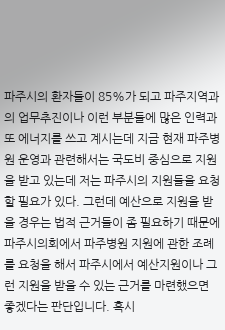파주시의 환자들이 85%가 되고 파주지역과의 업무추진이나 이런 부분들에 많은 인력과 또 에너지를 쓰고 계시는데 지금 현재 파주병원 운영과 관련해서는 국도비 중심으로 지원을 받고 있는데 저는 파주시의 지원들을 요청할 필요가 있다. 그런데 예산으로 지원을 받을 경우는 법적 근거들이 좀 필요하기 때문에 파주시의회에서 파주병원 지원에 관한 조례를 요청을 해서 파주시에서 예산지원이나 그런 지원을 받을 수 있는 근거를 마련했으면 좋겠다는 판단입니다. 혹시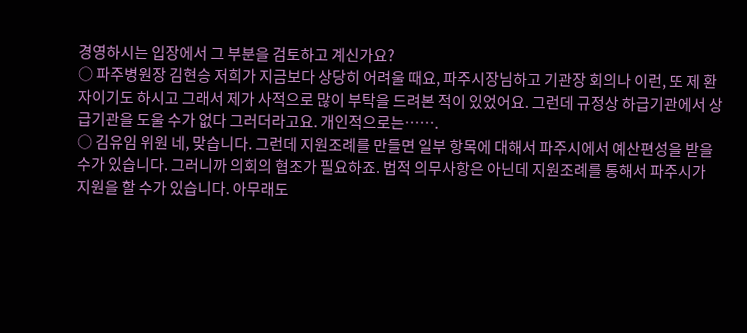경영하시는 입장에서 그 부분을 검토하고 계신가요?
○ 파주병원장 김현승 저희가 지금보다 상당히 어려울 때요, 파주시장님하고 기관장 회의나 이런, 또 제 환자이기도 하시고 그래서 제가 사적으로 많이 부탁을 드려본 적이 있었어요. 그런데 규정상 하급기관에서 상급기관을 도울 수가 없다 그러더라고요. 개인적으로는…….
○ 김유임 위원 네, 맞습니다. 그런데 지원조례를 만들면 일부 항목에 대해서 파주시에서 예산편성을 받을 수가 있습니다. 그러니까 의회의 협조가 필요하죠. 법적 의무사항은 아닌데 지원조례를 통해서 파주시가 지원을 할 수가 있습니다. 아무래도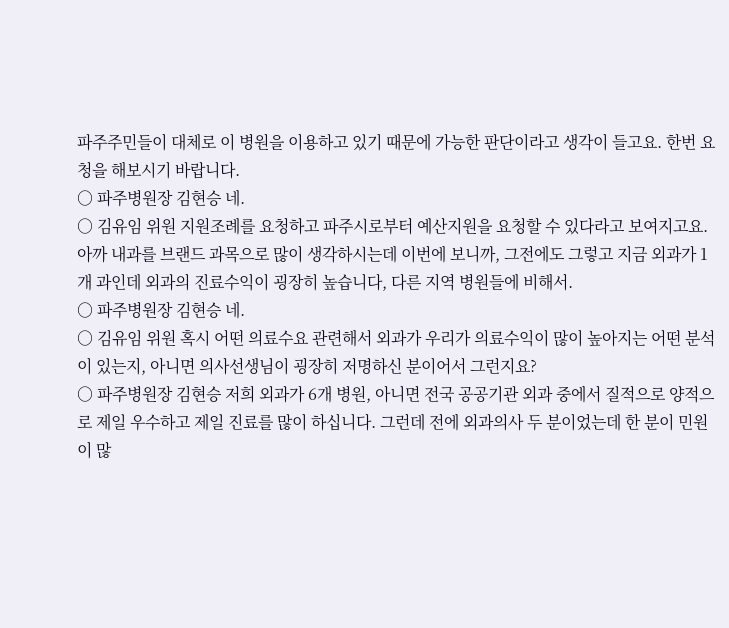파주주민들이 대체로 이 병원을 이용하고 있기 때문에 가능한 판단이라고 생각이 들고요. 한번 요청을 해보시기 바랍니다.
○ 파주병원장 김현승 네.
○ 김유임 위원 지원조례를 요청하고 파주시로부터 예산지원을 요청할 수 있다라고 보여지고요.
아까 내과를 브랜드 과목으로 많이 생각하시는데 이번에 보니까, 그전에도 그렇고 지금 외과가 1개 과인데 외과의 진료수익이 굉장히 높습니다, 다른 지역 병원들에 비해서.
○ 파주병원장 김현승 네.
○ 김유임 위원 혹시 어떤 의료수요 관련해서 외과가 우리가 의료수익이 많이 높아지는 어떤 분석이 있는지, 아니면 의사선생님이 굉장히 저명하신 분이어서 그런지요?
○ 파주병원장 김현승 저희 외과가 6개 병원, 아니면 전국 공공기관 외과 중에서 질적으로 양적으로 제일 우수하고 제일 진료를 많이 하십니다. 그런데 전에 외과의사 두 분이었는데 한 분이 민원이 많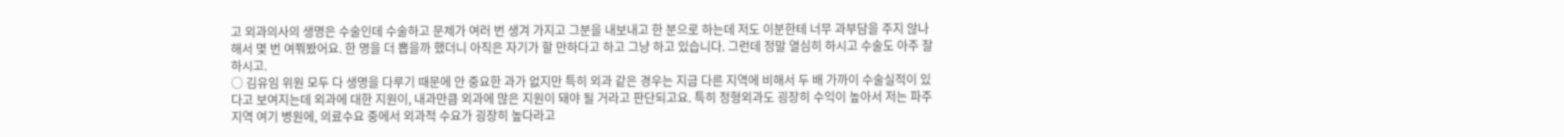고 외과의사의 생명은 수술인데 수술하고 문제가 여러 번 생겨 가지고 그분을 내보내고 한 분으로 하는데 저도 이분한테 너무 과부담을 주지 않나 해서 몇 번 여쭤봤어요. 한 명을 더 뽑을까 했더니 아직은 자기가 할 만하다고 하고 그냥 하고 있습니다. 그런데 정말 열심히 하시고 수술도 아주 잘하시고.
○ 김유임 위원 모두 다 생명을 다루기 때문에 안 중요한 과가 없지만 특히 외과 같은 경우는 지금 다른 지역에 비해서 두 배 가까이 수술실적이 있다고 보여지는데 외과에 대한 지원이, 내과만큼 외과에 많은 지원이 돼야 될 거라고 판단되고요. 특히 정형외과도 굉장히 수익이 높아서 저는 파주지역 여기 병원에, 의료수요 중에서 외과적 수요가 굉장히 높다라고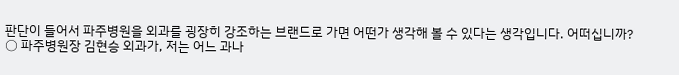판단이 들어서 파주병원을 외과를 굉장히 강조하는 브랜드로 가면 어떤가 생각해 볼 수 있다는 생각입니다. 어떠십니까?
○ 파주병원장 김현승 외과가, 저는 어느 과나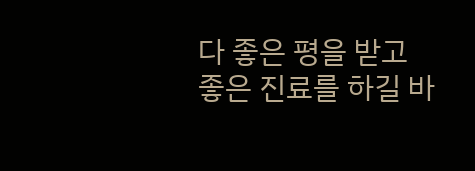다 좋은 평을 받고 좋은 진료를 하길 바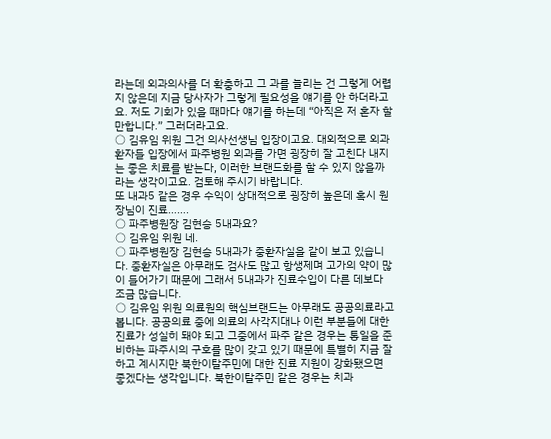라는데 외과의사를 더 확충하고 그 과를 늘리는 건 그렇게 어렵지 않은데 지금 당사자가 그렇게 필요성을 얘기를 안 하더라고요. 저도 기회가 있을 때마다 얘기를 하는데 “아직은 저 혼자 할 만합니다.” 그러더라고요.
○ 김유임 위원 그건 의사선생님 입장이고요. 대외적으로 외과 환자들 입장에서 파주병원 외과를 가면 굉장히 잘 고친다 내지는 좋은 치료를 받는다, 이러한 브랜드화를 할 수 있지 않을까라는 생각이고요. 검토해 주시기 바랍니다.
또 내과5 같은 경우 수익이 상대적으로 굉장히 높은데 혹시 원장님이 진료…….
○ 파주병원장 김현승 5내과요?
○ 김유임 위원 네.
○ 파주병원장 김현승 5내과가 중환자실을 같이 보고 있습니다. 중환자실은 아무래도 검사도 많고 항생제며 고가의 약이 많이 들어가기 때문에 그래서 5내과가 진료수입이 다른 데보다 조금 많습니다.
○ 김유임 위원 의료원의 핵심브랜드는 아무래도 공공의료라고 봅니다. 공공의료 중에 의료의 사각지대나 이런 부분들에 대한 진료가 성실히 돼야 되고 그중에서 파주 같은 경우는 통일을 준비하는 파주시의 구호를 많이 갖고 있기 때문에 특별히 지금 잘하고 계시지만 북한이탈주민에 대한 진료 지원이 강화됐으면 좋겠다는 생각입니다. 북한이탈주민 같은 경우는 치과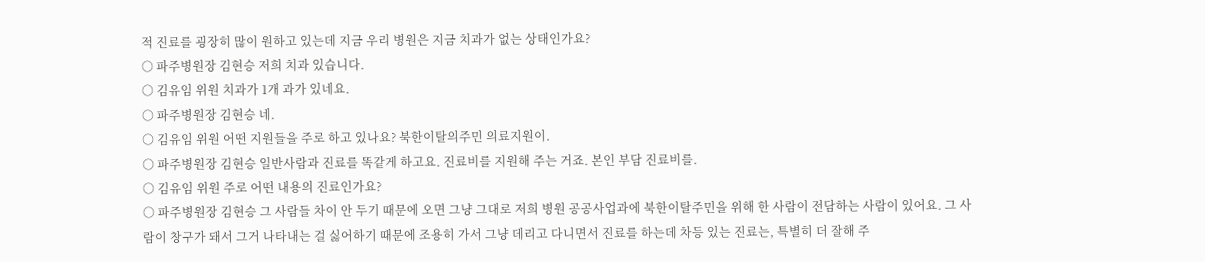적 진료를 굉장히 많이 원하고 있는데 지금 우리 병원은 지금 치과가 없는 상태인가요?
○ 파주병원장 김현승 저희 치과 있습니다.
○ 김유임 위원 치과가 1개 과가 있네요.
○ 파주병원장 김현승 네.
○ 김유임 위원 어떤 지원들을 주로 하고 있나요? 북한이탈의주민 의료지원이.
○ 파주병원장 김현승 일반사람과 진료를 똑같게 하고요. 진료비를 지원해 주는 거죠. 본인 부담 진료비를.
○ 김유임 위원 주로 어떤 내용의 진료인가요?
○ 파주병원장 김현승 그 사람들 차이 안 두기 때문에 오면 그냥 그대로 저희 병원 공공사업과에 북한이탈주민을 위해 한 사람이 전담하는 사람이 있어요. 그 사람이 창구가 돼서 그거 나타내는 걸 싫어하기 때문에 조용히 가서 그냥 데리고 다니면서 진료를 하는데 차등 있는 진료는, 특별히 더 잘해 주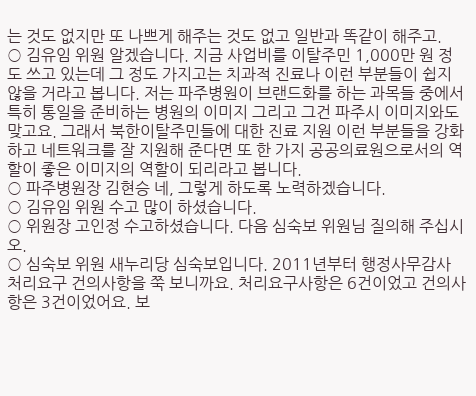는 것도 없지만 또 나쁘게 해주는 것도 없고 일반과 똑같이 해주고.
○ 김유임 위원 알겠습니다. 지금 사업비를 이탈주민 1,000만 원 정도 쓰고 있는데 그 정도 가지고는 치과적 진료나 이런 부분들이 쉽지 않을 거라고 봅니다. 저는 파주병원이 브랜드화를 하는 과목들 중에서 특히 통일을 준비하는 병원의 이미지 그리고 그건 파주시 이미지와도 맞고요. 그래서 북한이탈주민들에 대한 진료 지원 이런 부분들을 강화하고 네트워크를 잘 지원해 준다면 또 한 가지 공공의료원으로서의 역할이 좋은 이미지의 역할이 되리라고 봅니다.
○ 파주병원장 김현승 네, 그렇게 하도록 노력하겠습니다.
○ 김유임 위원 수고 많이 하셨습니다.
○ 위원장 고인정 수고하셨습니다. 다음 심숙보 위원님 질의해 주십시오.
○ 심숙보 위원 새누리당 심숙보입니다. 2011년부터 행정사무감사 처리요구 건의사항을 쭉 보니까요. 처리요구사항은 6건이었고 건의사항은 3건이었어요. 보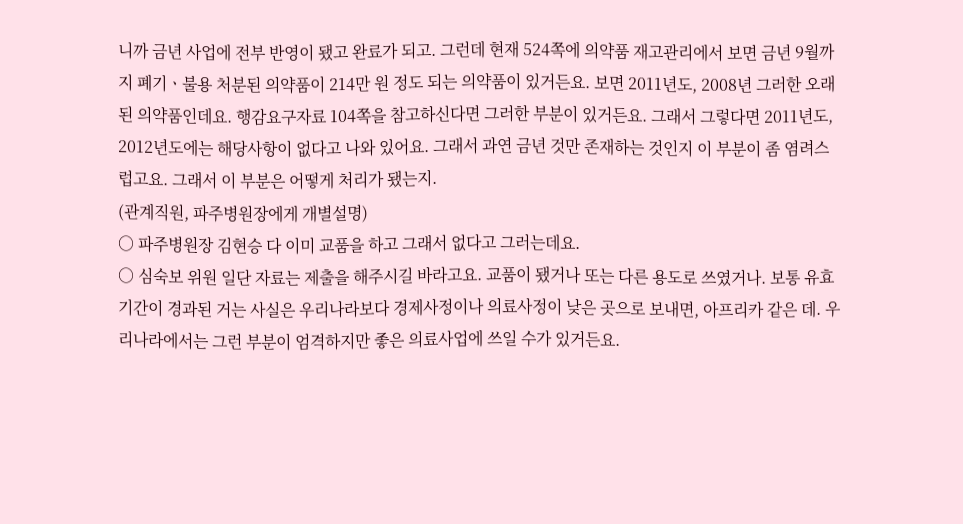니까 금년 사업에 전부 반영이 됐고 완료가 되고. 그런데 현재 524쪽에 의약품 재고관리에서 보면 금년 9월까지 폐기ㆍ불용 처분된 의약품이 214만 원 정도 되는 의약품이 있거든요. 보면 2011년도, 2008년 그러한 오래된 의약품인데요. 행감요구자료 104쪽을 참고하신다면 그러한 부분이 있거든요. 그래서 그렇다면 2011년도, 2012년도에는 해당사항이 없다고 나와 있어요. 그래서 과연 금년 것만 존재하는 것인지 이 부분이 좀 염려스럽고요. 그래서 이 부분은 어떻게 처리가 됐는지.
(관계직원, 파주병원장에게 개별설명)
○ 파주병원장 김현승 다 이미 교품을 하고 그래서 없다고 그러는데요.
○ 심숙보 위원 일단 자료는 제출을 해주시길 바라고요. 교품이 됐거나 또는 다른 용도로 쓰였거나. 보통 유효기간이 경과된 거는 사실은 우리나라보다 경제사정이나 의료사정이 낮은 곳으로 보내면, 아프리카 같은 데. 우리나라에서는 그런 부분이 엄격하지만 좋은 의료사업에 쓰일 수가 있거든요.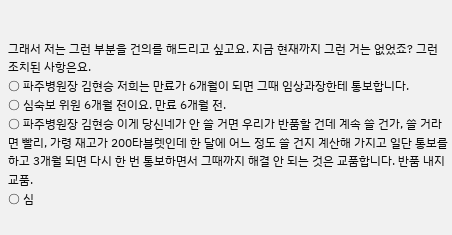그래서 저는 그런 부분을 건의를 해드리고 싶고요. 지금 현재까지 그런 거는 없었죠? 그런 조치된 사항은요.
○ 파주병원장 김현승 저희는 만료가 6개월이 되면 그때 임상과장한테 통보합니다.
○ 심숙보 위원 6개월 전이요. 만료 6개월 전.
○ 파주병원장 김현승 이게 당신네가 안 쓸 거면 우리가 반품할 건데 계속 쓸 건가, 쓸 거라면 빨리, 가령 재고가 200타블렛인데 한 달에 어느 정도 쓸 건지 계산해 가지고 일단 통보를 하고 3개월 되면 다시 한 번 통보하면서 그때까지 해결 안 되는 것은 교품합니다. 반품 내지 교품.
○ 심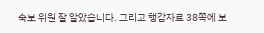숙보 위원 잘 알았습니다. 그리고 행감자료 38쪽에 보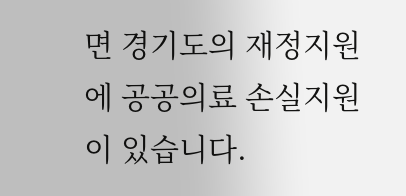면 경기도의 재정지원에 공공의료 손실지원이 있습니다.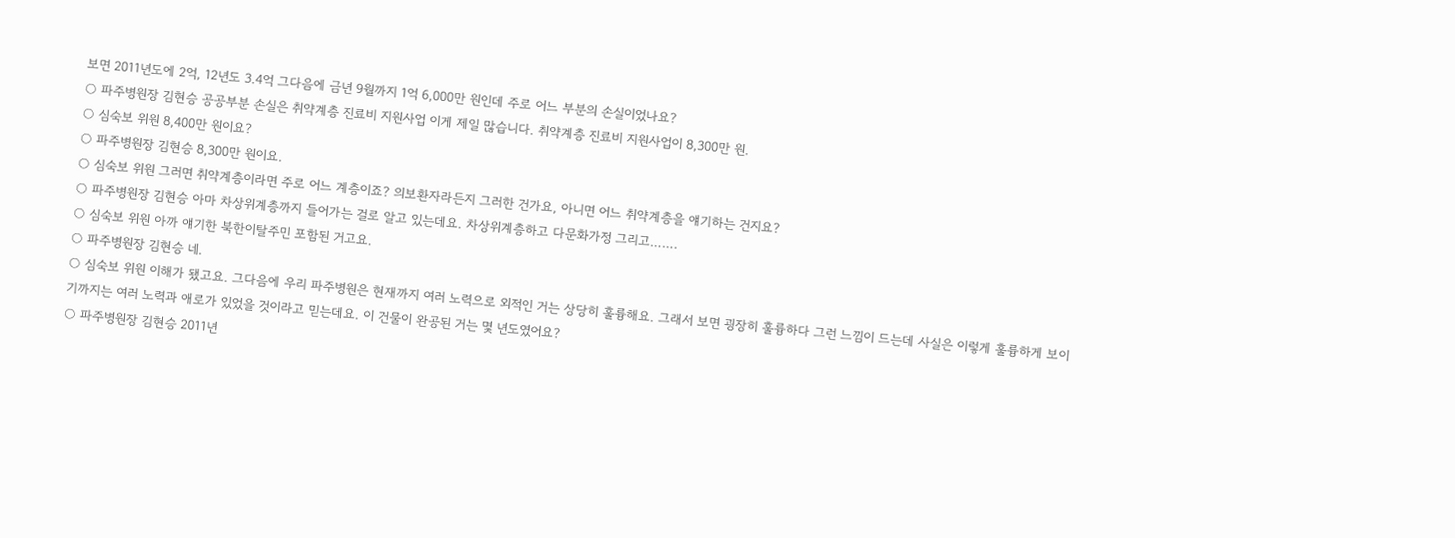보면 2011년도에 2억, 12년도 3.4억 그다음에 금년 9월까지 1억 6,000만 원인데 주로 어느 부분의 손실이었나요?
○ 파주병원장 김현승 공공부분 손실은 취약계층 진료비 지원사업 이게 제일 많습니다. 취약계층 진료비 지원사업이 8,300만 원.
○ 심숙보 위원 8,400만 원이요?
○ 파주병원장 김현승 8,300만 원이요.
○ 심숙보 위원 그러면 취약계층이라면 주로 어느 계층이죠? 의보환자라든지 그러한 건가요, 아니면 어느 취약계층을 얘기하는 건지요?
○ 파주병원장 김현승 아마 차상위계층까지 들어가는 걸로 알고 있는데요. 차상위계층하고 다문화가정 그리고…….
○ 심숙보 위원 아까 얘기한 북한이탈주민 포함된 거고요.
○ 파주병원장 김현승 네.
○ 심숙보 위원 이해가 됐고요. 그다음에 우리 파주병원은 현재까지 여러 노력으로 외적인 거는 상당히 훌륭해요. 그래서 보면 굉장히 훌륭하다 그런 느낌이 드는데 사실은 이렇게 훌륭하게 보이기까지는 여러 노력과 애로가 있었을 것이라고 믿는데요. 이 건물이 완공된 거는 몇 년도였어요?
○ 파주병원장 김현승 2011년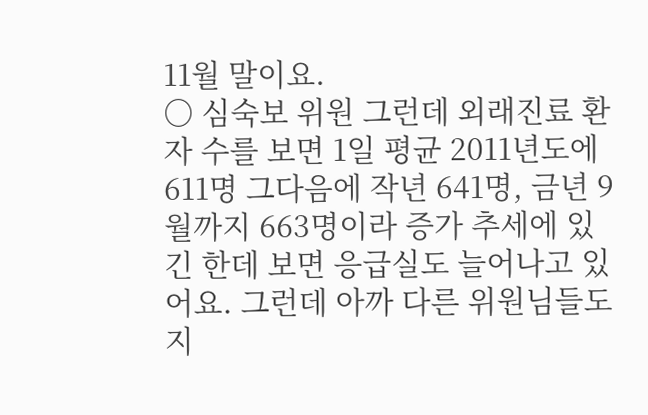11월 말이요.
○ 심숙보 위원 그런데 외래진료 환자 수를 보면 1일 평균 2011년도에 611명 그다음에 작년 641명, 금년 9월까지 663명이라 증가 추세에 있긴 한데 보면 응급실도 늘어나고 있어요. 그런데 아까 다른 위원님들도 지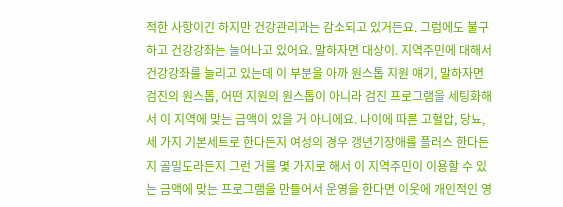적한 사항이긴 하지만 건강관리과는 감소되고 있거든요. 그럼에도 불구하고 건강강좌는 늘어나고 있어요. 말하자면 대상이. 지역주민에 대해서 건강강좌를 늘리고 있는데 이 부분을 아까 원스톱 지원 얘기, 말하자면 검진의 원스톱, 어떤 지원의 원스톱이 아니라 검진 프로그램을 세팅화해서 이 지역에 맞는 금액이 있을 거 아니에요. 나이에 따른 고혈압, 당뇨, 세 가지 기본세트로 한다든지 여성의 경우 갱년기장애를 플러스 한다든지 골밀도라든지 그런 거를 몇 가지로 해서 이 지역주민이 이용할 수 있는 금액에 맞는 프로그램을 만들어서 운영을 한다면 이웃에 개인적인 영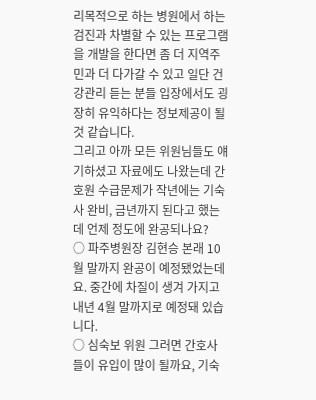리목적으로 하는 병원에서 하는 검진과 차별할 수 있는 프로그램을 개발을 한다면 좀 더 지역주민과 더 다가갈 수 있고 일단 건강관리 듣는 분들 입장에서도 굉장히 유익하다는 정보제공이 될 것 같습니다.
그리고 아까 모든 위원님들도 얘기하셨고 자료에도 나왔는데 간호원 수급문제가 작년에는 기숙사 완비, 금년까지 된다고 했는데 언제 정도에 완공되나요?
○ 파주병원장 김현승 본래 10월 말까지 완공이 예정됐었는데요. 중간에 차질이 생겨 가지고 내년 4월 말까지로 예정돼 있습니다.
○ 심숙보 위원 그러면 간호사들이 유입이 많이 될까요, 기숙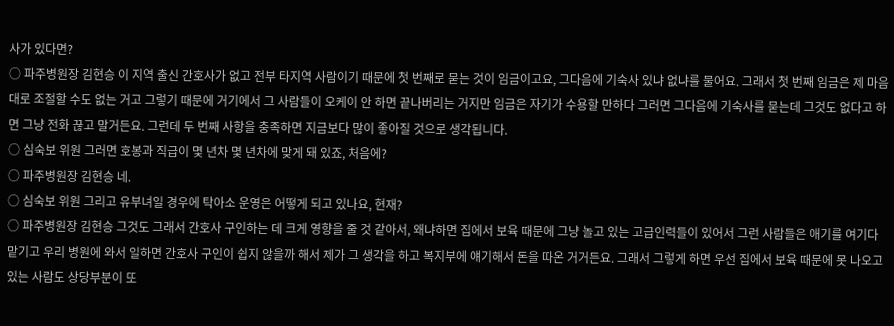사가 있다면?
○ 파주병원장 김현승 이 지역 출신 간호사가 없고 전부 타지역 사람이기 때문에 첫 번째로 묻는 것이 임금이고요, 그다음에 기숙사 있냐 없냐를 물어요. 그래서 첫 번째 임금은 제 마음대로 조절할 수도 없는 거고 그렇기 때문에 거기에서 그 사람들이 오케이 안 하면 끝나버리는 거지만 임금은 자기가 수용할 만하다 그러면 그다음에 기숙사를 묻는데 그것도 없다고 하면 그냥 전화 끊고 말거든요. 그런데 두 번째 사항을 충족하면 지금보다 많이 좋아질 것으로 생각됩니다.
○ 심숙보 위원 그러면 호봉과 직급이 몇 년차 몇 년차에 맞게 돼 있죠, 처음에?
○ 파주병원장 김현승 네.
○ 심숙보 위원 그리고 유부녀일 경우에 탁아소 운영은 어떻게 되고 있나요, 현재?
○ 파주병원장 김현승 그것도 그래서 간호사 구인하는 데 크게 영향을 줄 것 같아서, 왜냐하면 집에서 보육 때문에 그냥 놀고 있는 고급인력들이 있어서 그런 사람들은 애기를 여기다 맡기고 우리 병원에 와서 일하면 간호사 구인이 쉽지 않을까 해서 제가 그 생각을 하고 복지부에 얘기해서 돈을 따온 거거든요. 그래서 그렇게 하면 우선 집에서 보육 때문에 못 나오고 있는 사람도 상당부분이 또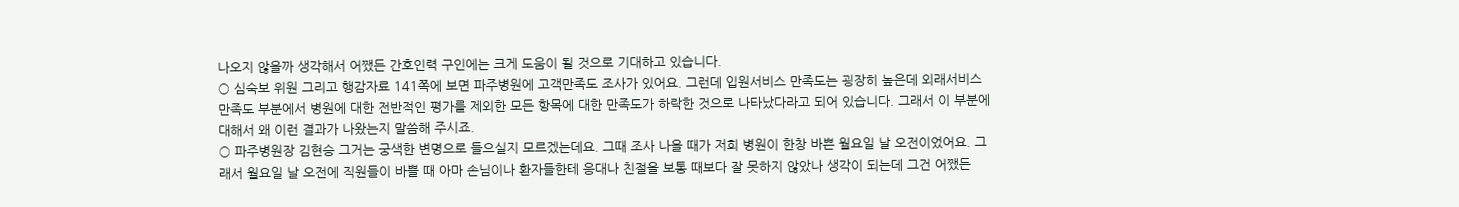나오지 않을까 생각해서 어쨌든 간호인력 구인에는 크게 도움이 될 것으로 기대하고 있습니다.
○ 심숙보 위원 그리고 행감자료 141쪽에 보면 파주병원에 고객만족도 조사가 있어요. 그런데 입원서비스 만족도는 굉장히 높은데 외래서비스 만족도 부분에서 병원에 대한 전반적인 평가를 제외한 모든 항목에 대한 만족도가 하락한 것으로 나타났다라고 되어 있습니다. 그래서 이 부분에 대해서 왜 이런 결과가 나왔는지 말씀해 주시죠.
○ 파주병원장 김현승 그거는 궁색한 변명으로 들으실지 모르겠는데요. 그때 조사 나올 때가 저희 병원이 한창 바쁜 월요일 날 오전이었어요. 그래서 월요일 날 오전에 직원들이 바쁠 때 아마 손님이나 환자들한테 응대나 친절을 보통 때보다 잘 못하지 않았나 생각이 되는데 그건 어쨌든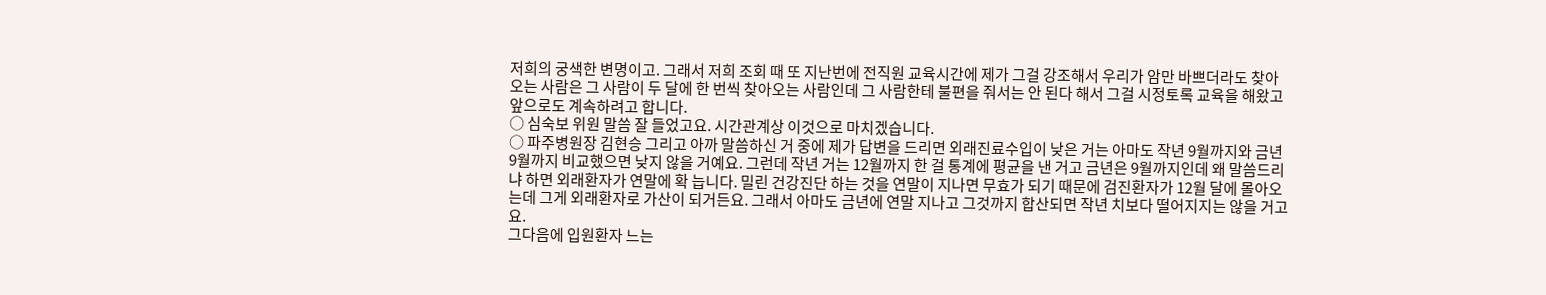저희의 궁색한 변명이고. 그래서 저희 조회 때 또 지난번에 전직원 교육시간에 제가 그걸 강조해서 우리가 암만 바쁘더라도 찾아오는 사람은 그 사람이 두 달에 한 번씩 찾아오는 사람인데 그 사람한테 불편을 줘서는 안 된다 해서 그걸 시정토록 교육을 해왔고 앞으로도 계속하려고 합니다.
○ 심숙보 위원 말씀 잘 들었고요. 시간관계상 이것으로 마치겠습니다.
○ 파주병원장 김현승 그리고 아까 말씀하신 거 중에 제가 답변을 드리면 외래진료수입이 낮은 거는 아마도 작년 9월까지와 금년 9월까지 비교했으면 낮지 않을 거예요. 그런데 작년 거는 12월까지 한 걸 통계에 평균을 낸 거고 금년은 9월까지인데 왜 말씀드리냐 하면 외래환자가 연말에 확 늡니다. 밀린 건강진단 하는 것을 연말이 지나면 무효가 되기 때문에 검진환자가 12월 달에 몰아오는데 그게 외래환자로 가산이 되거든요. 그래서 아마도 금년에 연말 지나고 그것까지 합산되면 작년 치보다 떨어지지는 않을 거고요.
그다음에 입원환자 느는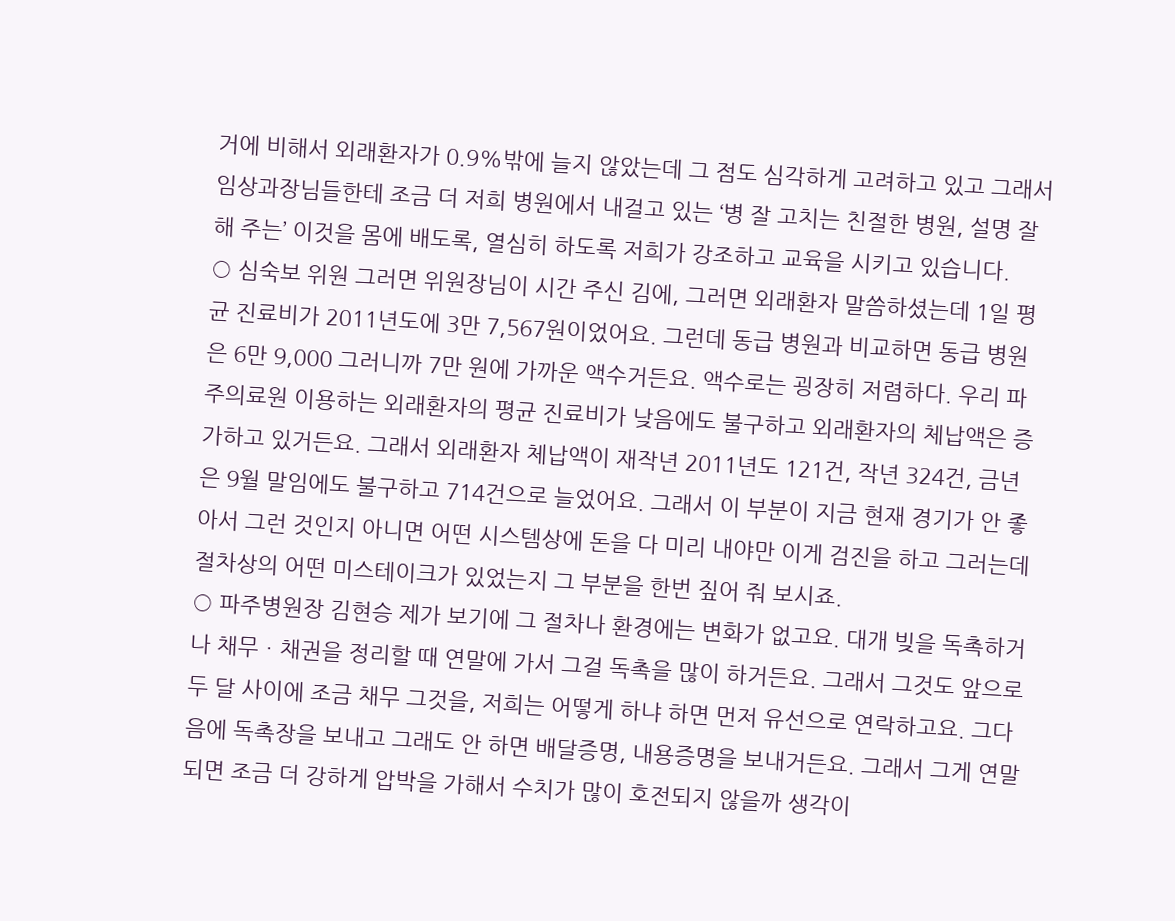거에 비해서 외래환자가 0.9%밖에 늘지 않았는데 그 점도 심각하게 고려하고 있고 그래서 임상과장님들한테 조금 더 저희 병원에서 내걸고 있는 ‘병 잘 고치는 친절한 병원, 설명 잘해 주는’ 이것을 몸에 배도록, 열심히 하도록 저희가 강조하고 교육을 시키고 있습니다.
○ 심숙보 위원 그러면 위원장님이 시간 주신 김에, 그러면 외래환자 말씀하셨는데 1일 평균 진료비가 2011년도에 3만 7,567원이었어요. 그런데 동급 병원과 비교하면 동급 병원은 6만 9,000 그러니까 7만 원에 가까운 액수거든요. 액수로는 굉장히 저렴하다. 우리 파주의료원 이용하는 외래환자의 평균 진료비가 낮음에도 불구하고 외래환자의 체납액은 증가하고 있거든요. 그래서 외래환자 체납액이 재작년 2011년도 121건, 작년 324건, 금년은 9월 말임에도 불구하고 714건으로 늘었어요. 그래서 이 부분이 지금 현재 경기가 안 좋아서 그런 것인지 아니면 어떤 시스템상에 돈을 다 미리 내야만 이게 검진을 하고 그러는데 절차상의 어떤 미스테이크가 있었는지 그 부분을 한번 짚어 줘 보시죠.
○ 파주병원장 김현승 제가 보기에 그 절차나 환경에는 변화가 없고요. 대개 빚을 독촉하거나 채무ㆍ채권을 정리할 때 연말에 가서 그걸 독촉을 많이 하거든요. 그래서 그것도 앞으로 두 달 사이에 조금 채무 그것을, 저희는 어떻게 하냐 하면 먼저 유선으로 연락하고요. 그다음에 독촉장을 보내고 그래도 안 하면 배달증명, 내용증명을 보내거든요. 그래서 그게 연말 되면 조금 더 강하게 압박을 가해서 수치가 많이 호전되지 않을까 생각이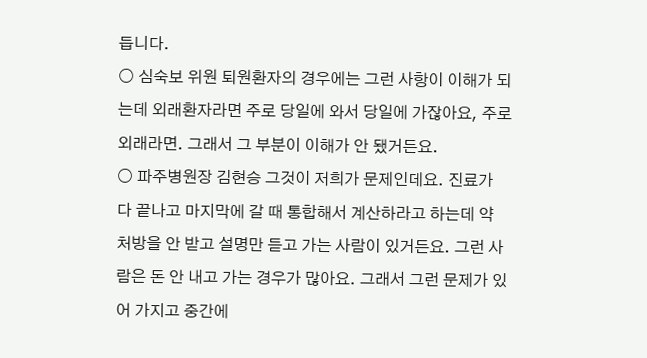듭니다.
○ 심숙보 위원 퇴원환자의 경우에는 그런 사항이 이해가 되는데 외래환자라면 주로 당일에 와서 당일에 가잖아요, 주로 외래라면. 그래서 그 부분이 이해가 안 됐거든요.
○ 파주병원장 김현승 그것이 저희가 문제인데요. 진료가 다 끝나고 마지막에 갈 때 통합해서 계산하라고 하는데 약 처방을 안 받고 설명만 듣고 가는 사람이 있거든요. 그런 사람은 돈 안 내고 가는 경우가 많아요. 그래서 그런 문제가 있어 가지고 중간에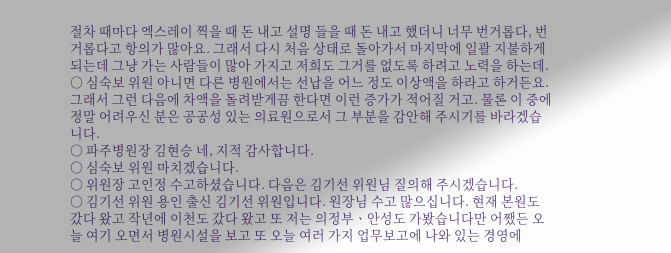절차 때마다 엑스레이 찍을 때 돈 내고 설명 들을 때 돈 내고 했더니 너무 번거롭다, 번거롭다고 항의가 많아요. 그래서 다시 처음 상태로 돌아가서 마지막에 일괄 지불하게 되는데 그냥 가는 사람들이 많아 가지고 저희도 그거를 없도록 하려고 노력을 하는데.
○ 심숙보 위원 아니면 다른 병원에서는 선납을 어느 정도 이상액을 하라고 하거든요. 그래서 그런 다음에 차액을 돌려받게끔 한다면 이런 증가가 적어질 거고. 물론 이 중에 정말 어려우신 분은 공공성 있는 의료원으로서 그 부분을 감안해 주시기를 바라겠습니다.
○ 파주병원장 김현승 네, 지적 감사합니다.
○ 심숙보 위원 마치겠습니다.
○ 위원장 고인정 수고하셨습니다. 다음은 김기선 위원님 질의해 주시겠습니다.
○ 김기선 위원 용인 출신 김기선 위원입니다. 원장님 수고 많으십니다. 현재 본원도 갔다 왔고 작년에 이천도 갔다 왔고 또 저는 의정부ㆍ안성도 가봤습니다만 어쨌든 오늘 여기 오면서 병원시설을 보고 또 오늘 여러 가지 업무보고에 나와 있는 경영에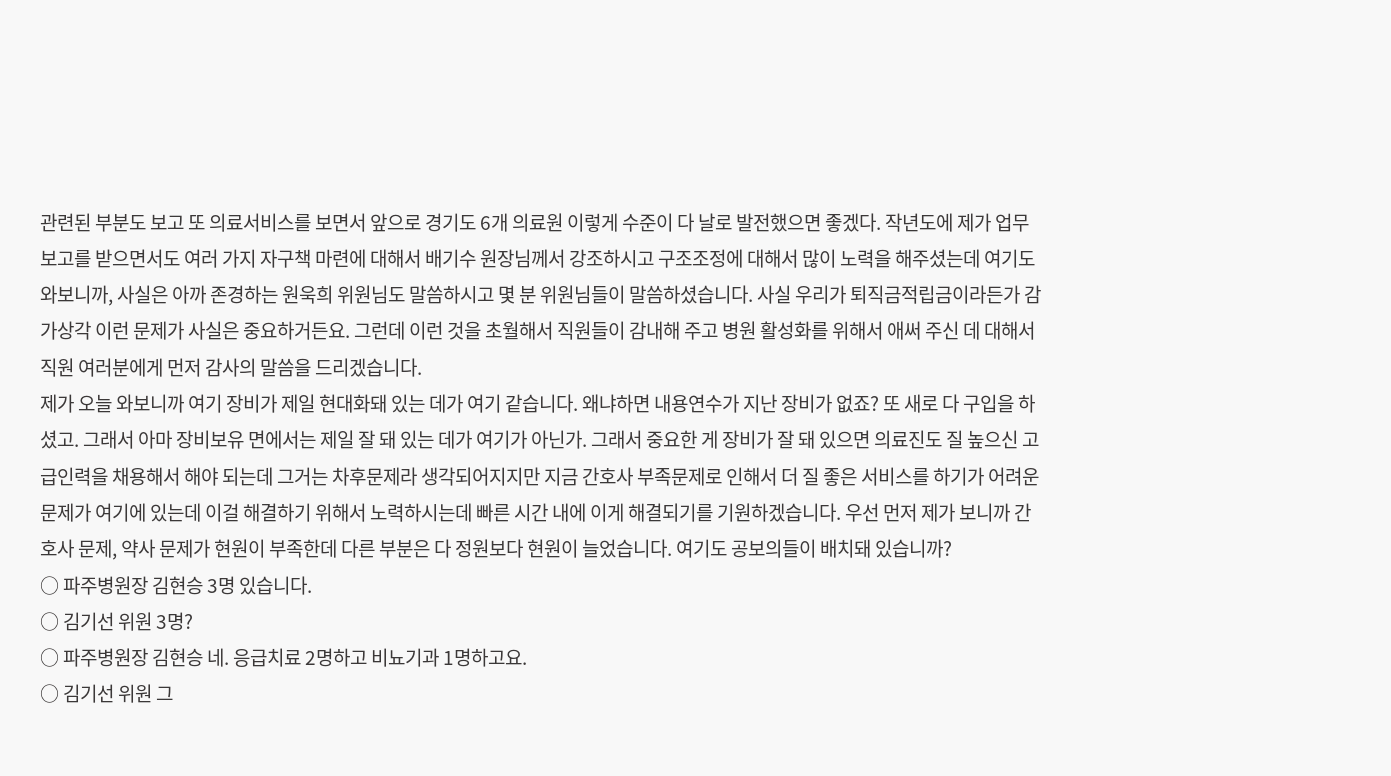관련된 부분도 보고 또 의료서비스를 보면서 앞으로 경기도 6개 의료원 이렇게 수준이 다 날로 발전했으면 좋겠다. 작년도에 제가 업무보고를 받으면서도 여러 가지 자구책 마련에 대해서 배기수 원장님께서 강조하시고 구조조정에 대해서 많이 노력을 해주셨는데 여기도 와보니까, 사실은 아까 존경하는 원욱희 위원님도 말씀하시고 몇 분 위원님들이 말씀하셨습니다. 사실 우리가 퇴직금적립금이라든가 감가상각 이런 문제가 사실은 중요하거든요. 그런데 이런 것을 초월해서 직원들이 감내해 주고 병원 활성화를 위해서 애써 주신 데 대해서 직원 여러분에게 먼저 감사의 말씀을 드리겠습니다.
제가 오늘 와보니까 여기 장비가 제일 현대화돼 있는 데가 여기 같습니다. 왜냐하면 내용연수가 지난 장비가 없죠? 또 새로 다 구입을 하셨고. 그래서 아마 장비보유 면에서는 제일 잘 돼 있는 데가 여기가 아닌가. 그래서 중요한 게 장비가 잘 돼 있으면 의료진도 질 높으신 고급인력을 채용해서 해야 되는데 그거는 차후문제라 생각되어지지만 지금 간호사 부족문제로 인해서 더 질 좋은 서비스를 하기가 어려운 문제가 여기에 있는데 이걸 해결하기 위해서 노력하시는데 빠른 시간 내에 이게 해결되기를 기원하겠습니다. 우선 먼저 제가 보니까 간호사 문제, 약사 문제가 현원이 부족한데 다른 부분은 다 정원보다 현원이 늘었습니다. 여기도 공보의들이 배치돼 있습니까?
○ 파주병원장 김현승 3명 있습니다.
○ 김기선 위원 3명?
○ 파주병원장 김현승 네. 응급치료 2명하고 비뇨기과 1명하고요.
○ 김기선 위원 그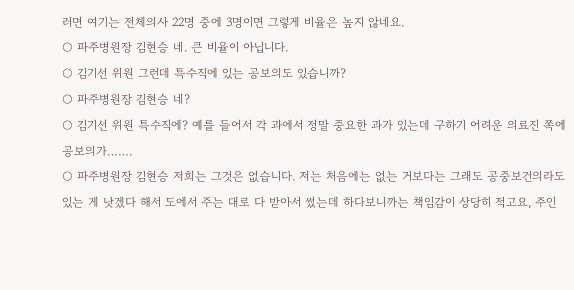러면 여기는 전체의사 22명 중에 3명이면 그렇게 비율은 높지 않네요.
○ 파주병원장 김현승 네. 큰 비율이 아닙니다.
○ 김기선 위원 그런데 특수직에 있는 공보의도 있습니까?
○ 파주병원장 김현승 네?
○ 김기선 위원 특수직에? 예를 들어서 각 과에서 정말 중요한 과가 있는데 구하기 어려운 의료진 쪽에 공보의가…….
○ 파주병원장 김현승 저희는 그것은 없습니다. 저는 처음에는 없는 거보다는 그래도 공중보건의라도 있는 게 낫겠다 해서 도에서 주는 대로 다 받아서 썼는데 하다보니까는 책임감이 상당히 적고요, 주인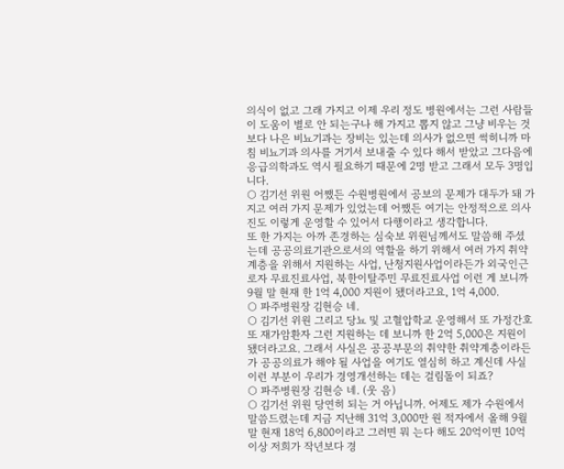의식이 없고 그래 가지고 이제 우리 정도 병원에서는 그런 사람들이 도움이 별로 안 되는구나 해 가지고 뽑지 않고 그냥 비우는 것보다 나은 비뇨기과는 장비는 있는데 의사가 없으면 썩히니까 마침 비뇨기과 의사를 거기서 보내줄 수 있다 해서 받았고 그다음에 응급의학과도 역시 필요하기 때문에 2명 받고 그래서 모두 3명입니다.
○ 김기선 위원 어쨌든 수원병원에서 공보의 문제가 대두가 돼 가지고 여러 가지 문제가 있었는데 어쨌든 여기는 안정적으로 의사진도 이렇게 운영할 수 있어서 다행이라고 생각합니다.
또 한 가지는 아까 존경하는 심숙보 위원님께서도 말씀해 주셨는데 공공의료기관으로서의 역할을 하기 위해서 여러 가지 취약계층을 위해서 지원하는 사업, 난청지원사업이라든가 외국인근로자 무료진료사업, 북한이탈주민 무료진료사업 이런 게 보니까 9월 말 현재 한 1억 4,000 지원이 됐더라고요, 1억 4,000.
○ 파주병원장 김현승 네.
○ 김기선 위원 그리고 당뇨 및 고혈압학교 운영해서 또 가정간호 또 재가암환자 그런 지원하는 데 보니까 한 2억 5,000은 지원이 됐더라고요. 그래서 사실은 공공부문의 취약한 취약계층이라든가 공공의료가 해야 될 사업을 여기도 열심히 하고 계신데 사실 이런 부분이 우리가 경영개선하는 데는 걸림돌이 되죠?
○ 파주병원장 김현승 네. (웃 음)
○ 김기선 위원 당연히 되는 거 아닙니까. 어제도 제가 수원에서 말씀드렸는데 지금 지난해 31억 3,000만 원 적자에서 올해 9월 말 현재 18억 6,800이라고 그러면 뭐 는다 해도 20억이면 10억 이상 저희가 작년보다 경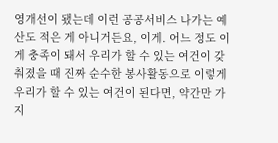영개선이 됐는데 이런 공공서비스 나가는 예산도 적은 게 아니거든요, 이게. 어느 정도 이게 충족이 돼서 우리가 할 수 있는 여건이 갖춰졌을 때 진짜 순수한 봉사활동으로 이렇게 우리가 할 수 있는 여건이 된다면, 약간만 가지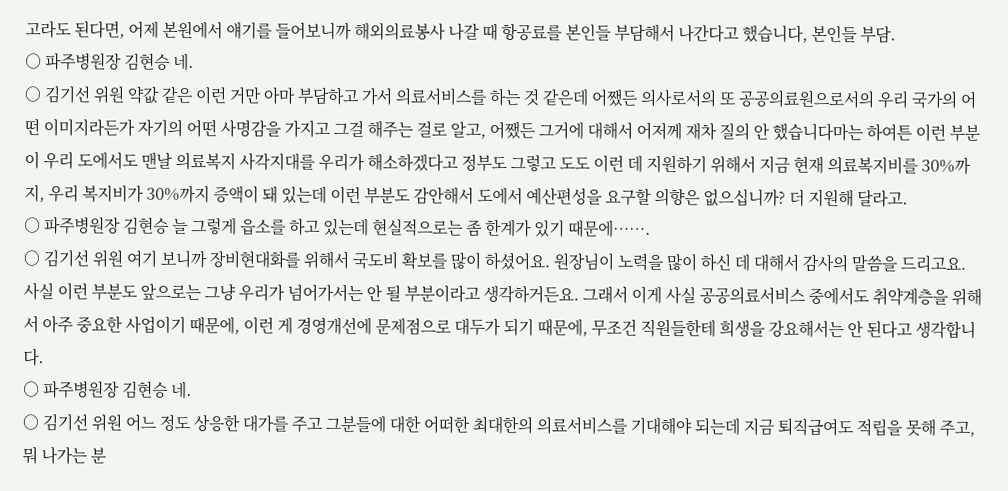고라도 된다면, 어제 본원에서 얘기를 들어보니까 해외의료봉사 나갈 때 항공료를 본인들 부담해서 나간다고 했습니다, 본인들 부담.
○ 파주병원장 김현승 네.
○ 김기선 위원 약값 같은 이런 거만 아마 부담하고 가서 의료서비스를 하는 것 같은데 어쨌든 의사로서의 또 공공의료원으로서의 우리 국가의 어떤 이미지라든가 자기의 어떤 사명감을 가지고 그걸 해주는 걸로 알고, 어쨌든 그거에 대해서 어저께 재차 질의 안 했습니다마는 하여튼 이런 부분이 우리 도에서도 맨날 의료복지 사각지대를 우리가 해소하겠다고 정부도 그렇고 도도 이런 데 지원하기 위해서 지금 현재 의료복지비를 30%까지, 우리 복지비가 30%까지 증액이 돼 있는데 이런 부분도 감안해서 도에서 예산편성을 요구할 의향은 없으십니까? 더 지원해 달라고.
○ 파주병원장 김현승 늘 그렇게 읍소를 하고 있는데 현실적으로는 좀 한계가 있기 때문에…….
○ 김기선 위원 여기 보니까 장비현대화를 위해서 국도비 확보를 많이 하셨어요. 원장님이 노력을 많이 하신 데 대해서 감사의 말씀을 드리고요. 사실 이런 부분도 앞으로는 그냥 우리가 넘어가서는 안 될 부분이라고 생각하거든요. 그래서 이게 사실 공공의료서비스 중에서도 취약계층을 위해서 아주 중요한 사업이기 때문에, 이런 게 경영개선에 문제점으로 대두가 되기 때문에, 무조건 직원들한테 희생을 강요해서는 안 된다고 생각합니다.
○ 파주병원장 김현승 네.
○ 김기선 위원 어느 정도 상응한 대가를 주고 그분들에 대한 어떠한 최대한의 의료서비스를 기대해야 되는데 지금 퇴직급여도 적립을 못해 주고, 뭐 나가는 분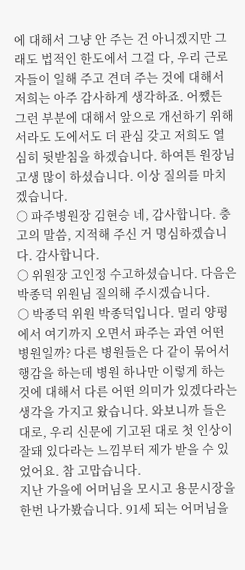에 대해서 그냥 안 주는 건 아니겠지만 그래도 법적인 한도에서 그걸 다, 우리 근로자들이 일해 주고 견뎌 주는 것에 대해서 저희는 아주 감사하게 생각하죠. 어쨌든 그런 부분에 대해서 앞으로 개선하기 위해서라도 도에서도 더 관심 갖고 저희도 열심히 뒷받침을 하겠습니다. 하여튼 원장님 고생 많이 하셨습니다. 이상 질의를 마치겠습니다.
○ 파주병원장 김현승 네, 감사합니다. 충고의 말씀, 지적해 주신 거 명심하겠습니다. 감사합니다.
○ 위원장 고인정 수고하셨습니다. 다음은 박종덕 위원님 질의해 주시겠습니다.
○ 박종덕 위원 박종덕입니다. 멀리 양평에서 여기까지 오면서 파주는 과연 어떤 병원일까? 다른 병원들은 다 같이 묶어서 행감을 하는데 병원 하나만 이렇게 하는 것에 대해서 다른 어떤 의미가 있겠다라는 생각을 가지고 왔습니다. 와보니까 들은 대로, 우리 신문에 기고된 대로 첫 인상이 잘돼 있다라는 느낌부터 제가 받을 수 있었어요. 참 고맙습니다.
지난 가을에 어머님을 모시고 용문시장을 한번 나가봤습니다. 91세 되는 어머님을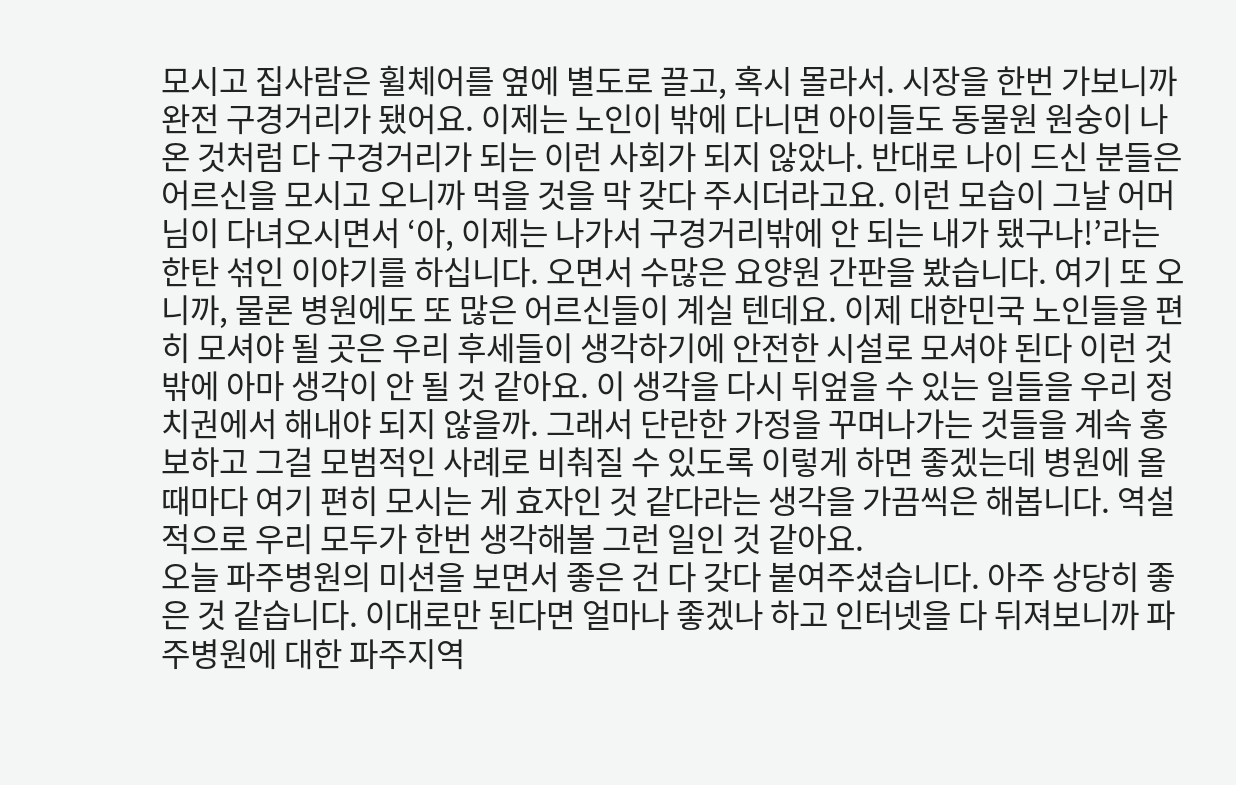모시고 집사람은 휠체어를 옆에 별도로 끌고, 혹시 몰라서. 시장을 한번 가보니까 완전 구경거리가 됐어요. 이제는 노인이 밖에 다니면 아이들도 동물원 원숭이 나온 것처럼 다 구경거리가 되는 이런 사회가 되지 않았나. 반대로 나이 드신 분들은 어르신을 모시고 오니까 먹을 것을 막 갖다 주시더라고요. 이런 모습이 그날 어머님이 다녀오시면서 ‘아, 이제는 나가서 구경거리밖에 안 되는 내가 됐구나!’라는 한탄 섞인 이야기를 하십니다. 오면서 수많은 요양원 간판을 봤습니다. 여기 또 오니까, 물론 병원에도 또 많은 어르신들이 계실 텐데요. 이제 대한민국 노인들을 편히 모셔야 될 곳은 우리 후세들이 생각하기에 안전한 시설로 모셔야 된다 이런 것밖에 아마 생각이 안 될 것 같아요. 이 생각을 다시 뒤엎을 수 있는 일들을 우리 정치권에서 해내야 되지 않을까. 그래서 단란한 가정을 꾸며나가는 것들을 계속 홍보하고 그걸 모범적인 사례로 비춰질 수 있도록 이렇게 하면 좋겠는데 병원에 올 때마다 여기 편히 모시는 게 효자인 것 같다라는 생각을 가끔씩은 해봅니다. 역설적으로 우리 모두가 한번 생각해볼 그런 일인 것 같아요.
오늘 파주병원의 미션을 보면서 좋은 건 다 갖다 붙여주셨습니다. 아주 상당히 좋은 것 같습니다. 이대로만 된다면 얼마나 좋겠나 하고 인터넷을 다 뒤져보니까 파주병원에 대한 파주지역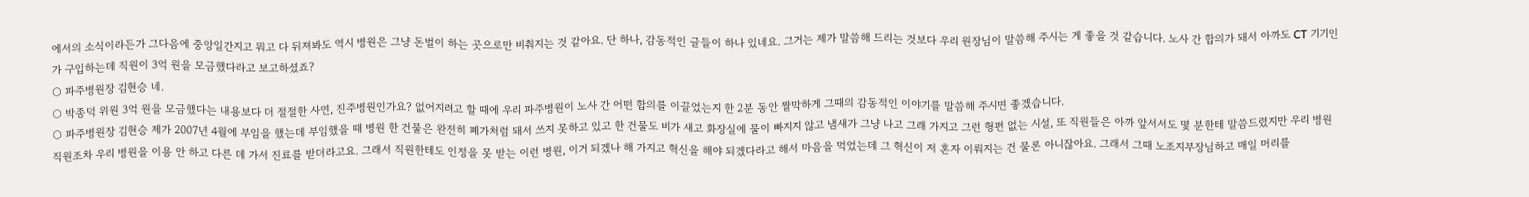에서의 소식이라든가 그다음에 중앙일간지고 뭐고 다 뒤져봐도 역시 병원은 그냥 돈벌이 하는 곳으로만 비춰지는 것 같아요. 단 하나, 감동적인 글들이 하나 있네요. 그거는 제가 말씀해 드리는 것보다 우리 원장님이 말씀해 주시는 게 좋을 것 같습니다. 노사 간 합의가 돼서 아까도 CT 기기인가 구입하는데 직원이 3억 원을 모금했다라고 보고하셨죠?
○ 파주병원장 김현승 네.
○ 박종덕 위원 3억 원을 모금했다는 내용보다 더 절절한 사연, 진주병원인가요? 없어지려고 할 때에 우리 파주병원이 노사 간 어떤 합의를 이끌었는지 한 2분 동안 짤막하게 그때의 감동적인 이야기를 말씀해 주시면 좋겠습니다.
○ 파주병원장 김현승 제가 2007년 4월에 부임을 했는데 부임했을 때 병원 한 건물은 완전히 폐가처럼 돼서 쓰지 못하고 있고 한 건물도 비가 새고 화장실에 물이 빠지지 않고 냄새가 그냥 나고 그래 가지고 그런 형편 없는 시설, 또 직원들은 아까 앞서서도 몇 분한테 말씀드렸지만 우리 병원 직원조차 우리 병원을 이용 안 하고 다른 데 가서 진료를 받더라고요. 그래서 직원한테도 인정을 못 받는 이런 병원, 이거 되겠나 해 가지고 혁신을 해야 되겠다라고 해서 마음을 먹었는데 그 혁신이 저 혼자 이뤄지는 건 물론 아니잖아요. 그래서 그때 노조지부장님하고 매일 머리를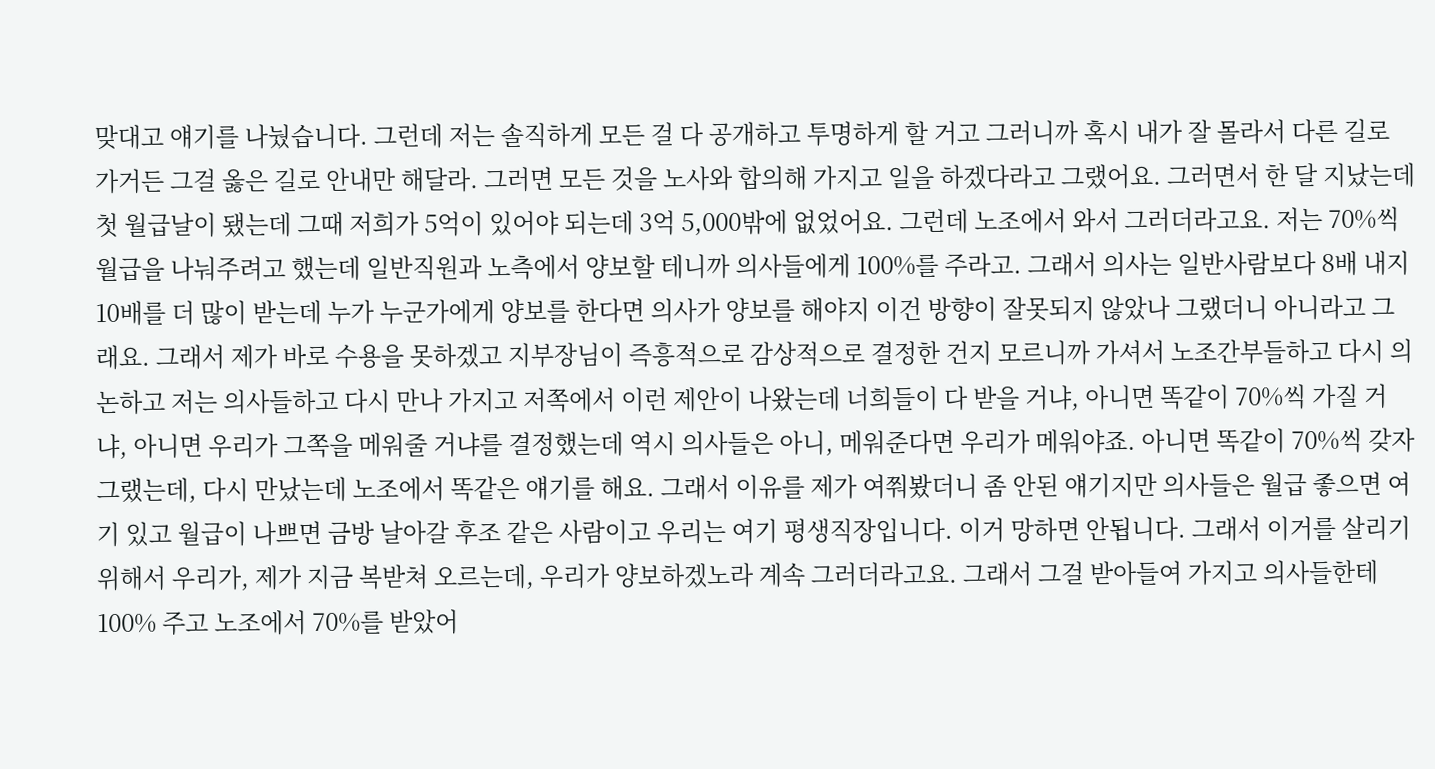맞대고 얘기를 나눴습니다. 그런데 저는 솔직하게 모든 걸 다 공개하고 투명하게 할 거고 그러니까 혹시 내가 잘 몰라서 다른 길로 가거든 그걸 옳은 길로 안내만 해달라. 그러면 모든 것을 노사와 합의해 가지고 일을 하겠다라고 그랬어요. 그러면서 한 달 지났는데 첫 월급날이 됐는데 그때 저희가 5억이 있어야 되는데 3억 5,000밖에 없었어요. 그런데 노조에서 와서 그러더라고요. 저는 70%씩 월급을 나눠주려고 했는데 일반직원과 노측에서 양보할 테니까 의사들에게 100%를 주라고. 그래서 의사는 일반사람보다 8배 내지 10배를 더 많이 받는데 누가 누군가에게 양보를 한다면 의사가 양보를 해야지 이건 방향이 잘못되지 않았나 그랬더니 아니라고 그래요. 그래서 제가 바로 수용을 못하겠고 지부장님이 즉흥적으로 감상적으로 결정한 건지 모르니까 가셔서 노조간부들하고 다시 의논하고 저는 의사들하고 다시 만나 가지고 저쪽에서 이런 제안이 나왔는데 너희들이 다 받을 거냐, 아니면 똑같이 70%씩 가질 거냐, 아니면 우리가 그쪽을 메워줄 거냐를 결정했는데 역시 의사들은 아니, 메워준다면 우리가 메워야죠. 아니면 똑같이 70%씩 갖자 그랬는데, 다시 만났는데 노조에서 똑같은 얘기를 해요. 그래서 이유를 제가 여쭤봤더니 좀 안된 얘기지만 의사들은 월급 좋으면 여기 있고 월급이 나쁘면 금방 날아갈 후조 같은 사람이고 우리는 여기 평생직장입니다. 이거 망하면 안됩니다. 그래서 이거를 살리기 위해서 우리가, 제가 지금 복받쳐 오르는데, 우리가 양보하겠노라 계속 그러더라고요. 그래서 그걸 받아들여 가지고 의사들한테 100% 주고 노조에서 70%를 받았어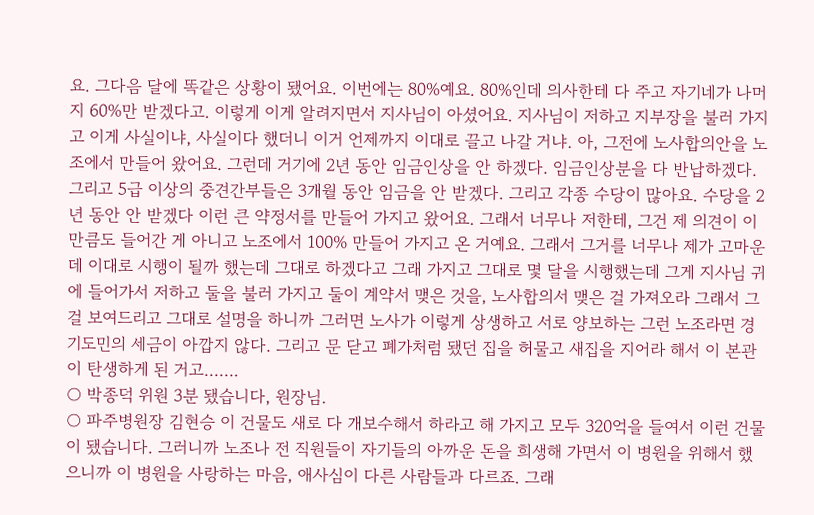요. 그다음 달에 똑같은 상황이 됐어요. 이번에는 80%예요. 80%인데 의사한테 다 주고 자기네가 나머지 60%만 받겠다고. 이렇게 이게 알려지면서 지사님이 아셨어요. 지사님이 저하고 지부장을 불러 가지고 이게 사실이냐, 사실이다 했더니 이거 언제까지 이대로 끌고 나갈 거냐. 아, 그전에 노사합의안을 노조에서 만들어 왔어요. 그런데 거기에 2년 동안 임금인상을 안 하겠다. 임금인상분을 다 반납하겠다. 그리고 5급 이상의 중견간부들은 3개월 동안 임금을 안 받겠다. 그리고 각종 수당이 많아요. 수당을 2년 동안 안 받겠다 이런 큰 약정서를 만들어 가지고 왔어요. 그래서 너무나 저한테, 그건 제 의견이 이만큼도 들어간 게 아니고 노조에서 100% 만들어 가지고 온 거예요. 그래서 그거를 너무나 제가 고마운데 이대로 시행이 될까 했는데 그대로 하겠다고 그래 가지고 그대로 몇 달을 시행했는데 그게 지사님 귀에 들어가서 저하고 둘을 불러 가지고 둘이 계약서 맺은 것을, 노사합의서 맺은 걸 가져오라 그래서 그걸 보여드리고 그대로 설명을 하니까 그러면 노사가 이렇게 상생하고 서로 양보하는 그런 노조라면 경기도민의 세금이 아깝지 않다. 그리고 문 닫고 폐가처럼 됐던 집을 허물고 새집을 지어라 해서 이 본관이 탄생하게 된 거고…….
○ 박종덕 위원 3분 됐습니다, 원장님.
○ 파주병원장 김현승 이 건물도 새로 다 개보수해서 하라고 해 가지고 모두 320억을 들여서 이런 건물이 됐습니다. 그러니까 노조나 전 직원들이 자기들의 아까운 돈을 희생해 가면서 이 병원을 위해서 했으니까 이 병원을 사랑하는 마음, 애사심이 다른 사람들과 다르죠. 그래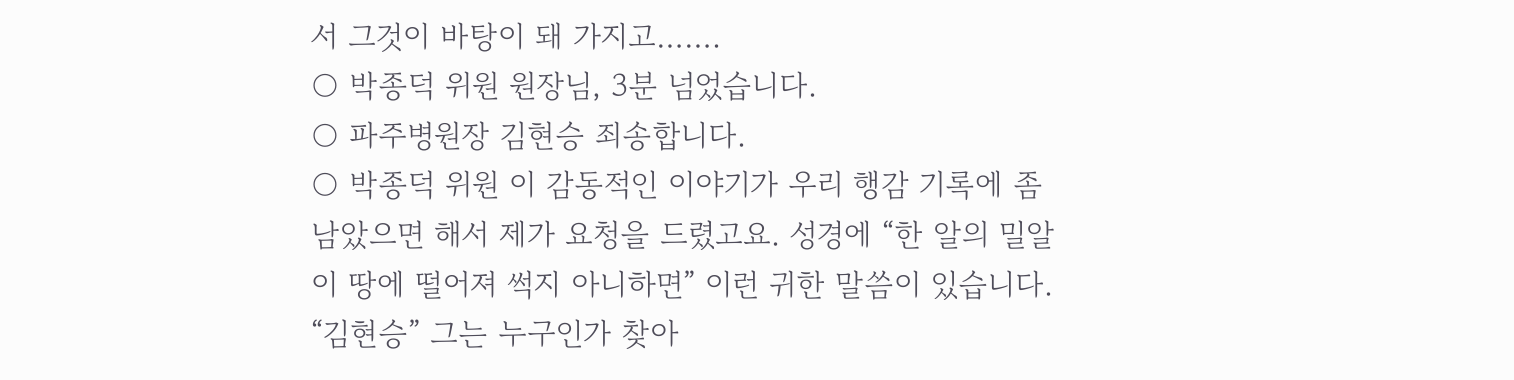서 그것이 바탕이 돼 가지고…….
○ 박종덕 위원 원장님, 3분 넘었습니다.
○ 파주병원장 김현승 죄송합니다.
○ 박종덕 위원 이 감동적인 이야기가 우리 행감 기록에 좀 남았으면 해서 제가 요청을 드렸고요. 성경에 “한 알의 밀알이 땅에 떨어져 썩지 아니하면” 이런 귀한 말씀이 있습니다. “김현승” 그는 누구인가 찾아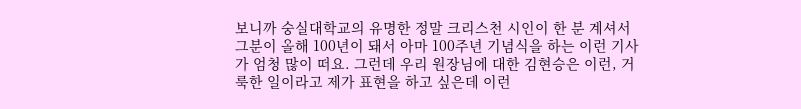보니까 숭실대학교의 유명한 정말 크리스천 시인이 한 분 계셔서 그분이 올해 100년이 돼서 아마 100주년 기념식을 하는 이런 기사가 엄청 많이 떠요. 그런데 우리 원장님에 대한 김현승은 이런, 거룩한 일이라고 제가 표현을 하고 싶은데 이런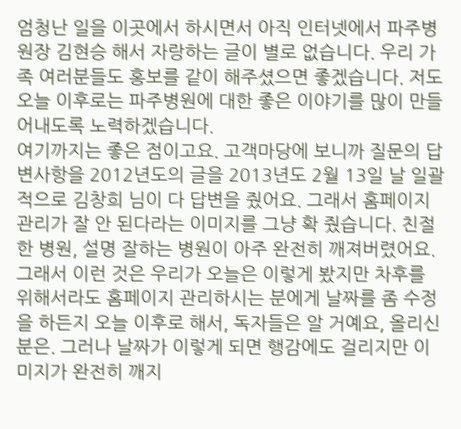엄청난 일을 이곳에서 하시면서 아직 인터넷에서 파주병원장 김현승 해서 자랑하는 글이 별로 없습니다. 우리 가족 여러분들도 홍보를 같이 해주셨으면 좋겠습니다. 저도 오늘 이후로는 파주병원에 대한 좋은 이야기를 많이 만들어내도록 노력하겠습니다.
여기까지는 좋은 점이고요. 고객마당에 보니까 질문의 답변사항을 2012년도의 글을 2013년도 2월 13일 날 일괄적으로 김창희 님이 다 답변을 줬어요. 그래서 홈페이지 관리가 잘 안 된다라는 이미지를 그냥 확 줬습니다. 친절한 병원, 설명 잘하는 병원이 아주 완전히 깨져버렸어요. 그래서 이런 것은 우리가 오늘은 이렇게 봤지만 차후를 위해서라도 홈페이지 관리하시는 분에게 날짜를 좀 수정을 하든지 오늘 이후로 해서, 독자들은 알 거예요, 올리신 분은. 그러나 날짜가 이렇게 되면 행감에도 걸리지만 이미지가 완전히 깨지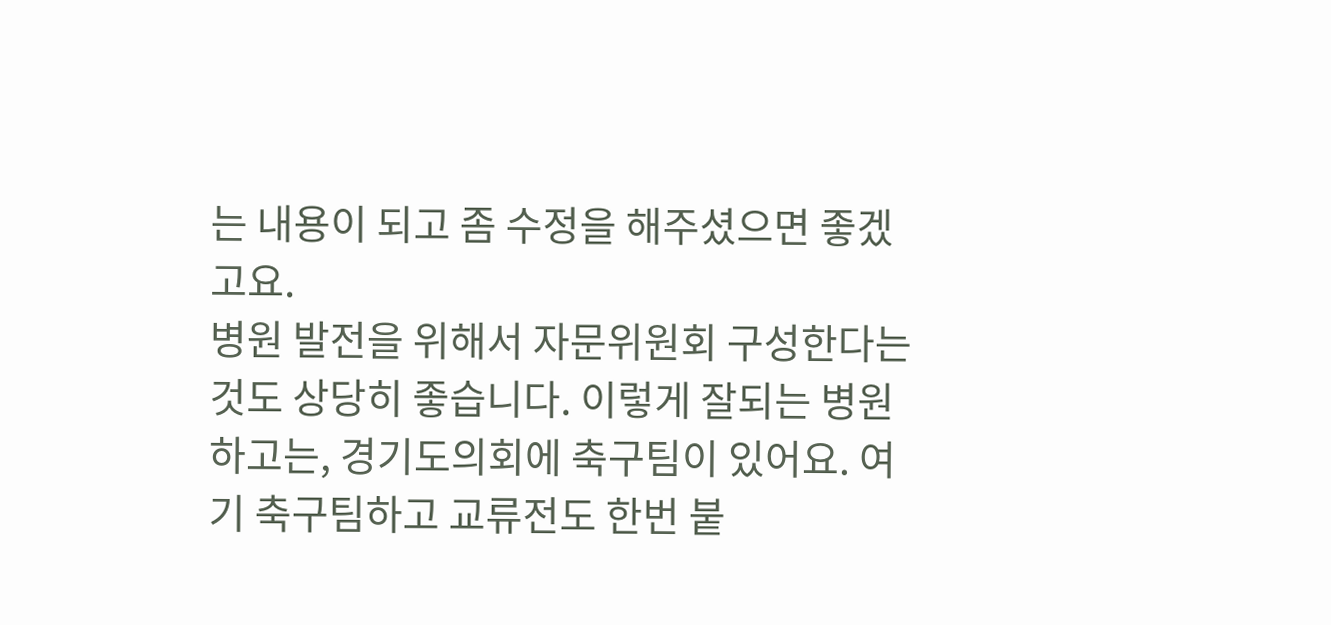는 내용이 되고 좀 수정을 해주셨으면 좋겠고요.
병원 발전을 위해서 자문위원회 구성한다는 것도 상당히 좋습니다. 이렇게 잘되는 병원하고는, 경기도의회에 축구팀이 있어요. 여기 축구팀하고 교류전도 한번 붙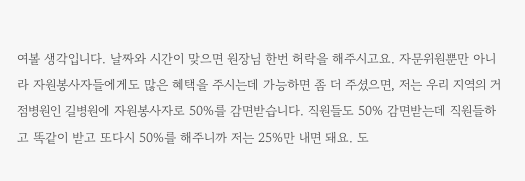여볼 생각입니다. 날짜와 시간이 맞으면 원장님 한번 허락을 해주시고요. 자문위원뿐만 아니라 자원봉사자들에게도 많은 혜택을 주시는데 가능하면 좀 더 주셨으면, 저는 우리 지역의 거점병원인 길병원에 자원봉사자로 50%를 감면받습니다. 직원들도 50% 감면받는데 직원들하고 똑같이 받고 또다시 50%를 해주니까 저는 25%만 내면 돼요. 도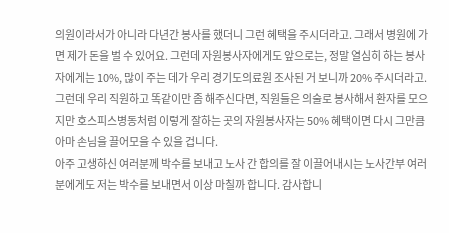의원이라서가 아니라 다년간 봉사를 했더니 그런 혜택을 주시더라고. 그래서 병원에 가면 제가 돈을 벌 수 있어요. 그런데 자원봉사자에게도 앞으로는, 정말 열심히 하는 봉사자에게는 10%, 많이 주는 데가 우리 경기도의료원 조사된 거 보니까 20% 주시더라고. 그런데 우리 직원하고 똑같이만 좀 해주신다면, 직원들은 의술로 봉사해서 환자를 모으지만 호스피스병동처럼 이렇게 잘하는 곳의 자원봉사자는 50% 혜택이면 다시 그만큼 아마 손님을 끌어모을 수 있을 겁니다.
아주 고생하신 여러분께 박수를 보내고 노사 간 합의를 잘 이끌어내시는 노사간부 여러분에게도 저는 박수를 보내면서 이상 마칠까 합니다. 감사합니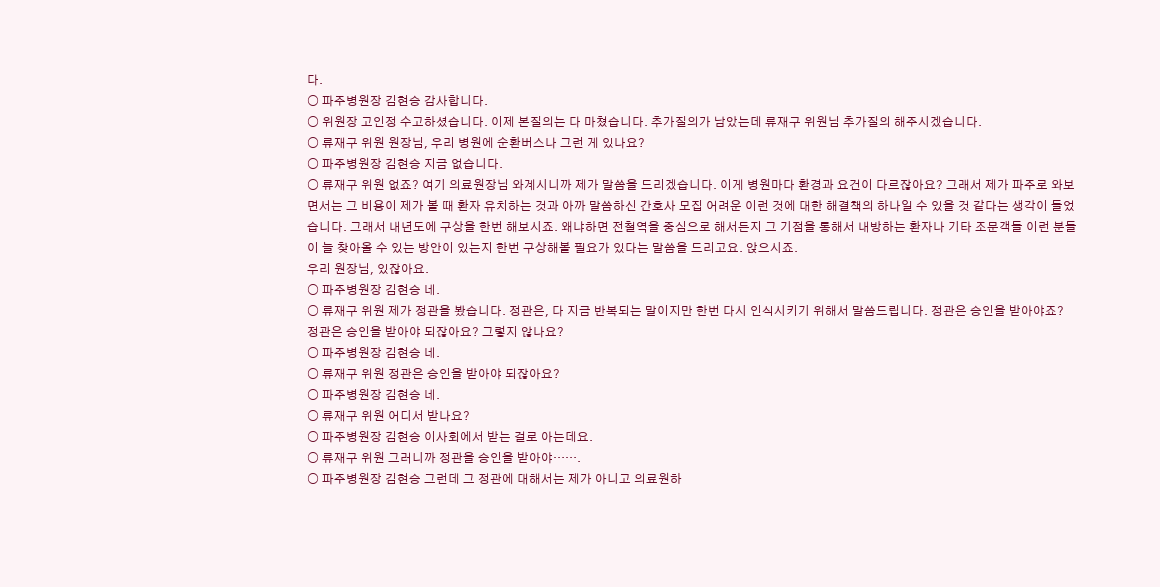다.
○ 파주병원장 김현승 감사합니다.
○ 위원장 고인정 수고하셨습니다. 이제 본질의는 다 마쳤습니다. 추가질의가 남았는데 류재구 위원님 추가질의 해주시겠습니다.
○ 류재구 위원 원장님, 우리 병원에 순환버스나 그런 게 있나요?
○ 파주병원장 김현승 지금 없습니다.
○ 류재구 위원 없죠? 여기 의료원장님 와계시니까 제가 말씀을 드리겠습니다. 이게 병원마다 환경과 요건이 다르잖아요? 그래서 제가 파주로 와보면서는 그 비용이 제가 볼 때 환자 유치하는 것과 아까 말씀하신 간호사 모집 어려운 이런 것에 대한 해결책의 하나일 수 있을 것 같다는 생각이 들었습니다. 그래서 내년도에 구상을 한번 해보시죠. 왜냐하면 전철역을 중심으로 해서든지 그 기점을 통해서 내방하는 환자나 기타 조문객들 이런 분들이 늘 찾아올 수 있는 방안이 있는지 한번 구상해볼 필요가 있다는 말씀을 드리고요. 앉으시죠.
우리 원장님, 있잖아요.
○ 파주병원장 김현승 네.
○ 류재구 위원 제가 정관을 봤습니다. 정관은, 다 지금 반복되는 말이지만 한번 다시 인식시키기 위해서 말씀드립니다. 정관은 승인을 받아야죠? 정관은 승인을 받아야 되잖아요? 그렇지 않나요?
○ 파주병원장 김현승 네.
○ 류재구 위원 정관은 승인을 받아야 되잖아요?
○ 파주병원장 김현승 네.
○ 류재구 위원 어디서 받나요?
○ 파주병원장 김현승 이사회에서 받는 걸로 아는데요.
○ 류재구 위원 그러니까 정관을 승인을 받아야…….
○ 파주병원장 김현승 그런데 그 정관에 대해서는 제가 아니고 의료원하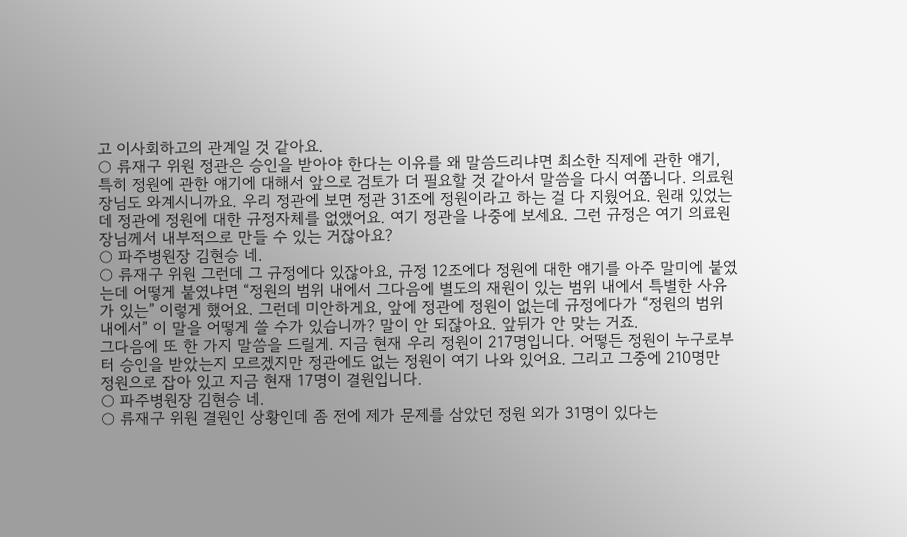고 이사회하고의 관계일 것 같아요.
○ 류재구 위원 정관은 승인을 받아야 한다는 이유를 왜 말씀드리냐면 최소한 직제에 관한 얘기, 특히 정원에 관한 얘기에 대해서 앞으로 검토가 더 필요할 것 같아서 말씀을 다시 여쭙니다. 의료원장님도 와계시니까요. 우리 정관에 보면 정관 31조에 정원이라고 하는 걸 다 지웠어요. 원래 있었는데 정관에 정원에 대한 규정자체를 없앴어요. 여기 정관을 나중에 보세요. 그런 규정은 여기 의료원장님께서 내부적으로 만들 수 있는 거잖아요?
○ 파주병원장 김현승 네.
○ 류재구 위원 그런데 그 규정에다 있잖아요, 규정 12조에다 정원에 대한 얘기를 아주 말미에 붙였는데 어떻게 붙였냐면 “정원의 범위 내에서 그다음에 별도의 재원이 있는 범위 내에서 특별한 사유가 있는” 이렇게 했어요. 그런데 미안하게요, 앞에 정관에 정원이 없는데 규정에다가 “정원의 범위 내에서” 이 말을 어떻게 쓸 수가 있습니까? 말이 안 되잖아요. 앞뒤가 안 맞는 거죠.
그다음에 또 한 가지 말씀을 드릴게. 지금 현재 우리 정원이 217명입니다. 어떻든 정원이 누구로부터 승인을 받았는지 모르겠지만 정관에도 없는 정원이 여기 나와 있어요. 그리고 그중에 210명만 정원으로 잡아 있고 지금 현재 17명이 결원입니다.
○ 파주병원장 김현승 네.
○ 류재구 위원 결원인 상황인데 좀 전에 제가 문제를 삼았던 정원 외가 31명이 있다는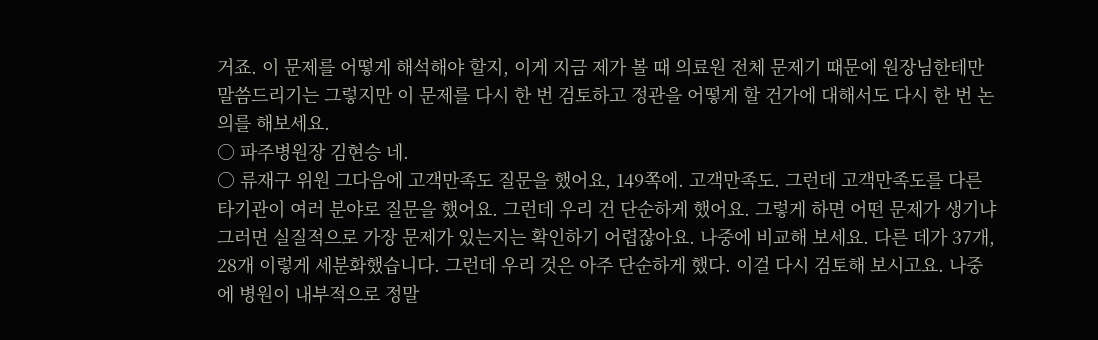거죠. 이 문제를 어떻게 해석해야 할지, 이게 지금 제가 볼 때 의료원 전체 문제기 때문에 원장님한테만 말씀드리기는 그렇지만 이 문제를 다시 한 번 검토하고 정관을 어떻게 할 건가에 대해서도 다시 한 번 논의를 해보세요.
○ 파주병원장 김현승 네.
○ 류재구 위원 그다음에 고객만족도 질문을 했어요, 149쪽에. 고객만족도. 그런데 고객만족도를 다른 타기관이 여러 분야로 질문을 했어요. 그런데 우리 건 단순하게 했어요. 그렇게 하면 어떤 문제가 생기냐 그러면 실질적으로 가장 문제가 있는지는 확인하기 어렵잖아요. 나중에 비교해 보세요. 다른 데가 37개, 28개 이렇게 세분화했습니다. 그런데 우리 것은 아주 단순하게 했다. 이걸 다시 검토해 보시고요. 나중에 병원이 내부적으로 정말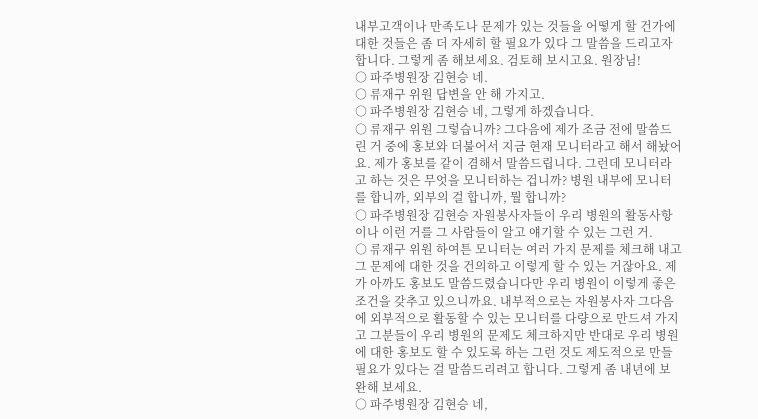내부고객이나 만족도나 문제가 있는 것들을 어떻게 할 건가에 대한 것들은 좀 더 자세히 할 필요가 있다 그 말씀을 드리고자 합니다. 그렇게 좀 해보세요. 검토해 보시고요. 원장님!
○ 파주병원장 김현승 네.
○ 류재구 위원 답변을 안 해 가지고.
○ 파주병원장 김현승 네, 그렇게 하겠습니다.
○ 류재구 위원 그렇습니까? 그다음에 제가 조금 전에 말씀드린 거 중에 홍보와 더불어서 지금 현재 모니터라고 해서 해놨어요. 제가 홍보를 같이 겸해서 말씀드립니다. 그런데 모니터라고 하는 것은 무엇을 모니터하는 겁니까? 병원 내부에 모니터를 합니까, 외부의 걸 합니까, 뭘 합니까?
○ 파주병원장 김현승 자원봉사자들이 우리 병원의 활동사항이나 이런 거를 그 사람들이 알고 얘기할 수 있는 그런 거.
○ 류재구 위원 하여튼 모니터는 여러 가지 문제를 체크해 내고 그 문제에 대한 것을 건의하고 이렇게 할 수 있는 거잖아요. 제가 아까도 홍보도 말씀드렸습니다만 우리 병원이 이렇게 좋은 조건을 갖추고 있으니까요. 내부적으로는 자원봉사자 그다음에 외부적으로 활동할 수 있는 모니터를 다량으로 만드셔 가지고 그분들이 우리 병원의 문제도 체크하지만 반대로 우리 병원에 대한 홍보도 할 수 있도록 하는 그런 것도 제도적으로 만들 필요가 있다는 걸 말씀드리려고 합니다. 그렇게 좀 내년에 보완해 보세요.
○ 파주병원장 김현승 네,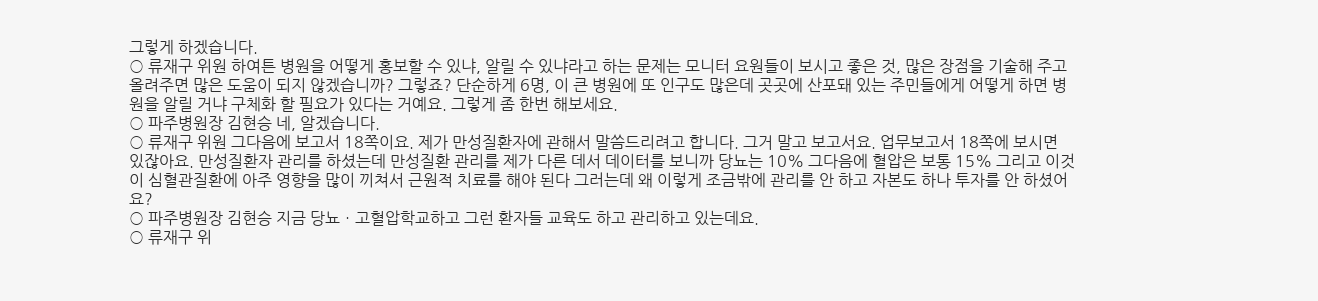그렇게 하겠습니다.
○ 류재구 위원 하여튼 병원을 어떻게 홍보할 수 있냐, 알릴 수 있냐라고 하는 문제는 모니터 요원들이 보시고 좋은 것, 많은 장점을 기술해 주고 올려주면 많은 도움이 되지 않겠습니까? 그렇죠? 단순하게 6명, 이 큰 병원에 또 인구도 많은데 곳곳에 산포돼 있는 주민들에게 어떻게 하면 병원을 알릴 거냐 구체화 할 필요가 있다는 거예요. 그렇게 좀 한번 해보세요.
○ 파주병원장 김현승 네, 알겠습니다.
○ 류재구 위원 그다음에 보고서 18쪽이요. 제가 만성질환자에 관해서 말씀드리려고 합니다. 그거 말고 보고서요. 업무보고서 18쪽에 보시면 있잖아요. 만성질환자 관리를 하셨는데 만성질환 관리를 제가 다른 데서 데이터를 보니까 당뇨는 10% 그다음에 혈압은 보통 15% 그리고 이것이 심혈관질환에 아주 영향을 많이 끼쳐서 근원적 치료를 해야 된다 그러는데 왜 이렇게 조금밖에 관리를 안 하고 자본도 하나 투자를 안 하셨어요?
○ 파주병원장 김현승 지금 당뇨ㆍ고혈압학교하고 그런 환자들 교육도 하고 관리하고 있는데요.
○ 류재구 위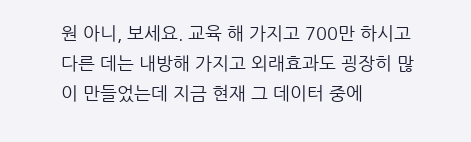원 아니, 보세요. 교육 해 가지고 700만 하시고 다른 데는 내방해 가지고 외래효과도 굉장히 많이 만들었는데 지금 현재 그 데이터 중에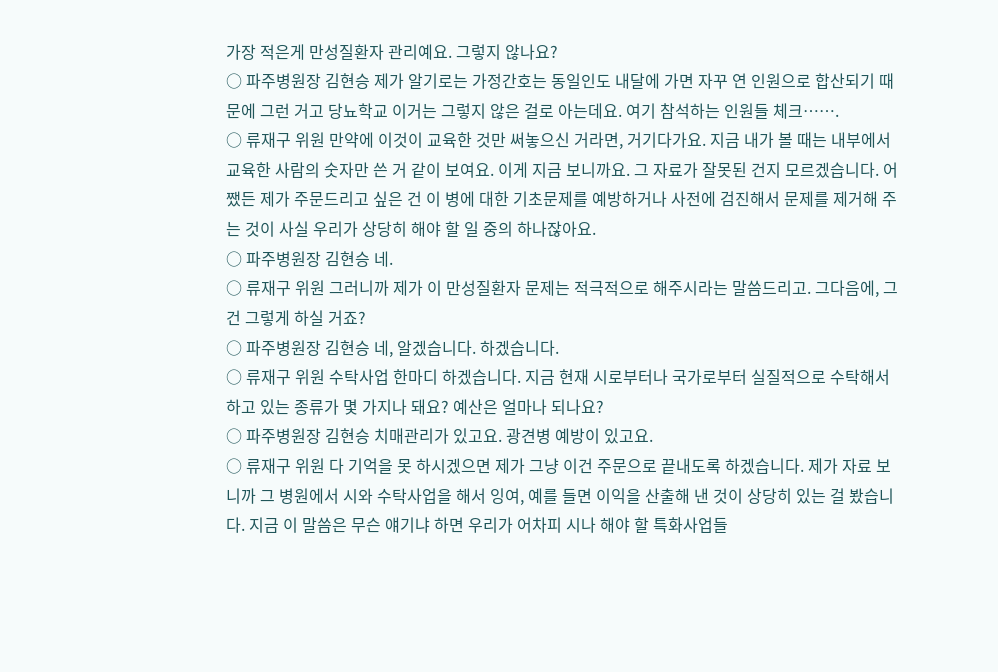가장 적은게 만성질환자 관리예요. 그렇지 않나요?
○ 파주병원장 김현승 제가 알기로는 가정간호는 동일인도 내달에 가면 자꾸 연 인원으로 합산되기 때문에 그런 거고 당뇨학교 이거는 그렇지 않은 걸로 아는데요. 여기 참석하는 인원들 체크…….
○ 류재구 위원 만약에 이것이 교육한 것만 써놓으신 거라면, 거기다가요. 지금 내가 볼 때는 내부에서 교육한 사람의 숫자만 쓴 거 같이 보여요. 이게 지금 보니까요. 그 자료가 잘못된 건지 모르겠습니다. 어쨌든 제가 주문드리고 싶은 건 이 병에 대한 기초문제를 예방하거나 사전에 검진해서 문제를 제거해 주는 것이 사실 우리가 상당히 해야 할 일 중의 하나잖아요.
○ 파주병원장 김현승 네.
○ 류재구 위원 그러니까 제가 이 만성질환자 문제는 적극적으로 해주시라는 말씀드리고. 그다음에, 그건 그렇게 하실 거죠?
○ 파주병원장 김현승 네, 알겠습니다. 하겠습니다.
○ 류재구 위원 수탁사업 한마디 하겠습니다. 지금 현재 시로부터나 국가로부터 실질적으로 수탁해서 하고 있는 종류가 몇 가지나 돼요? 예산은 얼마나 되나요?
○ 파주병원장 김현승 치매관리가 있고요. 광견병 예방이 있고요.
○ 류재구 위원 다 기억을 못 하시겠으면 제가 그냥 이건 주문으로 끝내도록 하겠습니다. 제가 자료 보니까 그 병원에서 시와 수탁사업을 해서 잉여, 예를 들면 이익을 산출해 낸 것이 상당히 있는 걸 봤습니다. 지금 이 말씀은 무슨 얘기냐 하면 우리가 어차피 시나 해야 할 특화사업들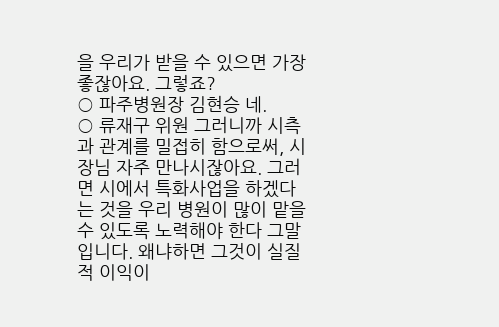을 우리가 받을 수 있으면 가장 좋잖아요. 그렇죠?
○ 파주병원장 김현승 네.
○ 류재구 위원 그러니까 시측과 관계를 밀접히 함으로써, 시장님 자주 만나시잖아요. 그러면 시에서 특화사업을 하겠다는 것을 우리 병원이 많이 맡을 수 있도록 노력해야 한다 그말입니다. 왜냐하면 그것이 실질적 이익이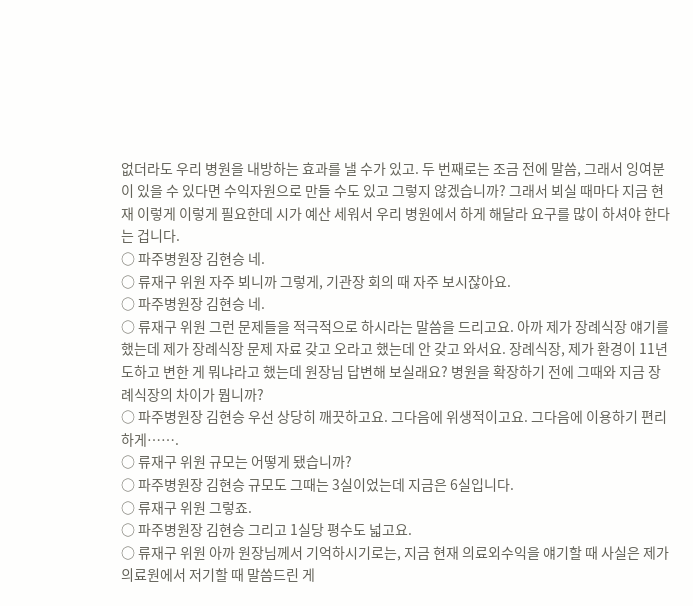없더라도 우리 병원을 내방하는 효과를 낼 수가 있고. 두 번째로는 조금 전에 말씀, 그래서 잉여분이 있을 수 있다면 수익자원으로 만들 수도 있고 그렇지 않겠습니까? 그래서 뵈실 때마다 지금 현재 이렇게 이렇게 필요한데 시가 예산 세워서 우리 병원에서 하게 해달라 요구를 많이 하셔야 한다는 겁니다.
○ 파주병원장 김현승 네.
○ 류재구 위원 자주 뵈니까 그렇게, 기관장 회의 때 자주 보시잖아요.
○ 파주병원장 김현승 네.
○ 류재구 위원 그런 문제들을 적극적으로 하시라는 말씀을 드리고요. 아까 제가 장례식장 얘기를 했는데 제가 장례식장 문제 자료 갖고 오라고 했는데 안 갖고 와서요. 장례식장, 제가 환경이 11년도하고 변한 게 뭐냐라고 했는데 원장님 답변해 보실래요? 병원을 확장하기 전에 그때와 지금 장례식장의 차이가 뭡니까?
○ 파주병원장 김현승 우선 상당히 깨끗하고요. 그다음에 위생적이고요. 그다음에 이용하기 편리하게…….
○ 류재구 위원 규모는 어떻게 됐습니까?
○ 파주병원장 김현승 규모도 그때는 3실이었는데 지금은 6실입니다.
○ 류재구 위원 그렇죠.
○ 파주병원장 김현승 그리고 1실당 평수도 넓고요.
○ 류재구 위원 아까 원장님께서 기억하시기로는, 지금 현재 의료외수익을 얘기할 때 사실은 제가 의료원에서 저기할 때 말씀드린 게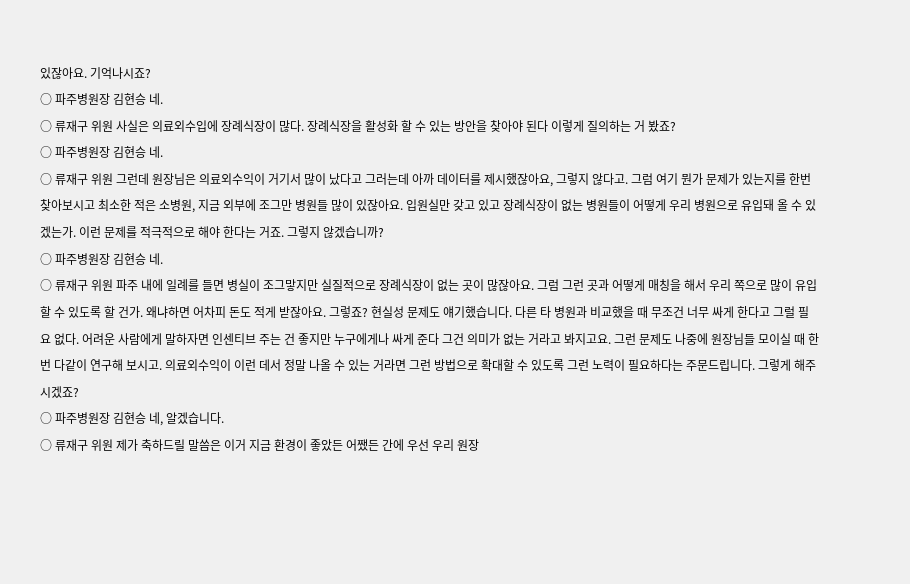있잖아요. 기억나시죠?
○ 파주병원장 김현승 네.
○ 류재구 위원 사실은 의료외수입에 장례식장이 많다. 장례식장을 활성화 할 수 있는 방안을 찾아야 된다 이렇게 질의하는 거 봤죠?
○ 파주병원장 김현승 네.
○ 류재구 위원 그런데 원장님은 의료외수익이 거기서 많이 났다고 그러는데 아까 데이터를 제시했잖아요, 그렇지 않다고. 그럼 여기 뭔가 문제가 있는지를 한번 찾아보시고 최소한 적은 소병원, 지금 외부에 조그만 병원들 많이 있잖아요. 입원실만 갖고 있고 장례식장이 없는 병원들이 어떻게 우리 병원으로 유입돼 올 수 있겠는가. 이런 문제를 적극적으로 해야 한다는 거죠. 그렇지 않겠습니까?
○ 파주병원장 김현승 네.
○ 류재구 위원 파주 내에 일례를 들면 병실이 조그맣지만 실질적으로 장례식장이 없는 곳이 많잖아요. 그럼 그런 곳과 어떻게 매칭을 해서 우리 쪽으로 많이 유입할 수 있도록 할 건가. 왜냐하면 어차피 돈도 적게 받잖아요. 그렇죠? 현실성 문제도 얘기했습니다. 다른 타 병원과 비교했을 때 무조건 너무 싸게 한다고 그럴 필요 없다. 어려운 사람에게 말하자면 인센티브 주는 건 좋지만 누구에게나 싸게 준다 그건 의미가 없는 거라고 봐지고요. 그런 문제도 나중에 원장님들 모이실 때 한번 다같이 연구해 보시고. 의료외수익이 이런 데서 정말 나올 수 있는 거라면 그런 방법으로 확대할 수 있도록 그런 노력이 필요하다는 주문드립니다. 그렇게 해주시겠죠?
○ 파주병원장 김현승 네, 알겠습니다.
○ 류재구 위원 제가 축하드릴 말씀은 이거 지금 환경이 좋았든 어쨌든 간에 우선 우리 원장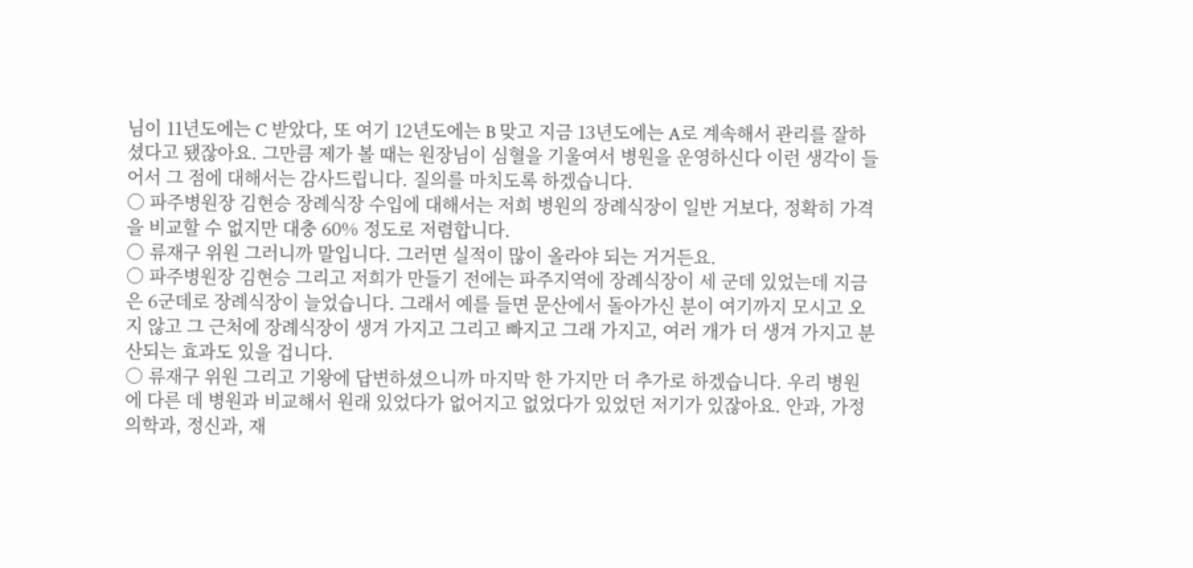님이 11년도에는 C 받았다, 또 여기 12년도에는 B 맞고 지금 13년도에는 A로 계속해서 관리를 잘하셨다고 됐잖아요. 그만큼 제가 볼 때는 원장님이 심혈을 기울여서 병원을 운영하신다 이런 생각이 들어서 그 점에 대해서는 감사드립니다. 질의를 마치도록 하겠습니다.
○ 파주병원장 김현승 장례식장 수입에 대해서는 저희 병원의 장례식장이 일반 거보다, 정확히 가격을 비교할 수 없지만 대충 60% 정도로 저렴합니다.
○ 류재구 위원 그러니까 말입니다. 그러면 실적이 많이 올라야 되는 거거든요.
○ 파주병원장 김현승 그리고 저희가 만들기 전에는 파주지역에 장례식장이 세 군데 있었는데 지금은 6군데로 장례식장이 늘었습니다. 그래서 예를 들면 문산에서 돌아가신 분이 여기까지 모시고 오지 않고 그 근처에 장례식장이 생겨 가지고 그리고 빠지고 그래 가지고, 여러 개가 더 생겨 가지고 분산되는 효과도 있을 겁니다.
○ 류재구 위원 그리고 기왕에 답변하셨으니까 마지막 한 가지만 더 추가로 하겠습니다. 우리 병원에 다른 데 병원과 비교해서 원래 있었다가 없어지고 없었다가 있었던 저기가 있잖아요. 안과, 가정의학과, 정신과, 재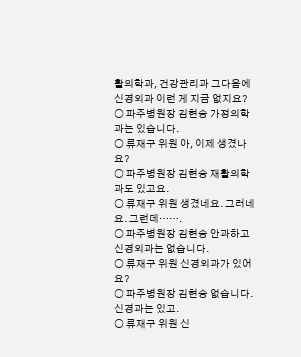활의학과, 건강관리과 그다음에 신경외과 이런 게 지금 없지요?
○ 파주병원장 김현승 가정의학과는 있습니다.
○ 류재구 위원 아, 이제 생겼나요?
○ 파주병원장 김현승 재활의학과도 있고요.
○ 류재구 위원 생겼네요. 그러네요. 그런데…….
○ 파주병원장 김현승 안과하고 신경외과는 없습니다.
○ 류재구 위원 신경외과가 있어요?
○ 파주병원장 김현승 없습니다. 신경과는 있고.
○ 류재구 위원 신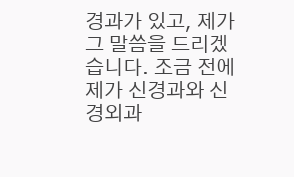경과가 있고, 제가 그 말씀을 드리겠습니다. 조금 전에 제가 신경과와 신경외과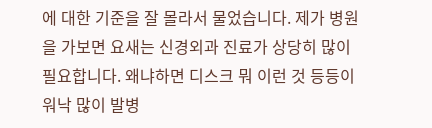에 대한 기준을 잘 몰라서 물었습니다. 제가 병원을 가보면 요새는 신경외과 진료가 상당히 많이 필요합니다. 왜냐하면 디스크 뭐 이런 것 등등이 워낙 많이 발병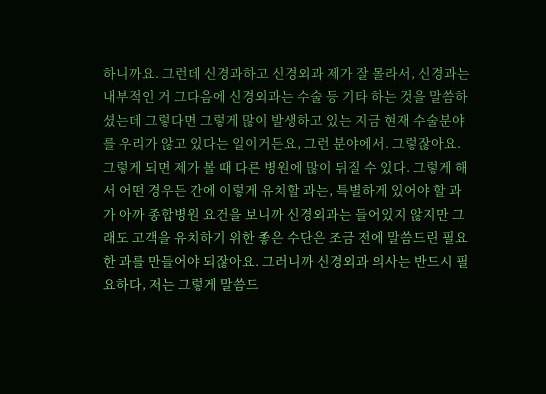하니까요. 그런데 신경과하고 신경외과 제가 잘 몰라서, 신경과는 내부적인 거 그다음에 신경외과는 수술 등 기타 하는 것을 말씀하셨는데 그렇다면 그렇게 많이 발생하고 있는 지금 현재 수술분야를 우리가 않고 있다는 일이거든요, 그런 분야에서. 그렇잖아요. 그렇게 되면 제가 볼 때 다른 병원에 많이 뒤질 수 있다. 그렇게 해서 어떤 경우든 간에 이렇게 유치할 과는, 특별하게 있어야 할 과가 아까 종합병원 요건을 보니까 신경외과는 들어있지 않지만 그래도 고객을 유치하기 위한 좋은 수단은 조금 전에 말씀드린 필요한 과를 만들어야 되잖아요. 그러니까 신경외과 의사는 반드시 필요하다, 저는 그렇게 말씀드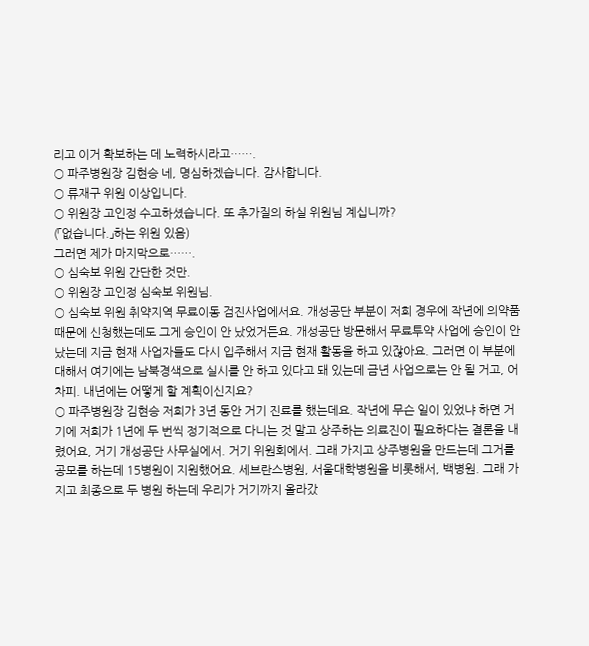리고 이거 확보하는 데 노력하시라고…….
○ 파주병원장 김현승 네, 명심하겠습니다. 감사합니다.
○ 류재구 위원 이상입니다.
○ 위원장 고인정 수고하셨습니다. 또 추가질의 하실 위원님 계십니까?
(「없습니다.」하는 위원 있음)
그러면 제가 마지막으로…….
○ 심숙보 위원 간단한 것만.
○ 위원장 고인정 심숙보 위원님.
○ 심숙보 위원 취약지역 무료이동 검진사업에서요. 개성공단 부분이 저희 경우에 작년에 의약품 때문에 신청했는데도 그게 승인이 안 났었거든요. 개성공단 방문해서 무료투약 사업에 승인이 안 났는데 지금 현재 사업자들도 다시 입주해서 지금 현재 활동을 하고 있잖아요. 그러면 이 부분에 대해서 여기에는 남북경색으로 실시를 안 하고 있다고 돼 있는데 금년 사업으로는 안 될 거고, 어차피. 내년에는 어떻게 할 계획이신지요?
○ 파주병원장 김현승 저희가 3년 동안 거기 진료를 했는데요. 작년에 무슨 일이 있었냐 하면 거기에 저희가 1년에 두 번씩 정기적으로 다니는 것 말고 상주하는 의료진이 필요하다는 결론을 내렸어요, 거기 개성공단 사무실에서. 거기 위원회에서. 그래 가지고 상주병원을 만드는데 그거를 공모를 하는데 15병원이 지원했어요. 세브란스병원, 서울대학병원을 비롯해서, 백병원. 그래 가지고 최종으로 두 병원 하는데 우리가 거기까지 올라갔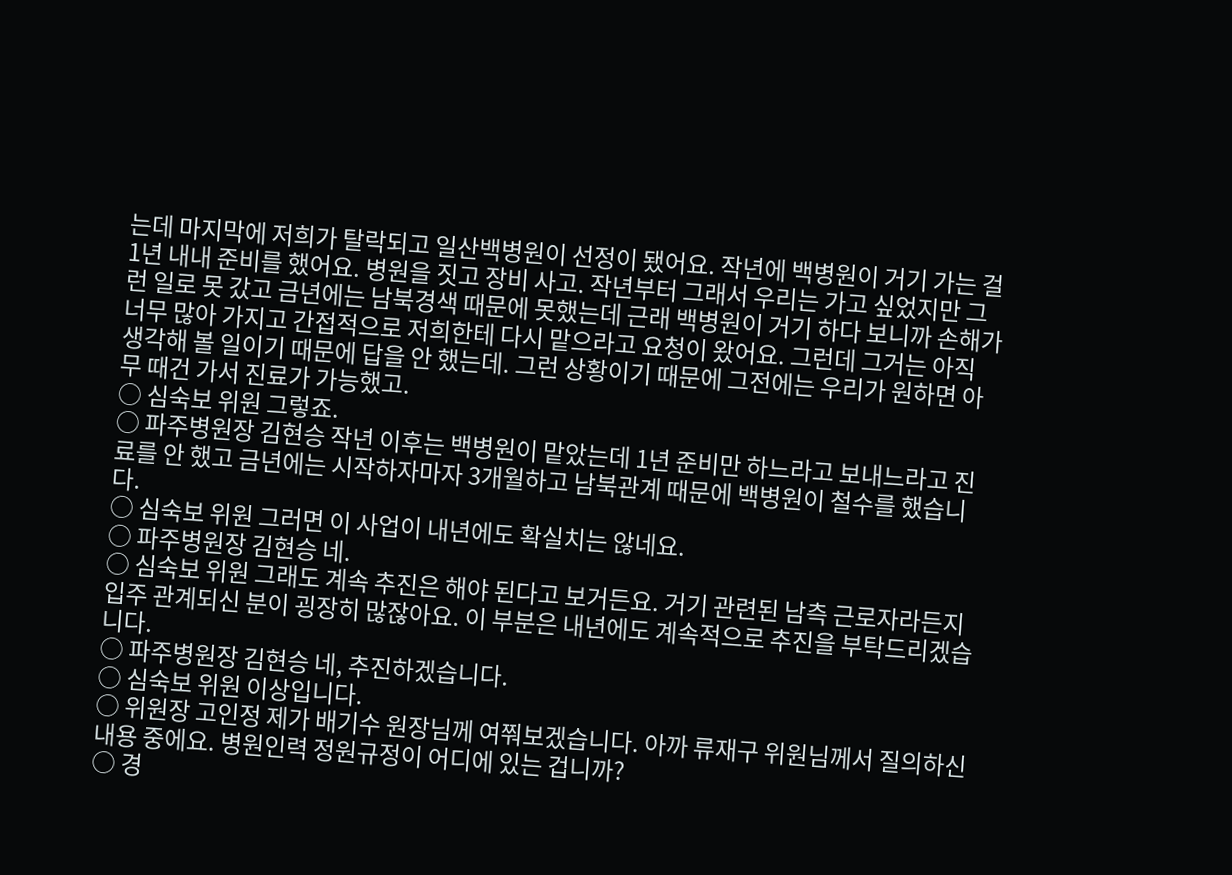는데 마지막에 저희가 탈락되고 일산백병원이 선정이 됐어요. 작년에 백병원이 거기 가는 걸 1년 내내 준비를 했어요. 병원을 짓고 장비 사고. 작년부터 그래서 우리는 가고 싶었지만 그런 일로 못 갔고 금년에는 남북경색 때문에 못했는데 근래 백병원이 거기 하다 보니까 손해가 너무 많아 가지고 간접적으로 저희한테 다시 맡으라고 요청이 왔어요. 그런데 그거는 아직 생각해 볼 일이기 때문에 답을 안 했는데. 그런 상황이기 때문에 그전에는 우리가 원하면 아무 때건 가서 진료가 가능했고.
○ 심숙보 위원 그렇죠.
○ 파주병원장 김현승 작년 이후는 백병원이 맡았는데 1년 준비만 하느라고 보내느라고 진료를 안 했고 금년에는 시작하자마자 3개월하고 남북관계 때문에 백병원이 철수를 했습니다.
○ 심숙보 위원 그러면 이 사업이 내년에도 확실치는 않네요.
○ 파주병원장 김현승 네.
○ 심숙보 위원 그래도 계속 추진은 해야 된다고 보거든요. 거기 관련된 남측 근로자라든지 입주 관계되신 분이 굉장히 많잖아요. 이 부분은 내년에도 계속적으로 추진을 부탁드리겠습니다.
○ 파주병원장 김현승 네, 추진하겠습니다.
○ 심숙보 위원 이상입니다.
○ 위원장 고인정 제가 배기수 원장님께 여쭤보겠습니다. 아까 류재구 위원님께서 질의하신 내용 중에요. 병원인력 정원규정이 어디에 있는 겁니까?
○ 경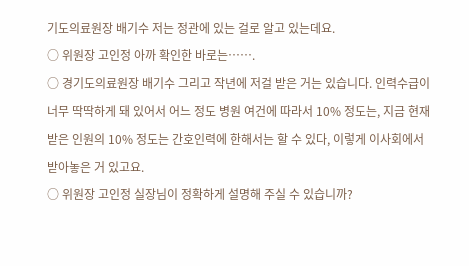기도의료원장 배기수 저는 정관에 있는 걸로 알고 있는데요.
○ 위원장 고인정 아까 확인한 바로는…….
○ 경기도의료원장 배기수 그리고 작년에 저걸 받은 거는 있습니다. 인력수급이 너무 딱딱하게 돼 있어서 어느 정도 병원 여건에 따라서 10% 정도는, 지금 현재 받은 인원의 10% 정도는 간호인력에 한해서는 할 수 있다, 이렇게 이사회에서 받아놓은 거 있고요.
○ 위원장 고인정 실장님이 정확하게 설명해 주실 수 있습니까?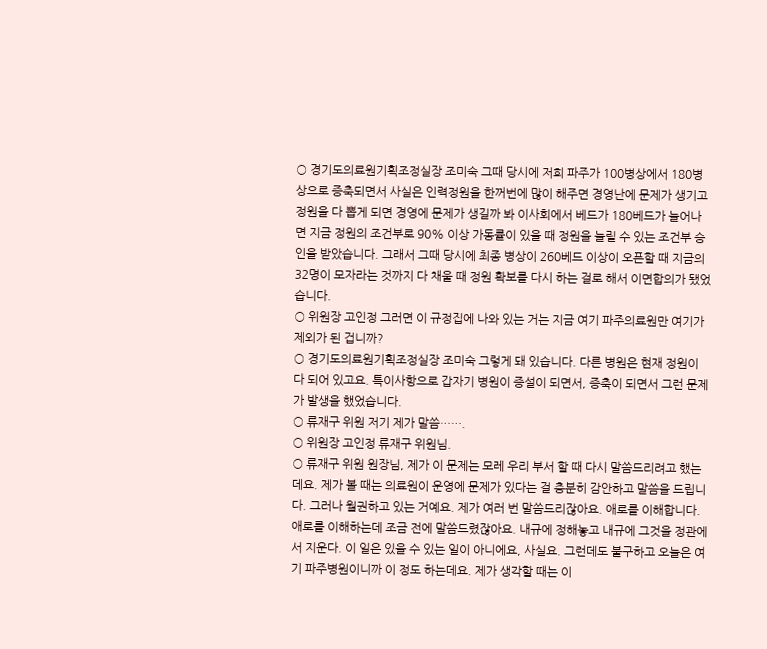○ 경기도의료원기획조정실장 조미숙 그때 당시에 저희 파주가 100병상에서 180병상으로 증축되면서 사실은 인력정원을 한꺼번에 많이 해주면 경영난에 문제가 생기고 정원을 다 뽑게 되면 경영에 문제가 생길까 봐 이사회에서 베드가 180베드가 늘어나면 지금 정원의 조건부로 90% 이상 가동률이 있을 때 정원을 늘릴 수 있는 조건부 승인을 받았습니다. 그래서 그때 당시에 최종 병상이 260베드 이상이 오픈할 때 지금의 32명이 모자라는 것까지 다 채울 때 정원 확보를 다시 하는 걸로 해서 이면합의가 됐었습니다.
○ 위원장 고인정 그러면 이 규정집에 나와 있는 거는 지금 여기 파주의료원만 여기가 제외가 된 겁니까?
○ 경기도의료원기획조정실장 조미숙 그렇게 돼 있습니다. 다른 병원은 현재 정원이 다 되어 있고요. 특이사항으로 갑자기 병원이 증설이 되면서, 증축이 되면서 그런 문제가 발생을 했었습니다.
○ 류재구 위원 저기 제가 말씀…….
○ 위원장 고인정 류재구 위원님.
○ 류재구 위원 원장님, 제가 이 문제는 모레 우리 부서 할 때 다시 말씀드리려고 했는데요. 제가 볼 때는 의료원이 운영에 문제가 있다는 걸 충분히 감안하고 말씀을 드립니다. 그러나 월권하고 있는 거예요. 제가 여러 번 말씀드리잖아요. 애로를 이해합니다. 애로를 이해하는데 조금 전에 말씀드렸잖아요. 내규에 정해놓고 내규에 그것을 정관에서 지운다. 이 일은 있을 수 있는 일이 아니에요, 사실요. 그런데도 불구하고 오늘은 여기 파주병원이니까 이 정도 하는데요. 제가 생각할 때는 이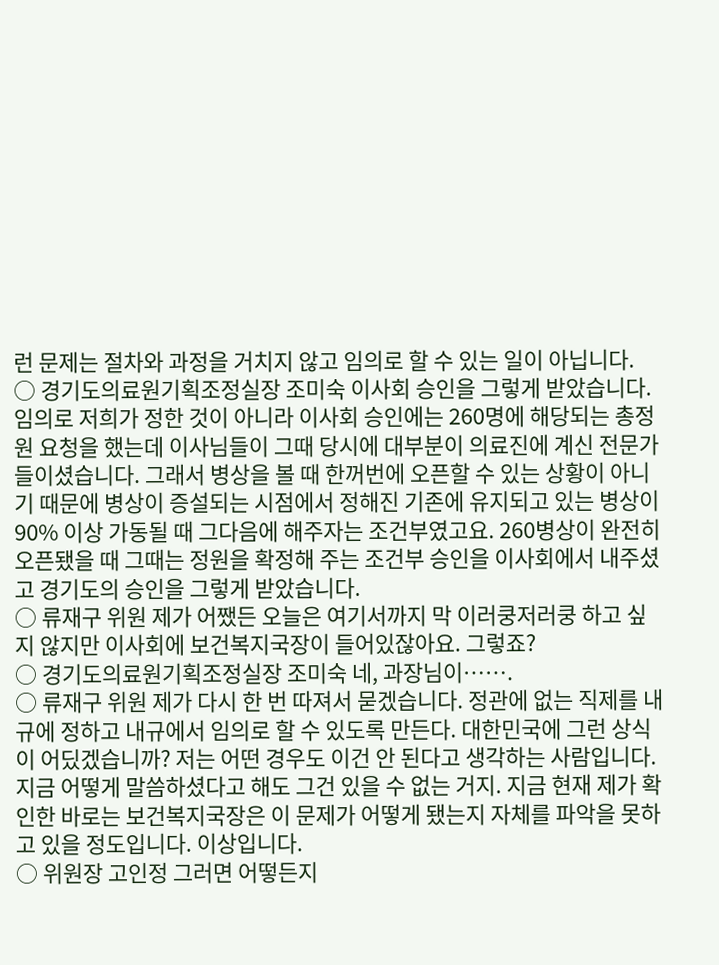런 문제는 절차와 과정을 거치지 않고 임의로 할 수 있는 일이 아닙니다.
○ 경기도의료원기획조정실장 조미숙 이사회 승인을 그렇게 받았습니다. 임의로 저희가 정한 것이 아니라 이사회 승인에는 260명에 해당되는 총정원 요청을 했는데 이사님들이 그때 당시에 대부분이 의료진에 계신 전문가들이셨습니다. 그래서 병상을 볼 때 한꺼번에 오픈할 수 있는 상황이 아니기 때문에 병상이 증설되는 시점에서 정해진 기존에 유지되고 있는 병상이 90% 이상 가동될 때 그다음에 해주자는 조건부였고요. 260병상이 완전히 오픈됐을 때 그때는 정원을 확정해 주는 조건부 승인을 이사회에서 내주셨고 경기도의 승인을 그렇게 받았습니다.
○ 류재구 위원 제가 어쨌든 오늘은 여기서까지 막 이러쿵저러쿵 하고 싶지 않지만 이사회에 보건복지국장이 들어있잖아요. 그렇죠?
○ 경기도의료원기획조정실장 조미숙 네, 과장님이…….
○ 류재구 위원 제가 다시 한 번 따져서 묻겠습니다. 정관에 없는 직제를 내규에 정하고 내규에서 임의로 할 수 있도록 만든다. 대한민국에 그런 상식이 어딨겠습니까? 저는 어떤 경우도 이건 안 된다고 생각하는 사람입니다. 지금 어떻게 말씀하셨다고 해도 그건 있을 수 없는 거지. 지금 현재 제가 확인한 바로는 보건복지국장은 이 문제가 어떻게 됐는지 자체를 파악을 못하고 있을 정도입니다. 이상입니다.
○ 위원장 고인정 그러면 어떻든지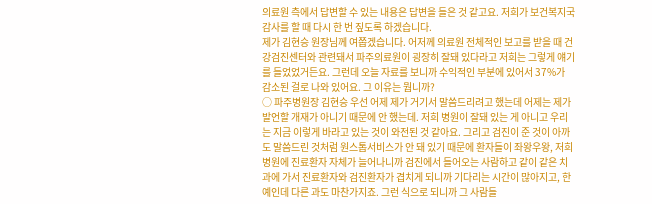의료원 측에서 답변할 수 있는 내용은 답변을 들은 것 같고요. 저희가 보건복지국 감사를 할 때 다시 한 번 짚도록 하겠습니다.
제가 김현승 원장님께 여쭙겠습니다. 어저께 의료원 전체적인 보고를 받을 때 건강검진센터와 관련돼서 파주의료원이 굉장히 잘돼 있다라고 저희는 그렇게 얘기를 들었었거든요. 그런데 오늘 자료를 보니까 수익적인 부분에 있어서 37%가 감소된 걸로 나와 있어요. 그 이유는 뭡니까?
○ 파주병원장 김현승 우선 어제 제가 거기서 말씀드리려고 했는데 어제는 제가 발언할 개재가 아니기 때문에 안 했는데. 저희 병원이 잘돼 있는 게 아니고 우리는 지금 이렇게 바라고 있는 것이 와전된 것 같아요. 그리고 검진이 준 것이 아까도 말씀드린 것처럼 원스톱서비스가 안 돼 있기 때문에 환자들이 좌왕우왕, 저희 병원에 진료환자 자체가 늘어나니까 검진에서 들어오는 사람하고 같이 같은 치과에 가서 진료환자와 검진환자가 겹치게 되니까 기다리는 시간이 많아지고, 한 예인데 다른 과도 마찬가지죠. 그런 식으로 되니까 그 사람들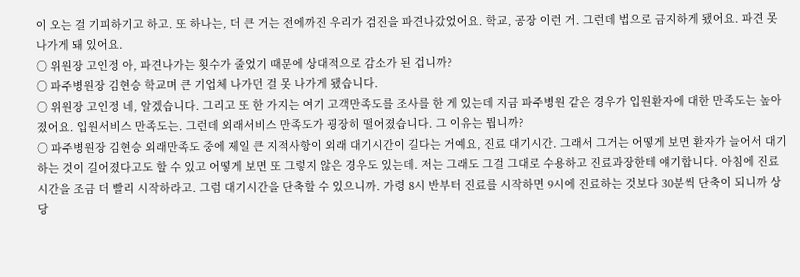이 오는 걸 기피하기고 하고. 또 하나는, 더 큰 거는 전에까진 우리가 검진을 파견나갔었어요. 학교, 공장 이런 거. 그런데 법으로 금지하게 됐어요. 파견 못 나가게 돼 있어요.
○ 위원장 고인정 아, 파견나가는 횟수가 줄었기 때문에 상대적으로 감소가 된 겁니까?
○ 파주병원장 김현승 학교며 큰 기업체 나가던 걸 못 나가게 됐습니다.
○ 위원장 고인정 네, 알겠습니다. 그리고 또 한 가지는 여기 고객만족도를 조사를 한 게 있는데 지금 파주병원 같은 경우가 입원환자에 대한 만족도는 높아졌어요. 입원서비스 만족도는. 그런데 외래서비스 만족도가 굉장히 떨어졌습니다. 그 이유는 뭡니까?
○ 파주병원장 김현승 외래만족도 중에 제일 큰 지적사항이 외래 대기시간이 길다는 거예요, 진료 대기시간. 그래서 그거는 어떻게 보면 환자가 늘어서 대기하는 것이 길어졌다고도 할 수 있고 어떻게 보면 또 그렇지 않은 경우도 있는데. 저는 그래도 그걸 그대로 수용하고 진료과장한테 얘기합니다. 아침에 진료시간을 조금 더 빨리 시작하라고. 그럼 대기시간을 단축할 수 있으니까. 가령 8시 반부터 진료를 시작하면 9시에 진료하는 것보다 30분씩 단축이 되니까 상당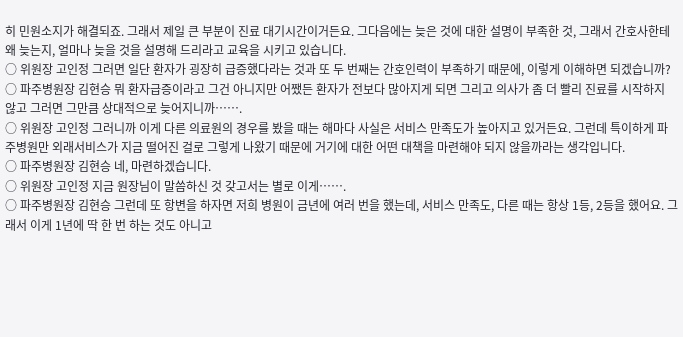히 민원소지가 해결되죠. 그래서 제일 큰 부분이 진료 대기시간이거든요. 그다음에는 늦은 것에 대한 설명이 부족한 것, 그래서 간호사한테 왜 늦는지, 얼마나 늦을 것을 설명해 드리라고 교육을 시키고 있습니다.
○ 위원장 고인정 그러면 일단 환자가 굉장히 급증했다라는 것과 또 두 번째는 간호인력이 부족하기 때문에, 이렇게 이해하면 되겠습니까?
○ 파주병원장 김현승 뭐 환자급증이라고 그건 아니지만 어쨌든 환자가 전보다 많아지게 되면 그리고 의사가 좀 더 빨리 진료를 시작하지 않고 그러면 그만큼 상대적으로 늦어지니까…….
○ 위원장 고인정 그러니까 이게 다른 의료원의 경우를 봤을 때는 해마다 사실은 서비스 만족도가 높아지고 있거든요. 그런데 특이하게 파주병원만 외래서비스가 지금 떨어진 걸로 그렇게 나왔기 때문에 거기에 대한 어떤 대책을 마련해야 되지 않을까라는 생각입니다.
○ 파주병원장 김현승 네, 마련하겠습니다.
○ 위원장 고인정 지금 원장님이 말씀하신 것 갖고서는 별로 이게…….
○ 파주병원장 김현승 그런데 또 항변을 하자면 저희 병원이 금년에 여러 번을 했는데, 서비스 만족도, 다른 때는 항상 1등, 2등을 했어요. 그래서 이게 1년에 딱 한 번 하는 것도 아니고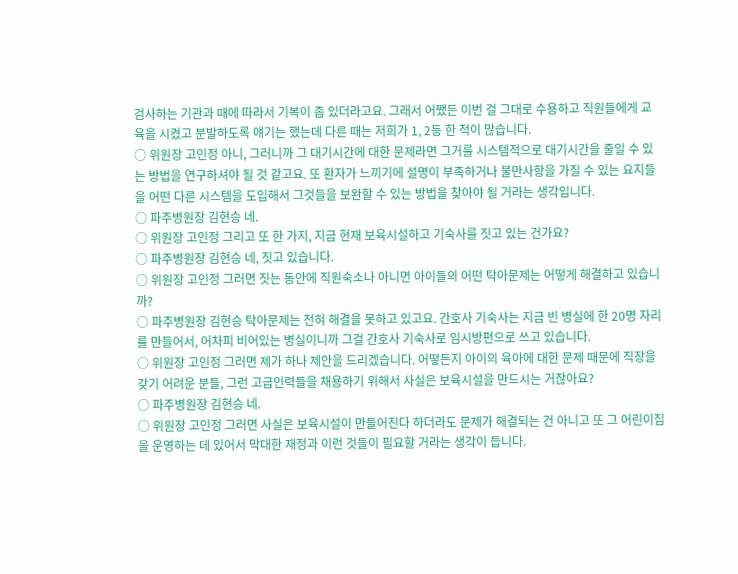검사하는 기관과 때에 따라서 기복이 좀 있더라고요. 그래서 어쨌든 이번 걸 그대로 수용하고 직원들에게 교육을 시켰고 분발하도록 얘기는 했는데 다른 때는 저희가 1, 2등 한 적이 많습니다.
○ 위원장 고인정 아니, 그러니까 그 대기시간에 대한 문제라면 그거를 시스템적으로 대기시간을 줄일 수 있는 방법을 연구하셔야 될 것 같고요. 또 환자가 느끼기에 설명이 부족하거나 불만사항을 가질 수 있는 요지들을 어떤 다른 시스템을 도입해서 그것들을 보완할 수 있는 방법을 찾아야 될 거라는 생각입니다.
○ 파주병원장 김현승 네.
○ 위원장 고인정 그리고 또 한 가지, 지금 현재 보육시설하고 기숙사를 짓고 있는 건가요?
○ 파주병원장 김현승 네, 짓고 있습니다.
○ 위원장 고인정 그러면 짓는 동안에 직원숙소나 아니면 아이들의 어떤 탁아문제는 어떻게 해결하고 있습니까?
○ 파주병원장 김현승 탁아문제는 전혀 해결을 못하고 있고요. 간호사 기숙사는 지금 빈 병실에 한 20명 자리를 만들어서, 어차피 비어있는 병실이니까 그걸 간호사 기숙사로 임시방편으로 쓰고 있습니다.
○ 위원장 고인정 그러면 제가 하나 제안을 드리겠습니다. 어떻든지 아이의 육아에 대한 문제 때문에 직장을 갖기 어려운 분들, 그런 고급인력들을 채용하기 위해서 사실은 보육시설을 만드시는 거잖아요?
○ 파주병원장 김현승 네.
○ 위원장 고인정 그러면 사실은 보육시설이 만들어진다 하더라도 문제가 해결되는 건 아니고 또 그 어린이집을 운영하는 데 있어서 막대한 재정과 이런 것들이 필요할 거라는 생각이 듭니다.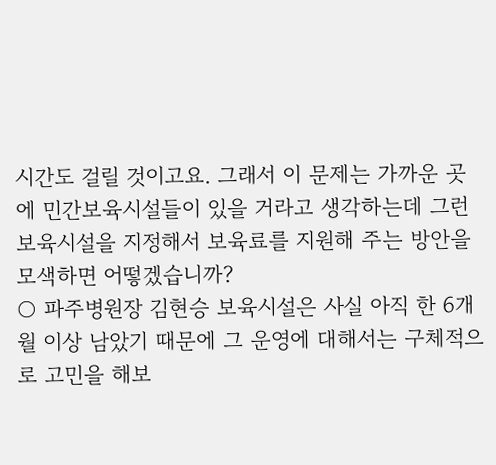시간도 걸릴 것이고요. 그래서 이 문제는 가까운 곳에 민간보육시설들이 있을 거라고 생각하는데 그런 보육시설을 지정해서 보육료를 지원해 주는 방안을 모색하면 어떻겠습니까?
○ 파주병원장 김현승 보육시설은 사실 아직 한 6개월 이상 남았기 때문에 그 운영에 대해서는 구체적으로 고민을 해보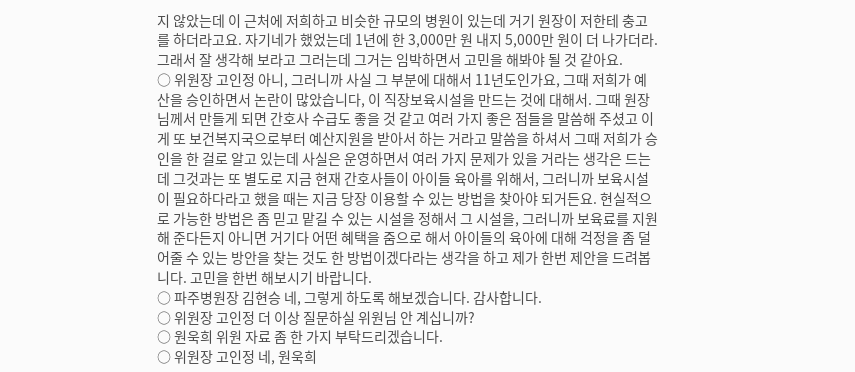지 않았는데 이 근처에 저희하고 비슷한 규모의 병원이 있는데 거기 원장이 저한테 충고를 하더라고요. 자기네가 했었는데 1년에 한 3,000만 원 내지 5,000만 원이 더 나가더라. 그래서 잘 생각해 보라고 그러는데 그거는 임박하면서 고민을 해봐야 될 것 같아요.
○ 위원장 고인정 아니, 그러니까 사실 그 부분에 대해서 11년도인가요, 그때 저희가 예산을 승인하면서 논란이 많았습니다, 이 직장보육시설을 만드는 것에 대해서. 그때 원장님께서 만들게 되면 간호사 수급도 좋을 것 같고 여러 가지 좋은 점들을 말씀해 주셨고 이게 또 보건복지국으로부터 예산지원을 받아서 하는 거라고 말씀을 하셔서 그때 저희가 승인을 한 걸로 알고 있는데 사실은 운영하면서 여러 가지 문제가 있을 거라는 생각은 드는데 그것과는 또 별도로 지금 현재 간호사들이 아이들 육아를 위해서, 그러니까 보육시설이 필요하다라고 했을 때는 지금 당장 이용할 수 있는 방법을 찾아야 되거든요. 현실적으로 가능한 방법은 좀 믿고 맡길 수 있는 시설을 정해서 그 시설을, 그러니까 보육료를 지원해 준다든지 아니면 거기다 어떤 혜택을 줌으로 해서 아이들의 육아에 대해 걱정을 좀 덜어줄 수 있는 방안을 찾는 것도 한 방법이겠다라는 생각을 하고 제가 한번 제안을 드려봅니다. 고민을 한번 해보시기 바랍니다.
○ 파주병원장 김현승 네, 그렇게 하도록 해보겠습니다. 감사합니다.
○ 위원장 고인정 더 이상 질문하실 위원님 안 계십니까?
○ 원욱희 위원 자료 좀 한 가지 부탁드리겠습니다.
○ 위원장 고인정 네, 원욱희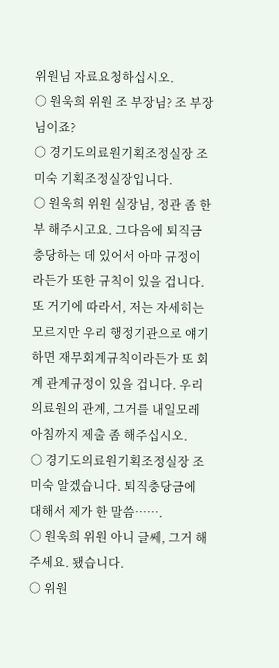위원님 자료요청하십시오.
○ 원욱희 위원 조 부장님? 조 부장님이죠?
○ 경기도의료원기획조정실장 조미숙 기획조정실장입니다.
○ 원욱희 위원 실장님, 정관 좀 한 부 해주시고요. 그다음에 퇴직금 충당하는 데 있어서 아마 규정이라든가 또한 규칙이 있을 겁니다. 또 거기에 따라서, 저는 자세히는 모르지만 우리 행정기관으로 얘기하면 재무회계규칙이라든가 또 회계 관계규정이 있을 겁니다. 우리 의료원의 관계, 그거를 내일모레 아침까지 제출 좀 해주십시오.
○ 경기도의료원기획조정실장 조미숙 알겠습니다. 퇴직충당금에 대해서 제가 한 말씀…….
○ 원욱희 위원 아니 글쎄, 그거 해주세요. 됐습니다.
○ 위원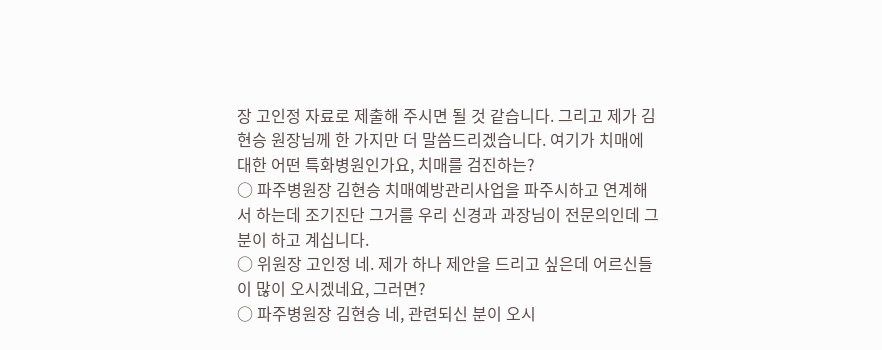장 고인정 자료로 제출해 주시면 될 것 같습니다. 그리고 제가 김현승 원장님께 한 가지만 더 말씀드리겠습니다. 여기가 치매에 대한 어떤 특화병원인가요, 치매를 검진하는?
○ 파주병원장 김현승 치매예방관리사업을 파주시하고 연계해서 하는데 조기진단 그거를 우리 신경과 과장님이 전문의인데 그분이 하고 계십니다.
○ 위원장 고인정 네. 제가 하나 제안을 드리고 싶은데 어르신들이 많이 오시겠네요, 그러면?
○ 파주병원장 김현승 네, 관련되신 분이 오시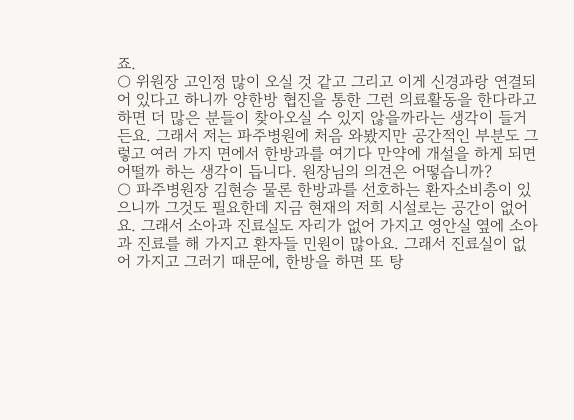죠.
○ 위원장 고인정 많이 오실 것 같고 그리고 이게 신경과랑 연결되어 있다고 하니까 양한방 협진을 통한 그런 의료활동을 한다라고 하면 더 많은 분들이 찾아오실 수 있지 않을까라는 생각이 들거든요. 그래서 저는 파주병원에 처음 와봤지만 공간적인 부분도 그렇고 여러 가지 면에서 한방과를 여기다 만약에 개설을 하게 되면 어떨까 하는 생각이 듭니다. 원장님의 의견은 어떻습니까?
○ 파주병원장 김현승 물론 한방과를 선호하는 환자소비층이 있으니까 그것도 필요한데 지금 현재의 저희 시설로는 공간이 없어요. 그래서 소아과 진료실도 자리가 없어 가지고 영안실 옆에 소아과 진료를 해 가지고 환자들 민원이 많아요. 그래서 진료실이 없어 가지고 그러기 때문에, 한방을 하면 또 탕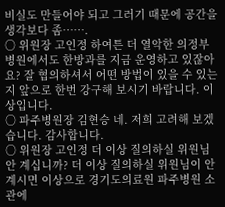비실도 만들어야 되고 그러기 때문에 공간을 생각보다 좀…….
○ 위원장 고인정 하여튼 더 열악한 의정부병원에서도 한방과를 지금 운영하고 있잖아요? 잘 협의하셔서 어떤 방법이 있을 수 있는지 앞으로 한번 강구해 보시기 바랍니다. 이상입니다.
○ 파주병원장 김현승 네. 저희 고려해 보겠습니다. 감사합니다.
○ 위원장 고인정 더 이상 질의하실 위원님 안 계십니까? 더 이상 질의하실 위원님이 안 계시면 이상으로 경기도의료원 파주병원 소관에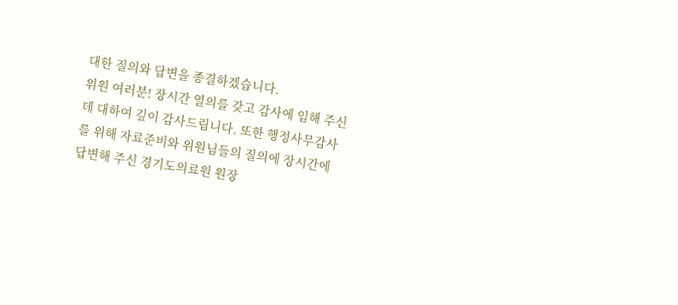대한 질의와 답변을 종결하겠습니다.
위원 여러분! 장시간 열의를 갖고 감사에 임해 주신 데 대하여 깊이 감사드립니다. 또한 행정사무감사를 위해 자료준비와 위원님들의 질의에 장시간에 답변해 주신 경기도의료원 원장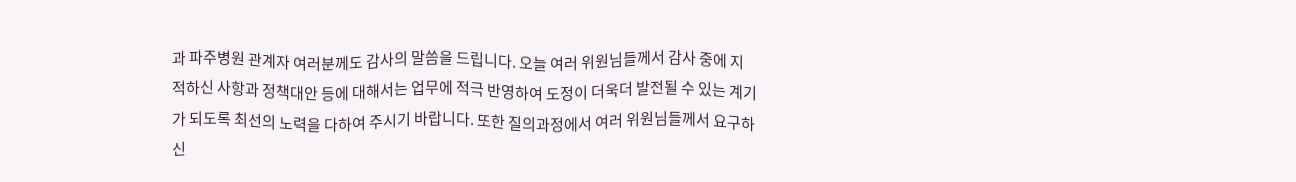과 파주병원 관계자 여러분께도 감사의 말씀을 드립니다. 오늘 여러 위원님들께서 감사 중에 지적하신 사항과 정책대안 등에 대해서는 업무에 적극 반영하여 도정이 더욱더 발전될 수 있는 계기가 되도록 최선의 노력을 다하여 주시기 바랍니다. 또한 질의과정에서 여러 위원님들께서 요구하신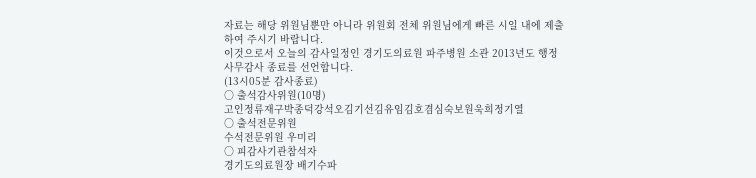자료는 해당 위원님뿐만 아니라 위원회 전체 위원님에게 빠른 시일 내에 제출하여 주시기 바랍니다.
이것으로서 오늘의 감사일정인 경기도의료원 파주병원 소관 2013년도 행정사무감사 종료를 선언합니다.
(13시05분 감사종료)
○ 출석감사위원(10명)
고인정류재구박종덕강석오김기선김유임김호겸심숙보원욱희정기열
○ 출석전문위원
수석전문위원 우미리
○ 피감사기관참석자
경기도의료원장 배기수파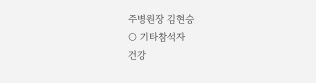주병원장 김현승
○ 기타참석자
건강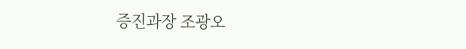증진과장 조광오